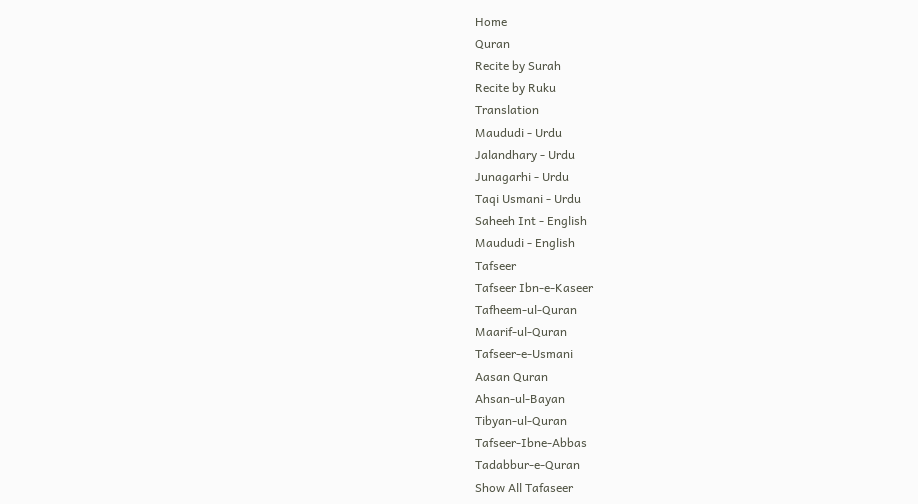Home
Quran
Recite by Surah
Recite by Ruku
Translation
Maududi - Urdu
Jalandhary - Urdu
Junagarhi - Urdu
Taqi Usmani - Urdu
Saheeh Int - English
Maududi - English
Tafseer
Tafseer Ibn-e-Kaseer
Tafheem-ul-Quran
Maarif-ul-Quran
Tafseer-e-Usmani
Aasan Quran
Ahsan-ul-Bayan
Tibyan-ul-Quran
Tafseer-Ibne-Abbas
Tadabbur-e-Quran
Show All Tafaseer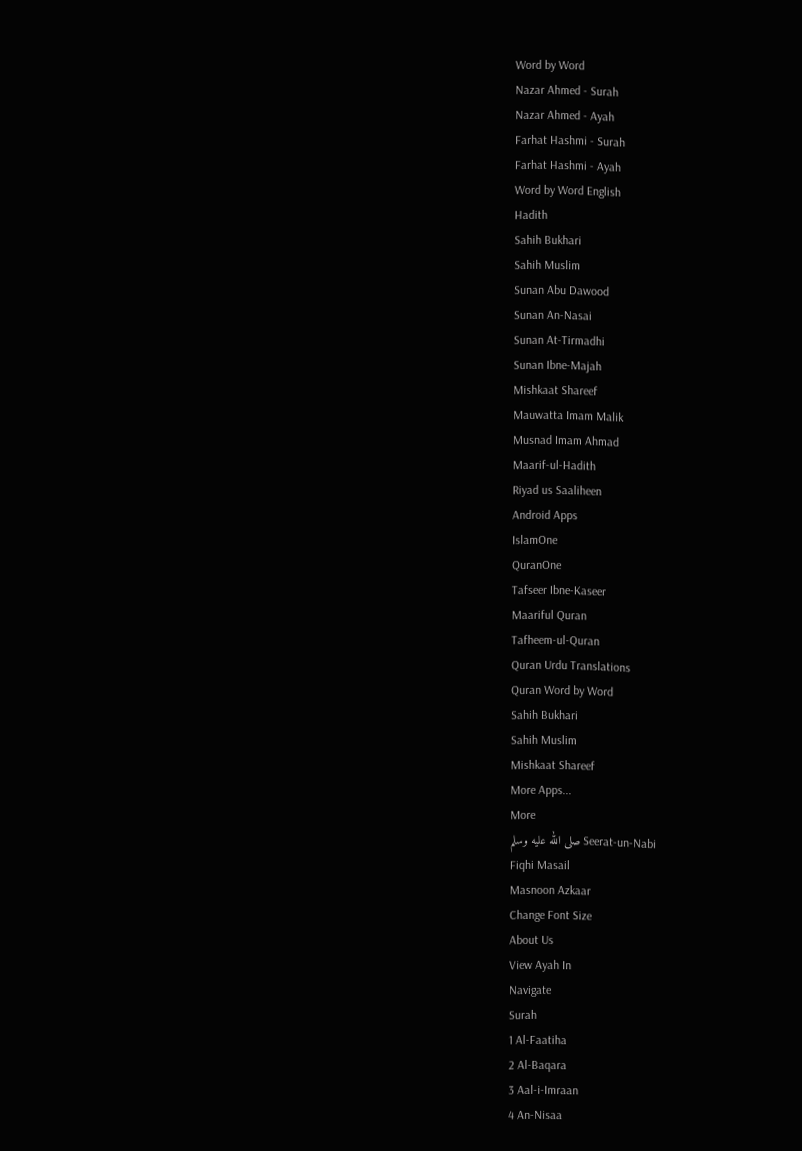Word by Word
Nazar Ahmed - Surah
Nazar Ahmed - Ayah
Farhat Hashmi - Surah
Farhat Hashmi - Ayah
Word by Word English
Hadith
Sahih Bukhari
Sahih Muslim
Sunan Abu Dawood
Sunan An-Nasai
Sunan At-Tirmadhi
Sunan Ibne-Majah
Mishkaat Shareef
Mauwatta Imam Malik
Musnad Imam Ahmad
Maarif-ul-Hadith
Riyad us Saaliheen
Android Apps
IslamOne
QuranOne
Tafseer Ibne-Kaseer
Maariful Quran
Tafheem-ul-Quran
Quran Urdu Translations
Quran Word by Word
Sahih Bukhari
Sahih Muslim
Mishkaat Shareef
More Apps...
More
Seerat-un-Nabi صلى الله عليه وسلم
Fiqhi Masail
Masnoon Azkaar
Change Font Size
About Us
View Ayah In
Navigate
Surah
1 Al-Faatiha
2 Al-Baqara
3 Aal-i-Imraan
4 An-Nisaa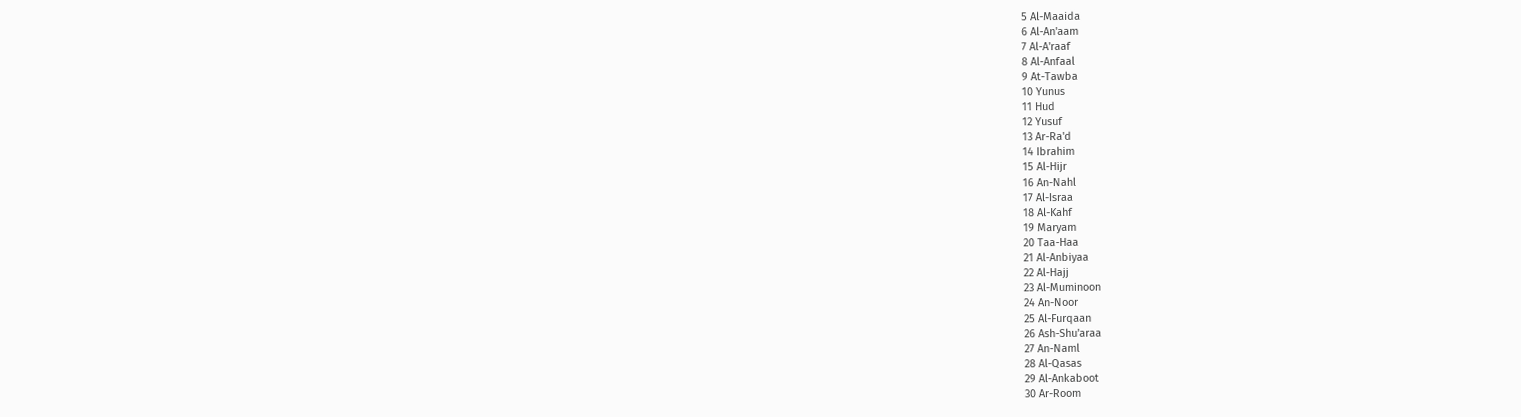5 Al-Maaida
6 Al-An'aam
7 Al-A'raaf
8 Al-Anfaal
9 At-Tawba
10 Yunus
11 Hud
12 Yusuf
13 Ar-Ra'd
14 Ibrahim
15 Al-Hijr
16 An-Nahl
17 Al-Israa
18 Al-Kahf
19 Maryam
20 Taa-Haa
21 Al-Anbiyaa
22 Al-Hajj
23 Al-Muminoon
24 An-Noor
25 Al-Furqaan
26 Ash-Shu'araa
27 An-Naml
28 Al-Qasas
29 Al-Ankaboot
30 Ar-Room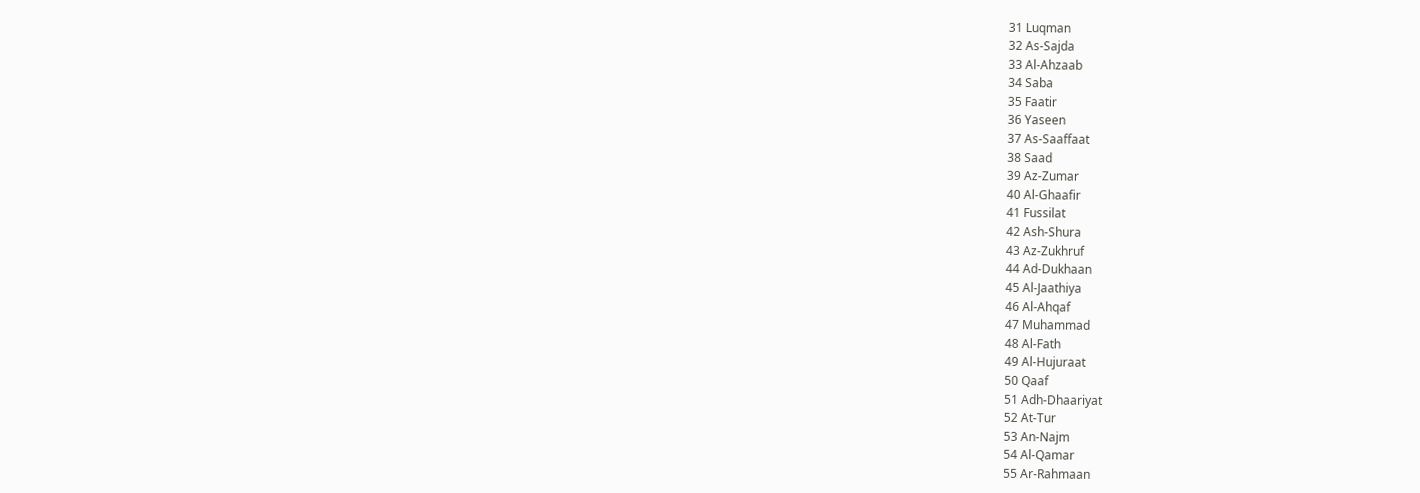31 Luqman
32 As-Sajda
33 Al-Ahzaab
34 Saba
35 Faatir
36 Yaseen
37 As-Saaffaat
38 Saad
39 Az-Zumar
40 Al-Ghaafir
41 Fussilat
42 Ash-Shura
43 Az-Zukhruf
44 Ad-Dukhaan
45 Al-Jaathiya
46 Al-Ahqaf
47 Muhammad
48 Al-Fath
49 Al-Hujuraat
50 Qaaf
51 Adh-Dhaariyat
52 At-Tur
53 An-Najm
54 Al-Qamar
55 Ar-Rahmaan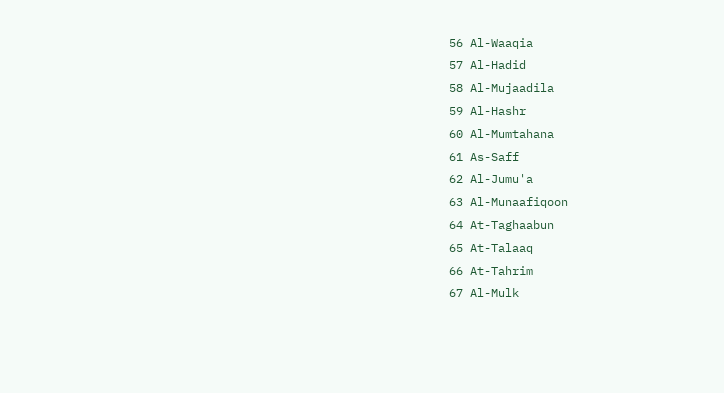56 Al-Waaqia
57 Al-Hadid
58 Al-Mujaadila
59 Al-Hashr
60 Al-Mumtahana
61 As-Saff
62 Al-Jumu'a
63 Al-Munaafiqoon
64 At-Taghaabun
65 At-Talaaq
66 At-Tahrim
67 Al-Mulk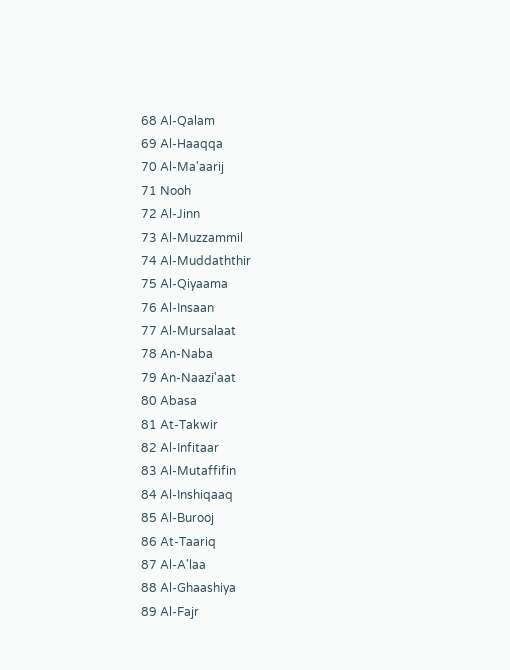68 Al-Qalam
69 Al-Haaqqa
70 Al-Ma'aarij
71 Nooh
72 Al-Jinn
73 Al-Muzzammil
74 Al-Muddaththir
75 Al-Qiyaama
76 Al-Insaan
77 Al-Mursalaat
78 An-Naba
79 An-Naazi'aat
80 Abasa
81 At-Takwir
82 Al-Infitaar
83 Al-Mutaffifin
84 Al-Inshiqaaq
85 Al-Burooj
86 At-Taariq
87 Al-A'laa
88 Al-Ghaashiya
89 Al-Fajr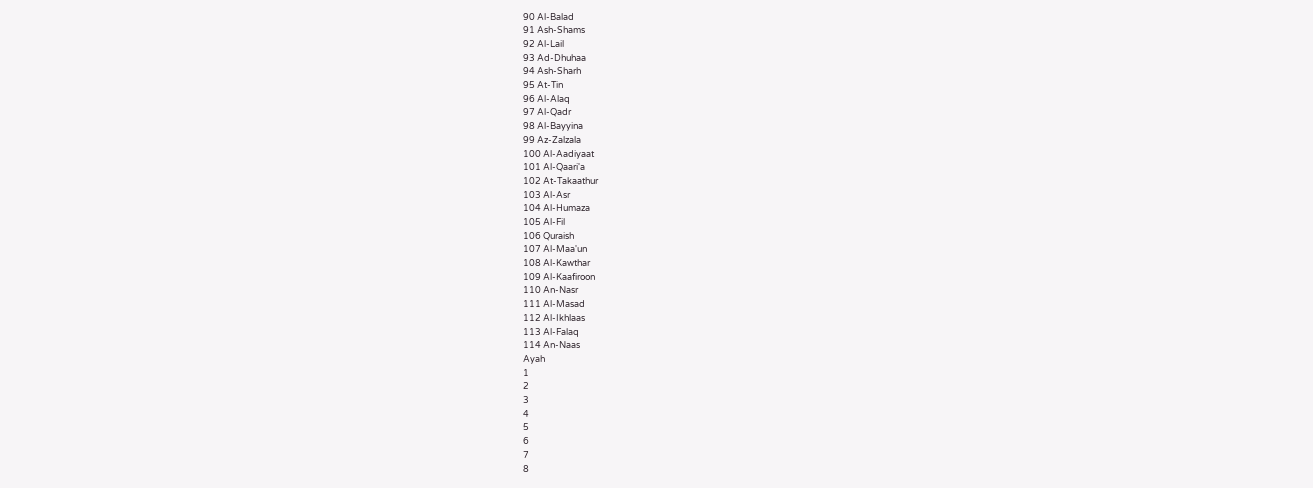90 Al-Balad
91 Ash-Shams
92 Al-Lail
93 Ad-Dhuhaa
94 Ash-Sharh
95 At-Tin
96 Al-Alaq
97 Al-Qadr
98 Al-Bayyina
99 Az-Zalzala
100 Al-Aadiyaat
101 Al-Qaari'a
102 At-Takaathur
103 Al-Asr
104 Al-Humaza
105 Al-Fil
106 Quraish
107 Al-Maa'un
108 Al-Kawthar
109 Al-Kaafiroon
110 An-Nasr
111 Al-Masad
112 Al-Ikhlaas
113 Al-Falaq
114 An-Naas
Ayah
1
2
3
4
5
6
7
8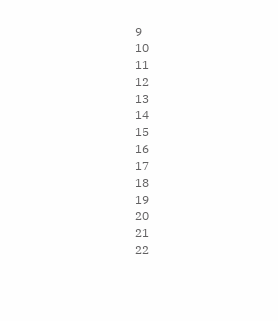9
10
11
12
13
14
15
16
17
18
19
20
21
22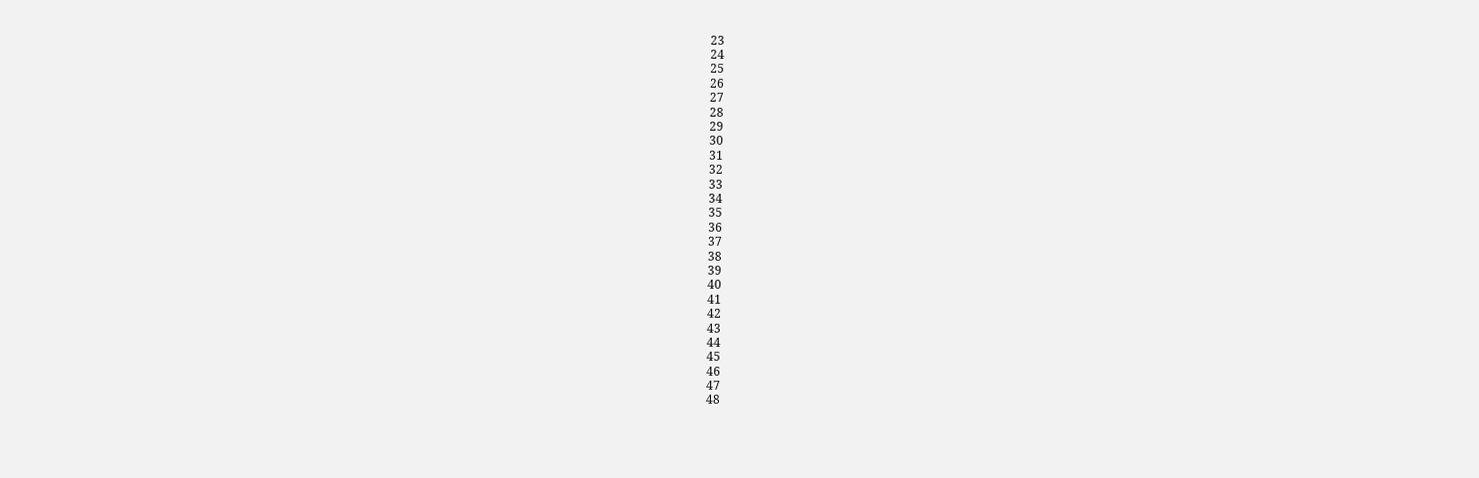23
24
25
26
27
28
29
30
31
32
33
34
35
36
37
38
39
40
41
42
43
44
45
46
47
48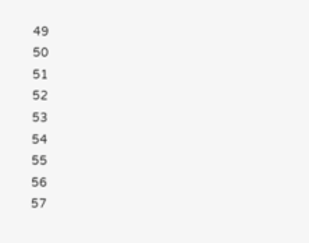49
50
51
52
53
54
55
56
57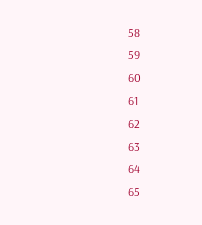58
59
60
61
62
63
64
65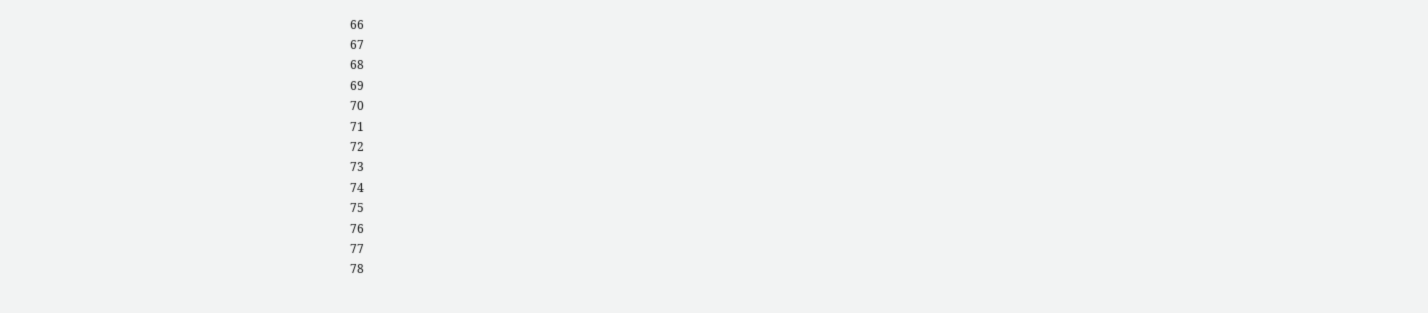66
67
68
69
70
71
72
73
74
75
76
77
78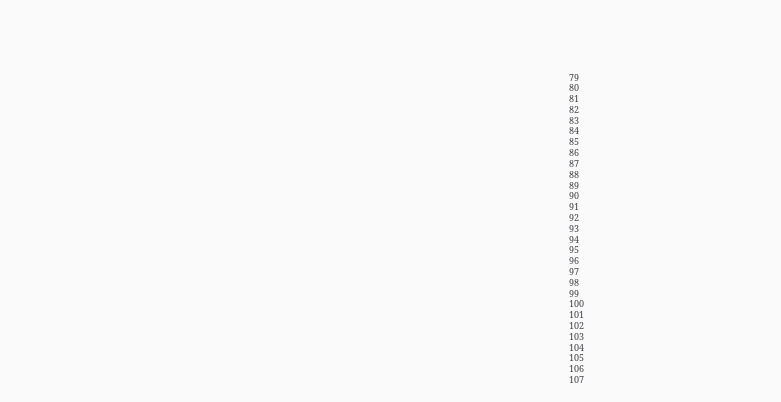79
80
81
82
83
84
85
86
87
88
89
90
91
92
93
94
95
96
97
98
99
100
101
102
103
104
105
106
107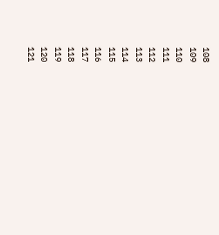108
109
110
111
112
113
114
115
116
117
118
119
120
121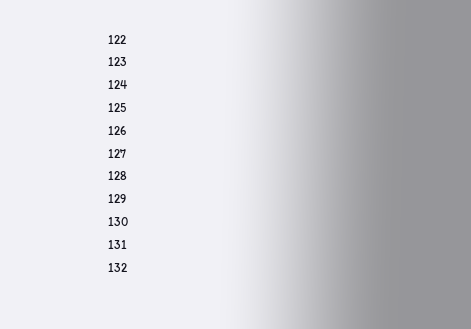122
123
124
125
126
127
128
129
130
131
132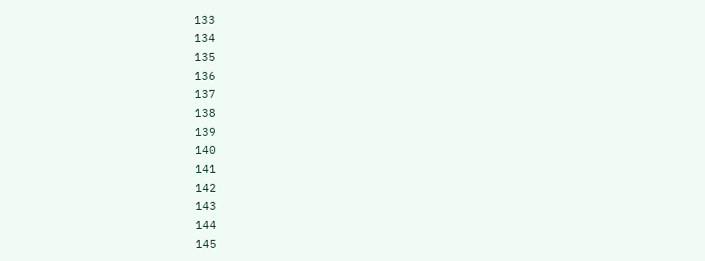133
134
135
136
137
138
139
140
141
142
143
144
145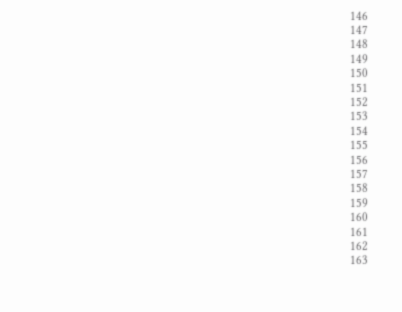146
147
148
149
150
151
152
153
154
155
156
157
158
159
160
161
162
163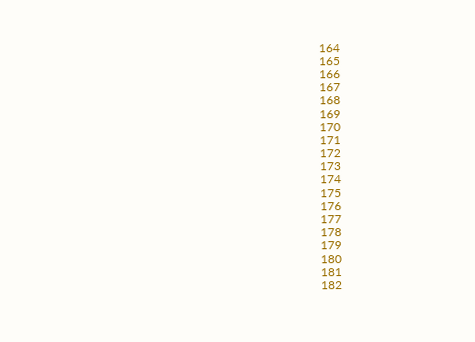164
165
166
167
168
169
170
171
172
173
174
175
176
177
178
179
180
181
182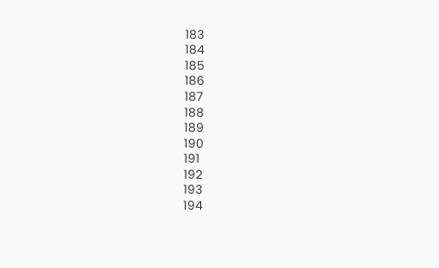183
184
185
186
187
188
189
190
191
192
193
194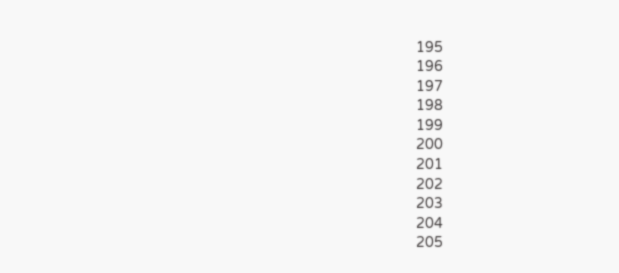195
196
197
198
199
200
201
202
203
204
205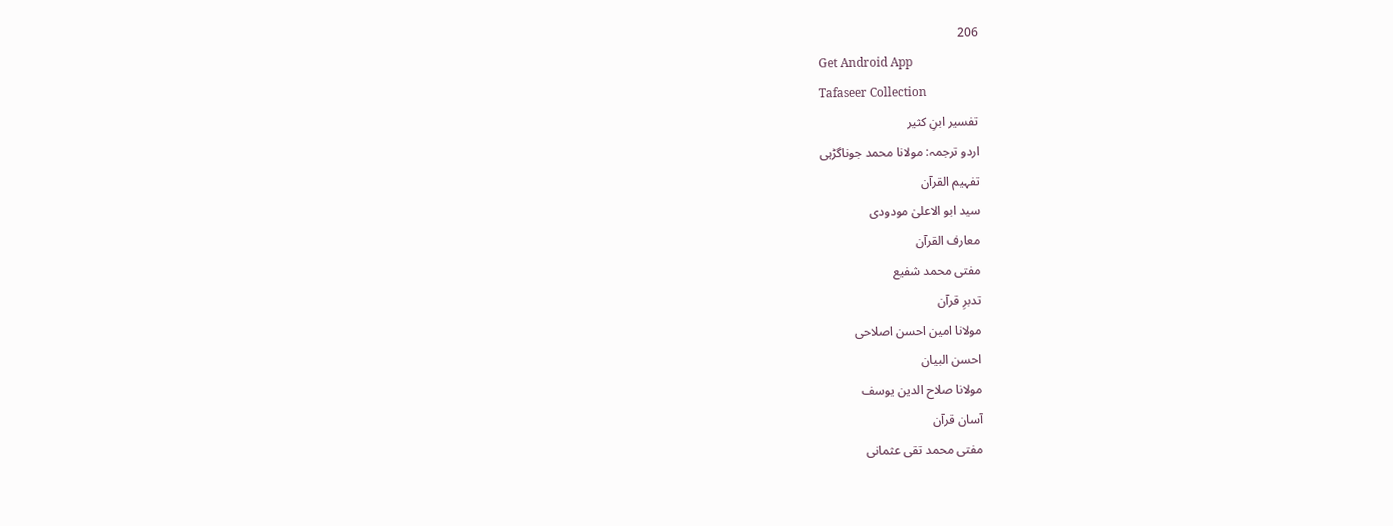206
Get Android App
Tafaseer Collection
تفسیر ابنِ کثیر
اردو ترجمہ: مولانا محمد جوناگڑہی
تفہیم القرآن
سید ابو الاعلیٰ مودودی
معارف القرآن
مفتی محمد شفیع
تدبرِ قرآن
مولانا امین احسن اصلاحی
احسن البیان
مولانا صلاح الدین یوسف
آسان قرآن
مفتی محمد تقی عثمانی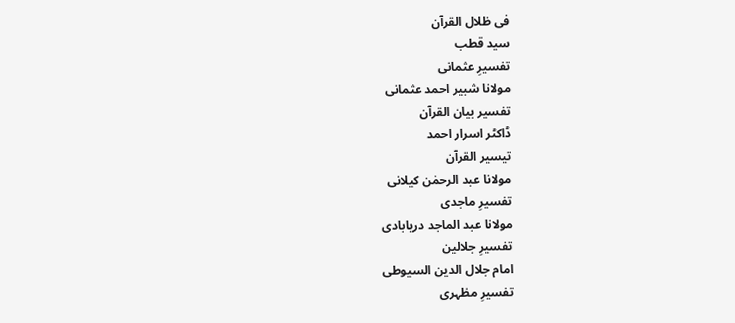فی ظلال القرآن
سید قطب
تفسیرِ عثمانی
مولانا شبیر احمد عثمانی
تفسیر بیان القرآن
ڈاکٹر اسرار احمد
تیسیر القرآن
مولانا عبد الرحمٰن کیلانی
تفسیرِ ماجدی
مولانا عبد الماجد دریابادی
تفسیرِ جلالین
امام جلال الدین السیوطی
تفسیرِ مظہری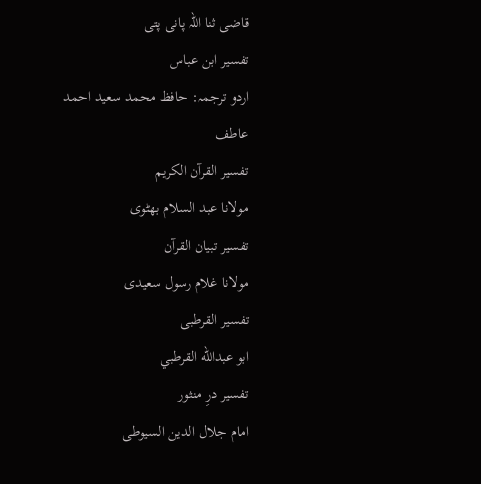قاضی ثنا اللہ پانی پتی
تفسیر ابن عباس
اردو ترجمہ: حافظ محمد سعید احمد عاطف
تفسیر القرآن الکریم
مولانا عبد السلام بھٹوی
تفسیر تبیان القرآن
مولانا غلام رسول سعیدی
تفسیر القرطبی
ابو عبدالله القرطبي
تفسیر درِ منثور
امام جلال الدین السیوطی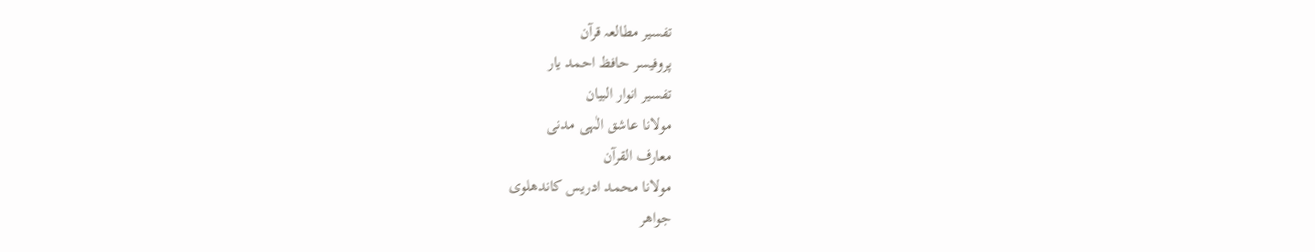تفسیر مطالعہ قرآن
پروفیسر حافظ احمد یار
تفسیر انوار البیان
مولانا عاشق الٰہی مدنی
معارف القرآن
مولانا محمد ادریس کاندھلوی
جواھر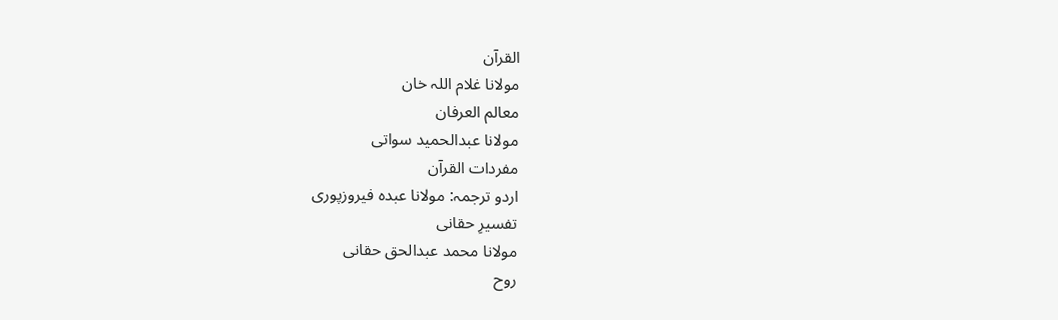القرآن
مولانا غلام اللہ خان
معالم العرفان
مولانا عبدالحمید سواتی
مفردات القرآن
اردو ترجمہ: مولانا عبدہ فیروزپوری
تفسیرِ حقانی
مولانا محمد عبدالحق حقانی
روح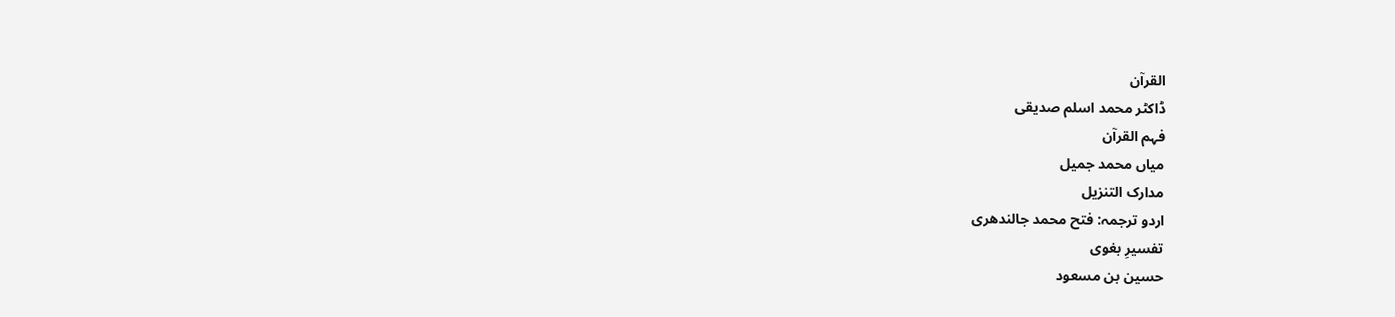القرآن
ڈاکٹر محمد اسلم صدیقی
فہم القرآن
میاں محمد جمیل
مدارک التنزیل
اردو ترجمہ: فتح محمد جالندھری
تفسیرِ بغوی
حسین بن مسعود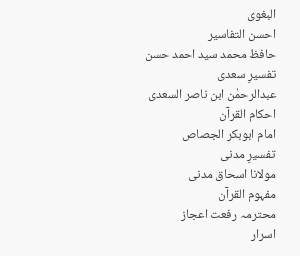البغوی
احسن التفاسیر
حافظ محمد سید احمد حسن
تفسیرِ سعدی
عبدالرحمٰن ابن ناصر السعدی
احکام القرآن
امام ابوبکر الجصاص
تفسیرِ مدنی
مولانا اسحاق مدنی
مفہوم القرآن
محترمہ رفعت اعجاز
اسرار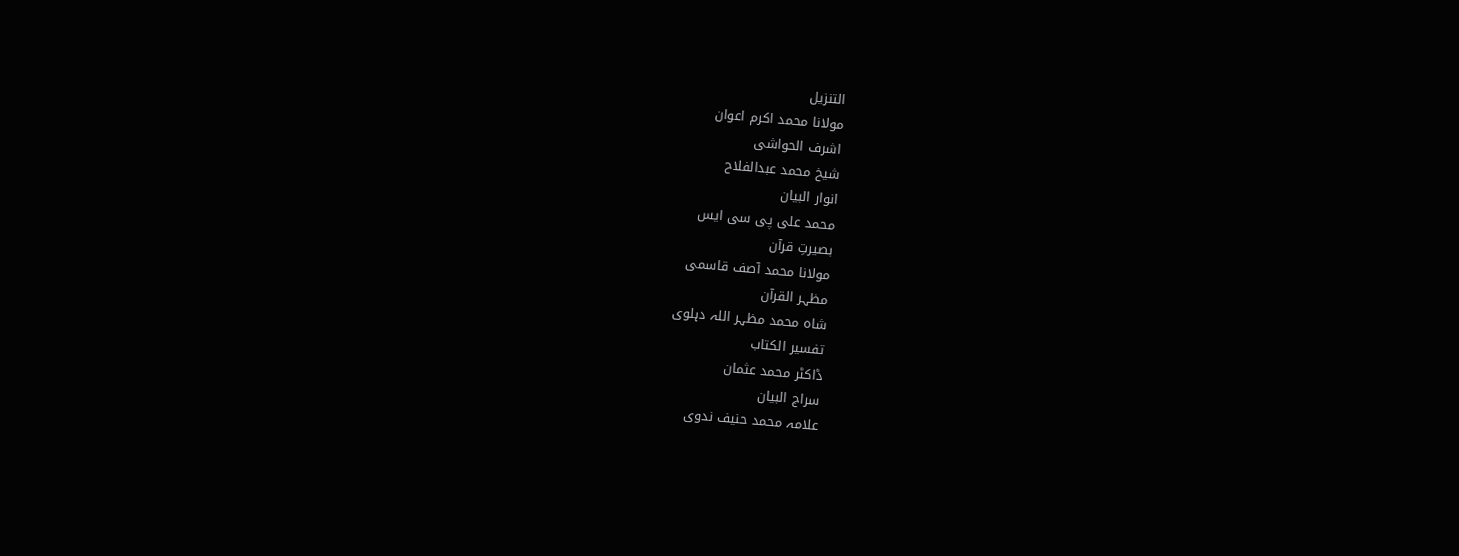التنزیل
مولانا محمد اکرم اعوان
اشرف الحواشی
شیخ محمد عبدالفلاح
انوار البیان
محمد علی پی سی ایس
بصیرتِ قرآن
مولانا محمد آصف قاسمی
مظہر القرآن
شاہ محمد مظہر اللہ دہلوی
تفسیر الکتاب
ڈاکٹر محمد عثمان
سراج البیان
علامہ محمد حنیف ندوی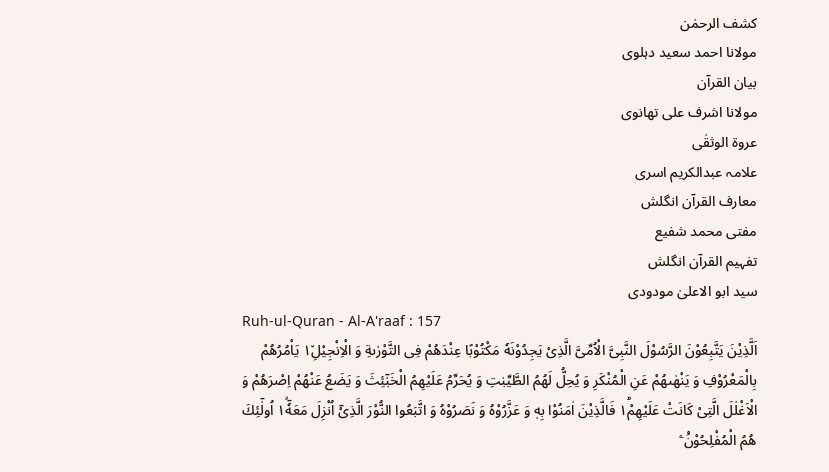کشف الرحمٰن
مولانا احمد سعید دہلوی
بیان القرآن
مولانا اشرف علی تھانوی
عروۃ الوثقٰی
علامہ عبدالکریم اسری
معارف القرآن انگلش
مفتی محمد شفیع
تفہیم القرآن انگلش
سید ابو الاعلیٰ مودودی
Ruh-ul-Quran - Al-A'raaf : 157
اَلَّذِیْنَ یَتَّبِعُوْنَ الرَّسُوْلَ النَّبِیَّ الْاُمِّیَّ الَّذِیْ یَجِدُوْنَهٗ مَكْتُوْبًا عِنْدَهُمْ فِی التَّوْرٰىةِ وَ الْاِنْجِیْلِ١٘ یَاْمُرُهُمْ بِالْمَعْرُوْفِ وَ یَنْهٰىهُمْ عَنِ الْمُنْكَرِ وَ یُحِلُّ لَهُمُ الطَّیِّبٰتِ وَ یُحَرِّمُ عَلَیْهِمُ الْخَبٰٓئِثَ وَ یَضَعُ عَنْهُمْ اِصْرَهُمْ وَ الْاَغْلٰلَ الَّتِیْ كَانَتْ عَلَیْهِمْ١ؕ فَالَّذِیْنَ اٰمَنُوْا بِهٖ وَ عَزَّرُوْهُ وَ نَصَرُوْهُ وَ اتَّبَعُوا النُّوْرَ الَّذِیْۤ اُنْزِلَ مَعَهٗۤ١ۙ اُولٰٓئِكَ هُمُ الْمُفْلِحُوْنَ۠ ۧ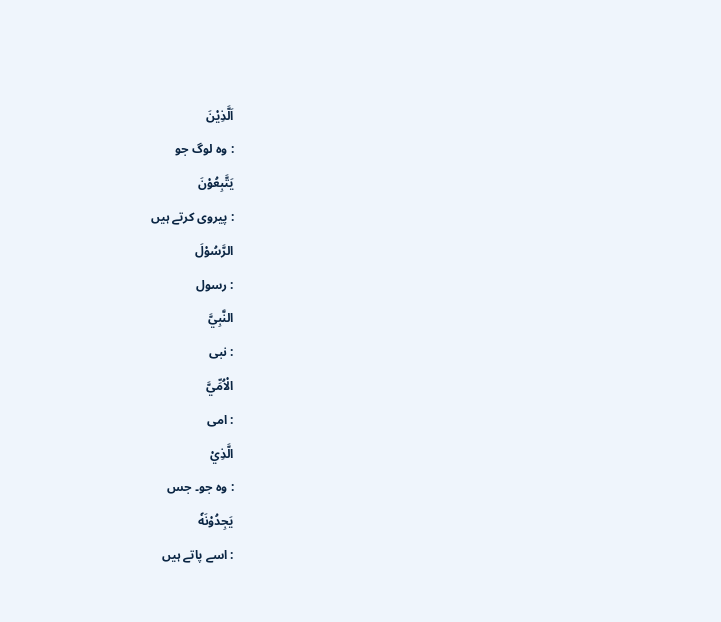اَلَّذِيْنَ
: وہ لوگ جو
يَتَّبِعُوْنَ
: پیروی کرتے ہیں
الرَّسُوْلَ
: رسول
النَّبِيَّ
: نبی
الْاُمِّيَّ
: امی
الَّذِيْ
: وہ جو۔ جس
يَجِدُوْنَهٗ
: اسے پاتے ہیں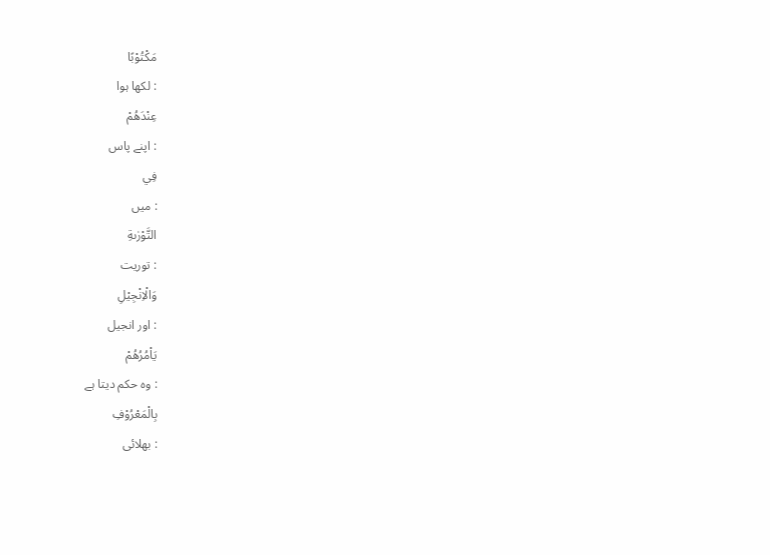مَكْتُوْبًا
: لکھا ہوا
عِنْدَهُمْ
: اپنے پاس
فِي
: میں
التَّوْرٰىةِ
: توریت
وَالْاِنْجِيْلِ
: اور انجیل
يَاْمُرُهُمْ
: وہ حکم دیتا ہے
بِالْمَعْرُوْفِ
: بھلائی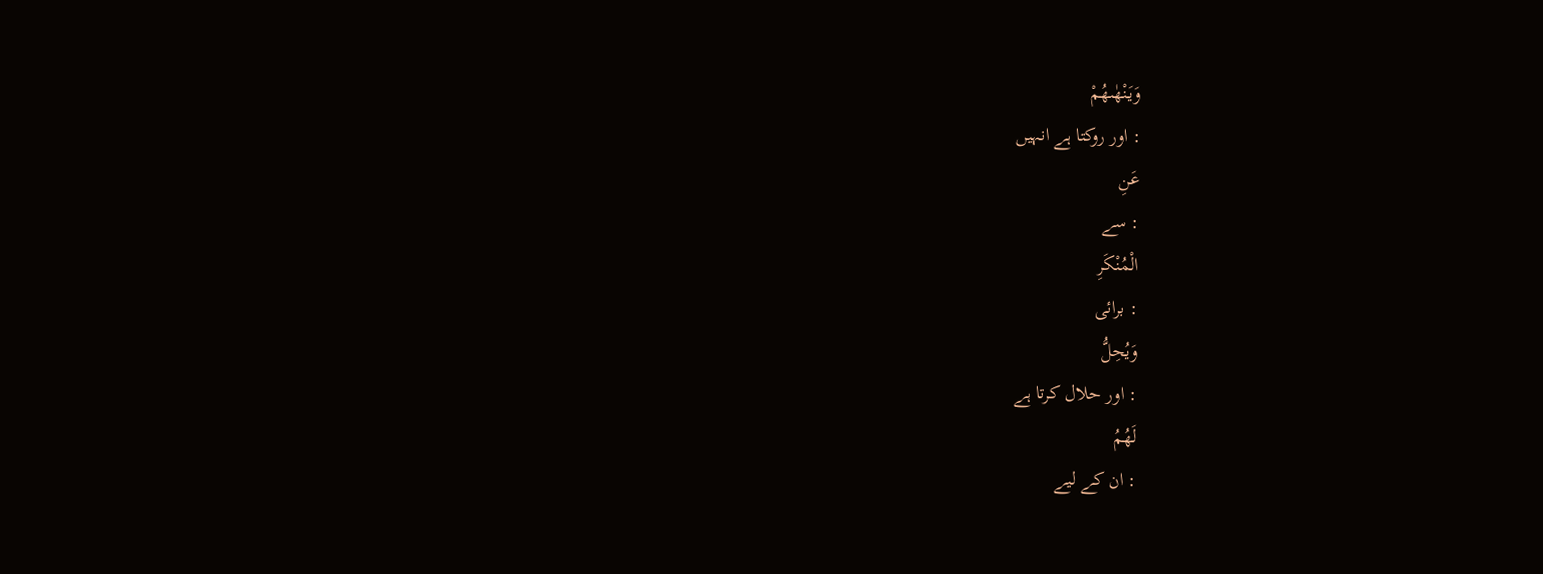وَيَنْهٰىهُمْ
: اور روکتا ہے انہیں
عَنِ
: سے
الْمُنْكَرِ
: برائی
وَيُحِلُّ
: اور حلال کرتا ہے
لَهُمُ
: ان کے لیے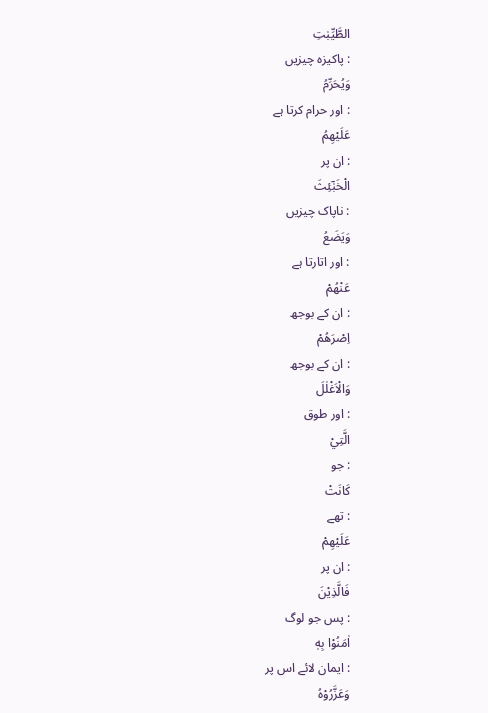الطَّيِّبٰتِ
: پاکیزہ چیزیں
وَيُحَرِّمُ
: اور حرام کرتا ہے
عَلَيْهِمُ
: ان پر
الْخَبٰٓئِثَ
: ناپاک چیزیں
وَيَضَعُ
: اور اتارتا ہے
عَنْهُمْ
: ان کے بوجھ
اِصْرَهُمْ
: ان کے بوجھ
وَالْاَغْلٰلَ
: اور طوق
الَّتِيْ
: جو
كَانَتْ
: تھے
عَلَيْهِمْ
: ان پر
فَالَّذِيْنَ
: پس جو لوگ
اٰمَنُوْا بِهٖ
: ایمان لائے اس پر
وَعَزَّرُوْهُ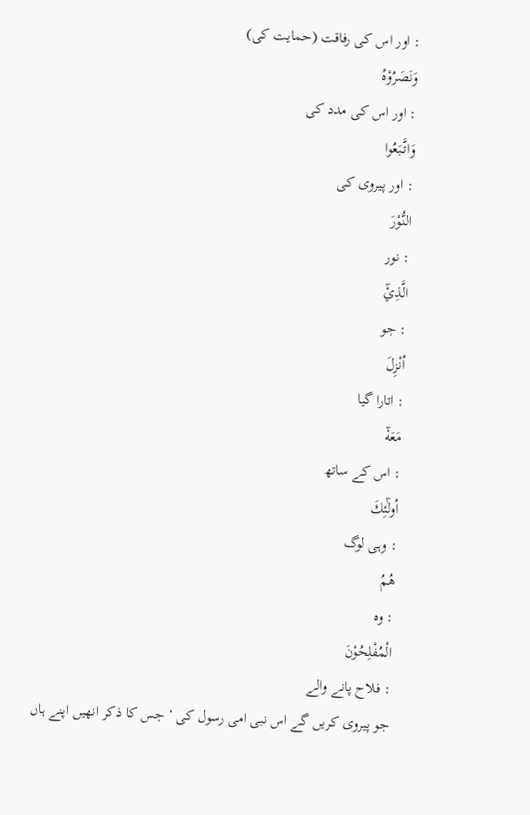: اور اس کی رفاقت (حمایت کی)
وَنَصَرُوْهُ
: اور اس کی مدد کی
وَاتَّبَعُوا
: اور پیروی کی
النُّوْرَ
: نور
الَّذِيْٓ
: جو
اُنْزِلَ
: اتارا گیا
مَعَهٗٓ
: اس کے ساتھ
اُولٰٓئِكَ
: وہی لوگ
هُمُ
: وہ
الْمُفْلِحُوْنَ
: فلاح پانے والے
جو پیروی کریں گے اس نبی امی رسول کی ‘ جس کا ذکر انھیں اپنے ہاں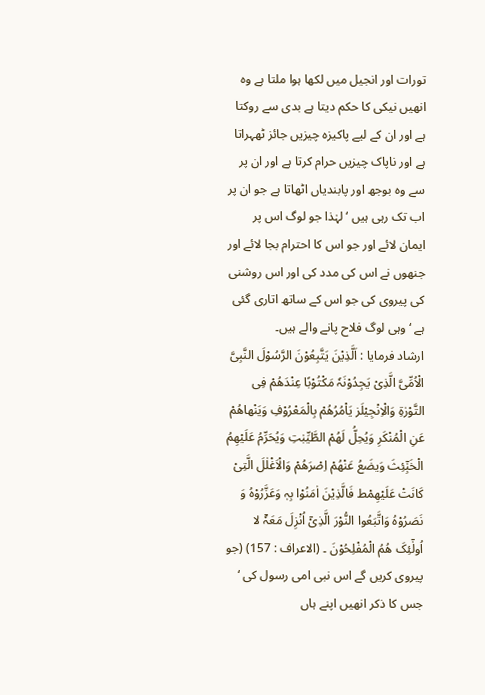تورات اور انجیل میں لکھا ہوا ملتا ہے وہ انھیں نیکی کا حکم دیتا ہے بدی سے روکتا ہے اور ان کے لیے پاکیزہ چیزیں جائز ٹھہراتا ہے اور ناپاک چیزیں حرام کرتا ہے اور ان پر سے وہ بوجھ اور پابندیاں اٹھاتا ہے جو ان پر اب تک رہی ہیں ‘ لہٰذا جو لوگ اس پر ایمان لائے اور جو اس کا احترام بجا لائے اور جنھوں نے اس کی مدد کی اور اس روشنی کی پیروی کی جو اس کے ساتھ اتاری گئی ہے ‘ وہی لوگ فلاح پانے والے ہیں۔
ارشاد فرمایا : اَلَّذِیْنَ یَتَّبِعُوْنَ الرَّسُوْلَ النَّبِیَّ الْاُمِّیَّ الَّذِیْ یَجِدُوْنَہٗ مَکْتُوْبًا عِنْدَھُمْ فِی التَّوْرٰۃِ وَالْاِنْجِیْلَز یَاْمُرُھُمْ بِالْمَعْرُوْفِ وَیَنْھاھُمْ عَنِ الْمُنْکَرِ وَیُحِلُّ لَھُمْ الطَّیِّبٰتِ وَیُحَرِّمُ عَلَیْھِمُ الْخَبِٰٓئِثَ وَیضَعُ عَنْھُمْ اِصْرَھُمْ وَالْاَغْلٰلَ الَّتِیْ کَانَتْ عَلَیْھِمْط فَالَّذِیْنَ اٰمَنُوْا بِہٖ وَعَزَّرُوْہُ وَ نَصَرُوْہُ وَاتَّبَعُوا النُّوْرَ الَّذِیْٓ اُنْزِلَ مَعَہٗٓ لا اُولٰٓئِکَ ھُمُ الْمُفْلِحُوْنَ ۔ (الاعراف : 157) (جو پیروی کریں گے اس نبی امی رسول کی ‘ جس کا ذکر انھیں اپنے ہاں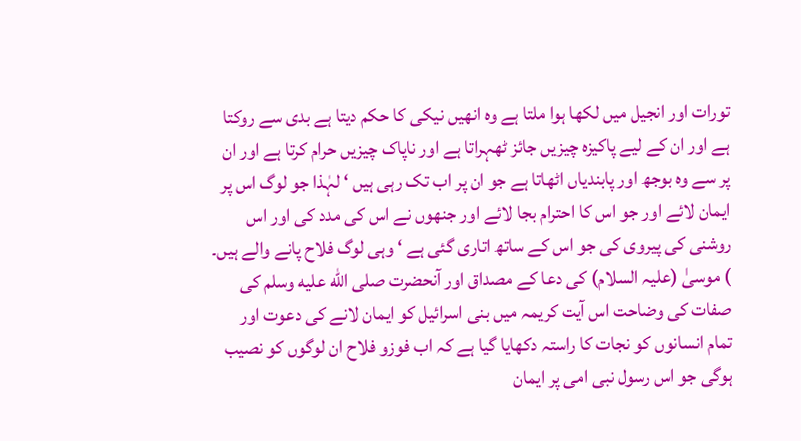تورات اور انجیل میں لکھا ہوا ملتا ہے وہ انھیں نیکی کا حکم دیتا ہے بدی سے روکتا ہے اور ان کے لیے پاکیزہ چیزیں جائز ٹھہراتا ہے اور ناپاک چیزیں حرام کرتا ہے اور ان پر سے وہ بوجھ اور پابندیاں اٹھاتا ہے جو ان پر اب تک رہی ہیں ‘ لہٰذا جو لوگ اس پر ایمان لائے اور جو اس کا احترام بجا لائے اور جنھوں نے اس کی مدد کی اور اس روشنی کی پیروی کی جو اس کے ساتھ اتاری گئی ہے ‘ وہی لوگ فلاح پانے والے ہیں۔ ) موسیٰ (علیہ السلام) کی دعا کے مصداق اور آنحضرت صلى الله عليه وسلم کی صفات کی وضاحت اس آیت کریمہ میں بنی اسرائیل کو ایمان لانے کی دعوت اور تمام انسانوں کو نجات کا راستہ دکھایا گیا ہے کہ اب فوزو فلاح ان لوگوں کو نصیب ہوگی جو اس رسول نبی امی پر ایمان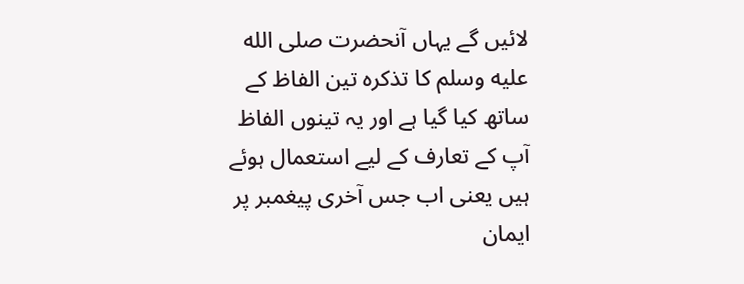لائیں گے یہاں آنحضرت صلى الله عليه وسلم کا تذکرہ تین الفاظ کے ساتھ کیا گیا ہے اور یہ تینوں الفاظ آپ کے تعارف کے لیے استعمال ہوئے ہیں یعنی اب جس آخری پیغمبر پر ایمان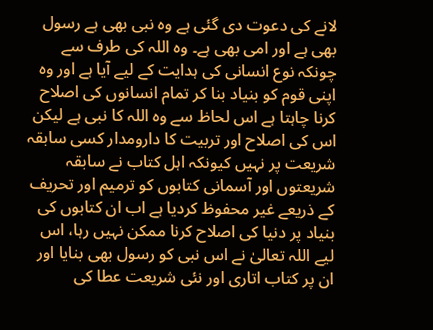لانے کی دعوت دی گئی ہے وہ نبی بھی ہے رسول بھی ہے اور امی بھی ہے۔ وہ اللہ کی طرف سے چونکہ نوع انسانی کی ہدایت کے لیے آیا ہے اور وہ اپنی قوم کو بنیاد بنا کر تمام انسانوں کی اصلاح کرنا چاہتا ہے اس لحاظ سے وہ اللہ کا نبی ہے لیکن اس کی اصلاح اور تربیت کا دارومدار کسی سابقہ شریعت پر نہیں کیونکہ اہل کتاب نے سابقہ شریعتوں اور آسمانی کتابوں کو ترمیم اور تحریف کے ذریعے غیر محفوظ کردیا ہے اب ان کتابوں کی بنیاد پر دنیا کی اصلاح کرنا ممکن نہیں رہا، اس لیے اللہ تعالیٰ نے اس نبی کو رسول بھی بنایا اور ان پر کتاب اتاری اور نئی شریعت عطا کی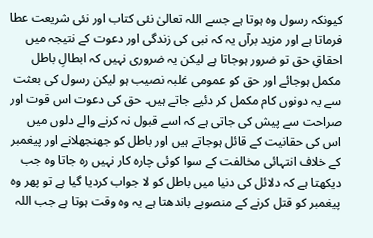کیونکہ رسول وہ ہوتا ہے جسے اللہ تعالیٰ نئی کتاب اور نئی شریعت عطا فرماتا ہے اور مزید برآں یہ کہ نبی کی زندگی اور دعوت کے نتیجہ میں احقاقِ حق تو ضرور ہوجاتا ہے لیکن یہ ضروری نہیں کہ ابطالِ باطل مکمل ہوجائے اور حق کو عمومی غلبہ نصیب ہو لیکن رسول کی بعثت سے یہ دونوں کام مکمل کر دئیے جاتے ہیں۔ حق کی دعوت اس قوت اور صراحت سے پیش کی جاتی ہے کہ اسے قبول نہ کرنے والے دلوں میں اس کی حقانیت کے قائل ہوجاتے ہیں اور باطل کو جھنجھلانے اور پیغمبر کے خلاف انتہائی مخالفت کے سوا کوئی چارہ کار نہیں رہ جاتا وہ جب دیکھتا ہے کہ دلائل کی دنیا میں باطل کو لا جواب کردیا گیا ہے تو پھر وہ پیغمبر کو قتل کرنے کے منصوبے باندھتا ہے یہ وہ وقت ہوتا ہے جب اللہ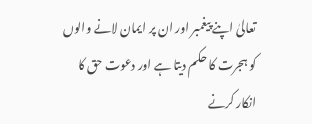تعالیٰ اپنے پیغمبر اور ان پر ایمان لانے والوں کو ہجرت کا حکم دیتا ہے اور دعوت حق کا انکار کرنے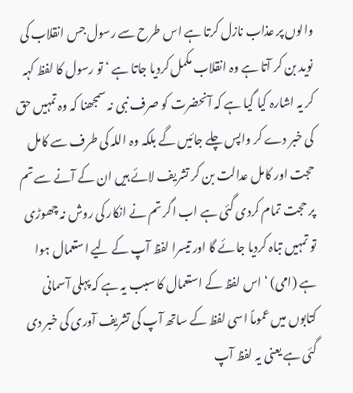والوں پر عذاب نازل کرتا ہے اس طرح سے رسول جس انقلاب کی نوید بن کر آتا ہے وہ انقلاب مکمل کردیا جاتا ہے ‘ تو رسول کا لفظ کہہ کر یہ اشارہ کیا گیا ہے کہ آنحضرت کو صرف نبی نہ سمجھنا کہ وہ تمہیں حق کی خبر دے کر واپس چلے جائیں گے بلکہ وہ اللہ کی طرف سے کامل حجت اور کامل عدالت بن کر تشریف لائے ہیں ان کے آنے سے تم پر حجت تمام کردی گئی ہے اب اگر تم نے انکار کی روش نہ چھوڑی تو تمہیں تباہ کردیا جائے گا اور تیسرا لفظ آپ کے لیے استعمال ہوا ہے (امی) ‘ اس لفظ کے استعمال کا سبب یہ ہے کہ پہلی آسمانی کتابوں میں عموماً اسی لفظ کے ساتھ آپ کی تشریف آوری کی خبر دی گئی ہے یعنی یہ لفظ آپ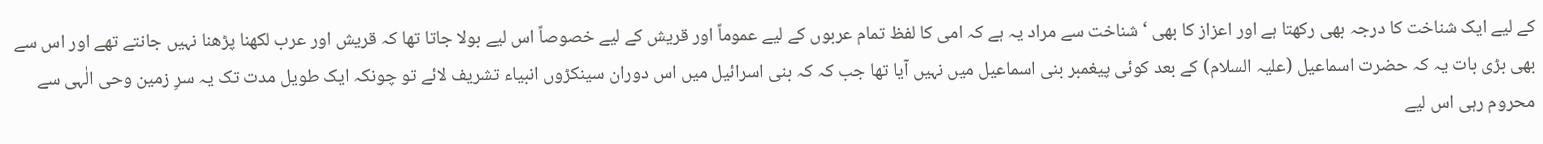کے لیے ایک شناخت کا درجہ بھی رکھتا ہے اور اعزاز کا بھی ‘ شناخت سے مراد یہ ہے کہ امی کا لفظ تمام عربوں کے لیے عموماً اور قریش کے لیے خصوصاً اس لیے بولا جاتا تھا کہ قریش اور عرب لکھنا پڑھنا نہیں جانتے تھے اور اس سے بھی بڑی بات یہ کہ حضرت اسماعیل (علیہ السلام) کے بعد کوئی پیغمبر بنی اسماعیل میں نہیں آیا تھا جب کہ کہ بنی اسرائیل میں اس دوران سینکڑوں انبیاء تشریف لائے تو چونکہ ایک طویل مدت تک یہ سرِ زمین وحی الٰہی سے محروم رہی اس لیے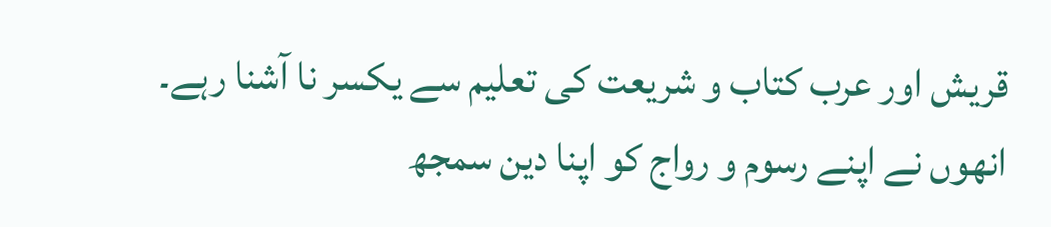قریش اور عرب کتاب و شریعت کی تعلیم سے یکسر نا آشنا رہے۔ انھوں نے اپنے رسوم و رواج کو اپنا دین سمجھ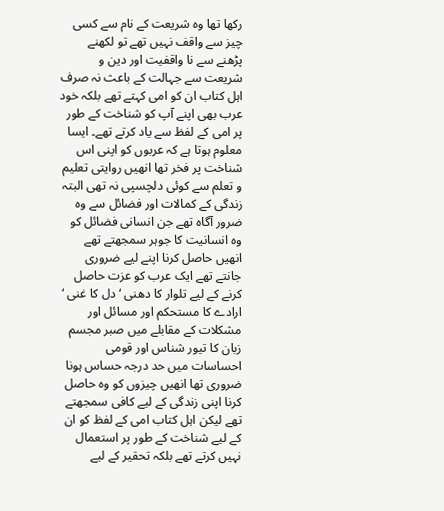رکھا تھا وہ شریعت کے نام سے کسی چیز سے واقف نہیں تھے تو لکھنے پڑھنے سے نا واقفیت اور دین و شریعت سے جہالت کے باعث نہ صرف اہل کتاب ان کو امی کہتے تھے بلکہ خود عرب بھی اپنے آپ کو شناخت کے طور پر امی کے لفظ سے یاد کرتے تھے۔ ایسا معلوم ہوتا ہے کہ عربوں کو اپنی اس شناخت پر فخر تھا انھیں روایتی تعلیم و تعلم سے کوئی دلچسپی نہ تھی البتہ زندگی کے کمالات اور فضائل سے وہ ضرور آگاہ تھے جن انسانی فضائل کو وہ انسانیت کا جوہر سمجھتے تھے انھیں حاصل کرنا اپنے لیے ضروری جانتے تھے ایک عرب کو عزت حاصل کرنے کے لیے تلوار کا دھنی ‘ دل کا غنی ‘ ارادے کا مستحکم اور مسائل اور مشکلات کے مقابلے میں صبر مجسم زبان کا تیور شناس اور قومی احساسات میں حد درجہ حساس ہونا ضروری تھا انھیں چیزوں کو وہ حاصل کرنا اپنی زندگی کے لیے کافی سمجھتے تھے لیکن اہل کتاب امی کے لفظ کو ان کے لیے شناخت کے طور پر استعمال نہیں کرتے تھے بلکہ تحقیر کے لیے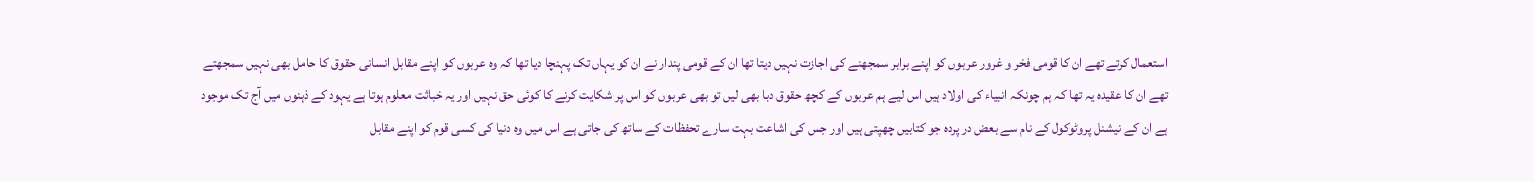استعمال کرتے تھے ان کا قومی فخر و غرور عربوں کو اپنے برابر سمجھنے کی اجازت نہیں دیتا تھا ان کے قومی پندار نے ان کو یہاں تک پہنچا دیا تھا کہ وہ عربوں کو اپنے مقابل انسانی حقوق کا حامل بھی نہیں سمجھتے تھے ان کا عقیدہ یہ تھا کہ ہم چونکہ انبیاء کی اولاد ہیں اس لیے ہم عربوں کے کچھ حقوق دبا بھی لیں تو بھی عربوں کو اس پر شکایت کرنے کا کوئی حق نہیں اور یہ خباثت معلوم ہوتا ہے یہود کے ذہنوں میں آج تک موجود ہے ان کے نیشنل پروٹوکول کے نام سے بعض در پردہ جو کتابیں چھپتی ہیں اور جس کی اشاعت بہت سارے تحفظات کے ساتھ کی جاتی ہے اس میں وہ دنیا کی کسی قوم کو اپنے مقابل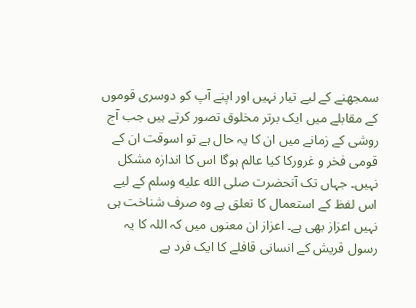سمجھنے کے لیے تیار نہیں اور اپنے آپ کو دوسری قوموں کے مقابلے میں ایک برتر مخلوق تصور کرتے ہیں جب آج روشی کے زمانے میں ان کا یہ حال ہے تو اسوقت ان کے قومی فخر و غرورکا کیا عالم ہوگا اس کا اندازہ مشکل نہیں۔ جہاں تک آنحضرت صلى الله عليه وسلم کے لیے اس لفظ کے استعمال کا تعلق ہے وہ صرف شناخت ہی نہیں اعزاز بھی ہے۔ اعزاز ان معنوں میں کہ اللہ کا یہ رسول قریش کے انسانی قافلے کا ایک فرد ہے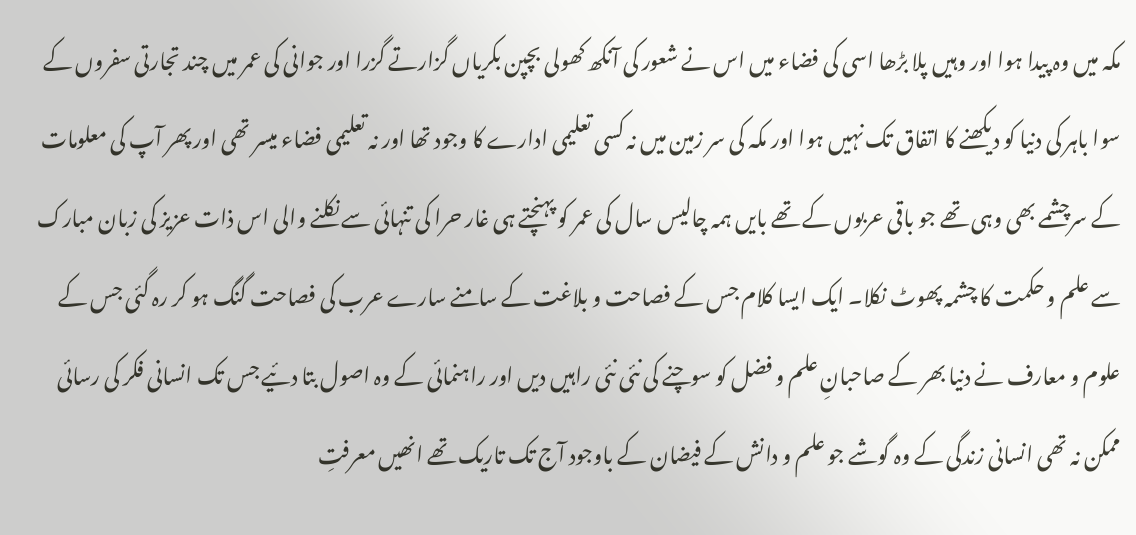مکہ میں وہ پیدا ہوا اور وہیں پلا بڑھا اسی کی فضاء میں اس نے شعور کی آنکھ کھولی بچپن بکریاں گزارتے گزرا اور جوانی کی عمر میں چند تجارتی سفروں کے سوا باہر کی دنیا کو دیکھنے کا اتفاق تک نہیں ہوا اور مکہ کی سر زمین میں نہ کسی تعلیمی ادارے کا وجود تھا اور نہ تعلیمی فضاء میسر تھی اور پھر آپ کی معلومات کے سرچشمے بھی وہی تھے جو باقی عربوں کے تھے بایں ہمہ چالیس سال کی عمر کو پہنچتے ہی غار حرا کی تنہائی سے نکلنے والی اس ذات عزیز کی زبان مبارک سے علم و حکمت کا چشمہ پھوٹ نکلا۔ ایک ایسا کلام جس کے فصاحت و بلاغت کے سامنے سارے عرب کی فصاحت گنگ ہو کر رہ گئی جس کے علوم و معارف نے دنیا بھر کے صاحبانِ علم و فضل کو سوچنے کی نئی نئی راہیں دیں اور راہنمائی کے وہ اصول بتا دئیے جس تک انسانی فکر کی رسائی ممکن نہ تھی انسانی زندگی کے وہ گوشے جو علم و دانش کے فیضان کے باوجود آج تک تاریک تھے انھیں معرفتِ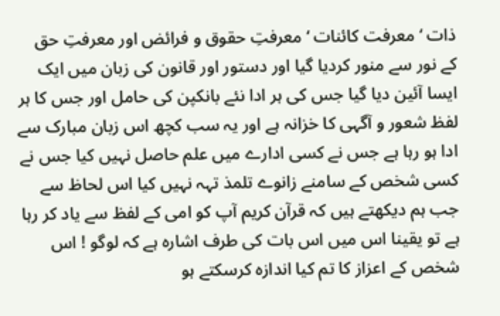ذات ‘ معرفت کائنات ‘ معرفتِ حقوق و فرائض اور معرفتِ حق کے نور سے منور کردیا گیا اور دستور اور قانون کی زبان میں ایک ایسا آئین دیا گیا جس کی ہر ادا نئے بانکپن کی حامل اور جس کا ہر لفظ شعور و آگہی کا خزانہ ہے اور یہ سب کچھ اس زبان مبارک سے ادا ہو رہا ہے جس نے کسی ادارے میں علم حاصل نہیں کیا جس نے کسی شخص کے سامنے زانوے تلمذ تہہ نہیں کیا اس لحاظ سے جب ہم دیکھتے ہیں کہ قرآن کریم آپ کو امی کے لفظ سے یاد کر رہا ہے تو یقینا اس میں اس بات کی طرف اشارہ ہے کہ لوگو ! اس شخص کے اعزاز کا تم کیا اندازہ کرسکتے ہو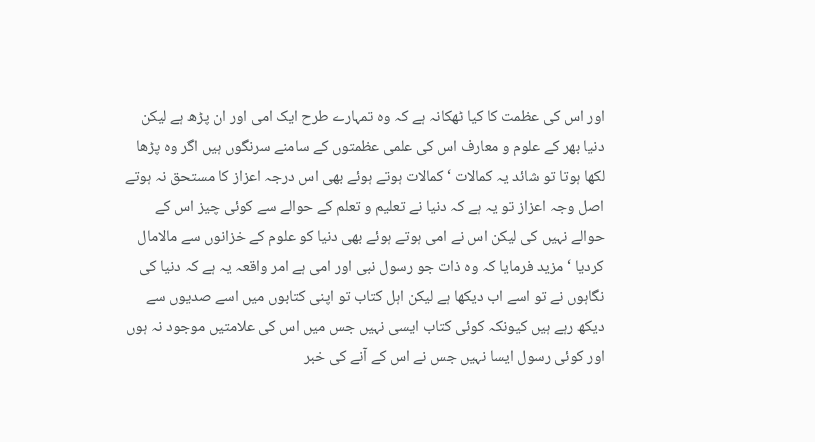اور اس کی عظمت کا کیا ٹھکانہ ہے کہ وہ تمہارے طرح ایک امی اور ان پڑھ ہے لیکن دنیا بھر کے علوم و معارف اس کی علمی عظمتوں کے سامنے سرنگوں ہیں اگر وہ پڑھا لکھا ہوتا تو شائد یہ کمالات ‘ کمالات ہوتے ہوئے بھی اس درجہ اعزاز کا مستحق نہ ہوتے اصل وجہ اعزاز تو یہ ہے کہ دنیا نے تعلیم و تعلم کے حوالے سے کوئی چیز اس کے حوالے نہیں کی لیکن اس نے امی ہوتے ہوئے بھی دنیا کو علوم کے خزانوں سے مالامال کردیا ‘ مزید فرمایا کہ وہ ذات جو رسول نبی اور امی ہے امر واقعہ یہ ہے کہ دنیا کی نگاہوں نے تو اسے اب دیکھا ہے لیکن اہل کتاب تو اپنی کتابوں میں اسے صدیوں سے دیکھ رہے ہیں کیونکہ کوئی کتاب ایسی نہیں جس میں اس کی علامتیں موجود نہ ہوں اور کوئی رسول ایسا نہیں جس نے اس کے آنے کی خبر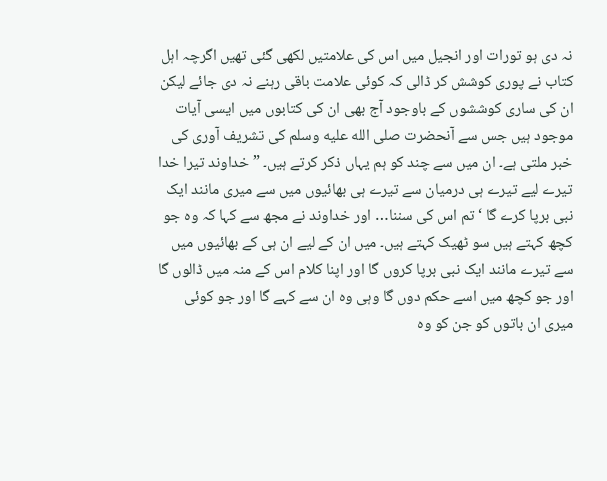نہ دی ہو تورات اور انجیل میں اس کی علامتیں لکھی گئی تھیں اگرچہ اہل کتاب نے پوری کوشش کر ڈالی کہ کوئی علامت باقی رہنے نہ دی جائے لیکن ان کی ساری کوششوں کے باوجود آج بھی ان کی کتابوں میں ایسی آیات موجود ہیں جس سے آنحضرت صلى الله عليه وسلم کی تشریف آوری کی خبر ملتی ہے۔ ان میں سے چند کو ہم یہاں ذکر کرتے ہیں۔ ” خداوند تیرا خدا تیرے لیے تیرے ہی درمیان سے تیرے ہی بھائیوں میں سے میری مانند ایک نبی برپا کرے گا ‘ تم اس کی سننا… اور خداوند نے مجھ سے کہا کہ وہ جو کچھ کہتے ہیں سو ٹھیک کہتے ہیں۔ میں ان کے لیے ان ہی کے بھائیوں میں سے تیرے مانند ایک نبی برپا کروں گا اور اپنا کلام اس کے منہ میں ڈالوں گا اور جو کچھ میں اسے حکم دوں گا وہی وہ ان سے کہے گا اور جو کوئی میری ان باتوں کو جن کو وہ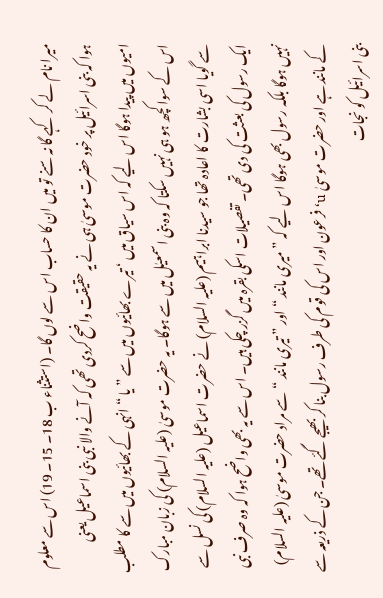میرا نام لے کر کہے گا نہ سنے تو میں ان کا حساب اس سے لوں گا۔ (استثناء ب 18۔ 15۔ 19) اس سے معلوم ہوا کہ بنی اسرائیل پر خود حضرت موسیٰ ہی نے یہ حقیقت واضح کردی تھی کہ آنے والا نبی بنی اسماعیل یعنی امیوں میں پیدا ہوگا اس لیے کہ اس سیاق میں ‘ تیرے بھائیوں میں سے ” یا “ انہی کے بھائیوں میں سے کا مطلب اس کے سوا کچھ ہو ہی نہیں سکتا کہ وہ بنی اسمعیٰل میں سے ہوگا۔ یہ حضرت موسیٰ (علیہ السلام) کی زبان مبارک سے گویا اسی بشارت کا اعادہ تھا جو سیدنا ابراہیم (علیہ السلام) نے حضرت اسماعیل (علیہ السلام) کی نسل سے ایک رسول کی بعثت کی دی تھی۔ تفصیلات اسکی بقرہ میں گزر چکی ہیں۔ اس سے یہ بھی واضح ہوا کہ وہ صرف نبی نہیں ہوگا بلکہ رسول بھی ہوگا اس لیے کہ ” میری مانند “ اور ” تیری مانند “ سے مراد حضرت موسیٰ (علیہ السلام) کے مانند ہے اور حضرت موسیٰ u‘ فرعون اور اس کی قوم کی طرف رسول بنا کر بھیجے گئے تھے۔ جن کے ذریعہ سے بنی اسرائیل کو نجات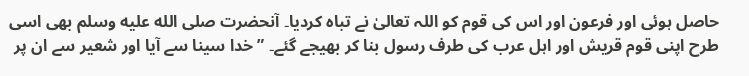حاصل ہوئی اور فرعون اور اس کی قوم کو اللہ تعالیٰ نے تباہ کردیا۔ آنحضرت صلى الله عليه وسلم بھی اسی طرح اپنی قوم قریش اور اہل عرب کی طرف رسول بنا کر بھیجے گئے۔ ” خدا سینا سے آیا اور شعیر سے ان پر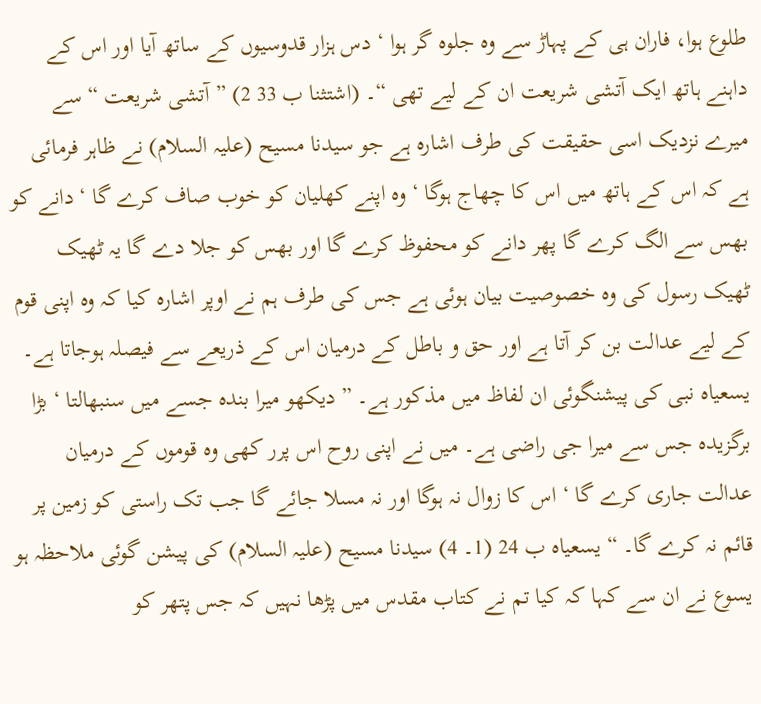طلوع ہوا، فاران ہی کے پہاڑ سے وہ جلوہ گر ہوا ‘ دس ہزار قدوسیوں کے ساتھ آیا اور اس کے داہنے ہاتھ ایک آتشی شریعت ان کے لیے تھی “۔ (اشتثنا ب 33 2) ” آتشی شریعت “ سے میرے نزدیک اسی حقیقت کی طرف اشارہ ہے جو سیدنا مسیح (علیہ السلام) نے ظاہر فرمائی ہے کہ اس کے ہاتھ میں اس کا چھاج ہوگا ‘ وہ اپنے کھلیان کو خوب صاف کرے گا ‘ دانے کو بھس سے الگ کرے گا پھر دانے کو محفوظ کرے گا اور بھس کو جلا دے گا یہ ٹھیک ٹھیک رسول کی وہ خصوصیت بیان ہوئی ہے جس کی طرف ہم نے اوپر اشارہ کیا کہ وہ اپنی قوم کے لیے عدالت بن کر آتا ہے اور حق و باطل کے درمیان اس کے ذریعے سے فیصلہ ہوجاتا ہے۔ یسعیاہ نبی کی پیشنگوئی ان لفاظ میں مذکور ہے۔ ” دیکھو میرا بندہ جسے میں سنبھالتا ‘ بڑا برگزیدہ جس سے میرا جی راضی ہے۔ میں نے اپنی روح اس پرر کھی وہ قوموں کے درمیان عدالت جاری کرے گا ‘ اس کا زوال نہ ہوگا اور نہ مسلا جائے گا جب تک راستی کو زمین پر قائم نہ کرے گا۔ “ یسعیاہ ب 24 (1۔ 4) سیدنا مسیح (علیہ السلام) کی پیشن گوئی ملاحظہ ہو یسوع نے ان سے کہا کہ کیا تم نے کتاب مقدس میں پڑھا نہیں کہ جس پتھر کو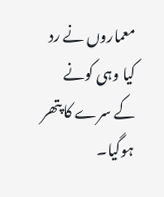معماروں نے رد کیا وہی کونے کے سرے کا پتھر ہوگیا۔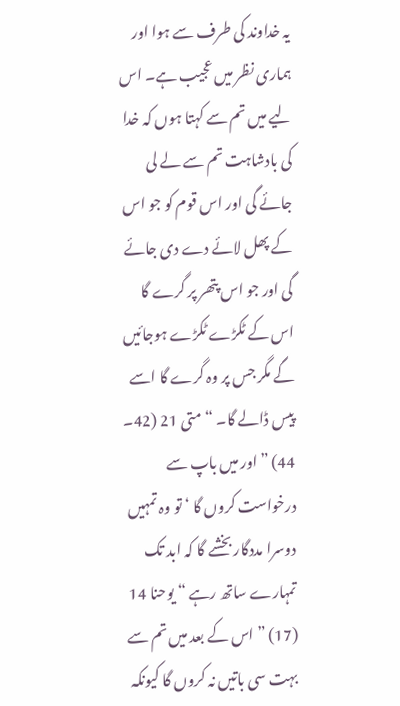یہ خداوند کی طرف سے ہوا اور ہماری نظر میں عجیب ہے۔ اس لیے میں تم سے کہتا ہوں کہ خدا کی بادشاہت تم سے لے لی جائے گی اور اس قوم کو جو اس کے پھل لائے دے دی جائے گی اور جو اس پتھر پر گرے گا اس کے ٹکڑے ٹکڑے ہوجائیں گے مگر جس پر وہ گرے گا اسے پیس ڈالے گا۔ “ متی 21 (42۔ 44) ” اور میں باپ سے درخواست کروں گا ‘ تو وہ تمہیں دوسرا مددگار بخشے گا کہ ابد تک تمہارے ساتھ رہے “ یوحنا 14 (17) ” اس کے بعد میں تم سے بہت سی باتیں نہ کروں گا کیونکہ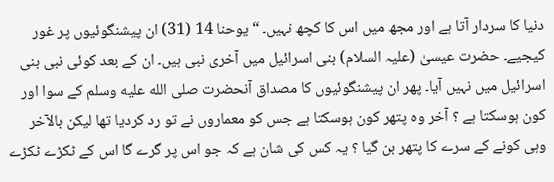دنیا کا سردار آتا ہے اور مجھ میں اس کا کچھ نہیں۔ “ یوحنا 14 (31) ان پیشنگوئیوں پر غور کیجیے۔ حضرت عیسیٰ (علیہ السلام) بنی اسرائیل میں آخری نبی ہیں۔ ان کے بعد کوئی نبی بنی اسرائیل میں نہیں آیا۔ پھر ان پیشنگوئیوں کا مصداق آنحضرت صلى الله عليه وسلم کے سوا اور کون ہوسکتا ہے ؟ آخر وہ پتھر کون ہوسکتا ہے جس کو معماروں نے تو رد کردیا تھا لیکن بالآخر وہی کونے کے سرے کا پتھر بن گیا ؟ یہ کس کی شان ہے کہ جو اس پر گرے گا اس کے ٹکڑے ٹکڑے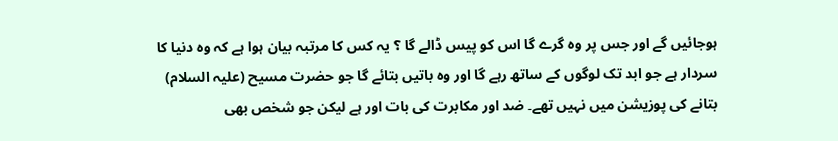ہوجائیں گے اور جس پر وہ گرے گا اس کو پیس ڈالے گا ؟ یہ کس کا مرتبہ بیان ہوا ہے کہ وہ دنیا کا سردار ہے جو ابد تک لوگوں کے ساتھ رہے گا اور وہ باتیں بتائے گا جو حضرت مسیح (علیہ السلام) بتانے کی پوزیشن میں نہیں تھے۔ ضد اور مکابرت کی بات اور ہے لیکن جو شخص بھی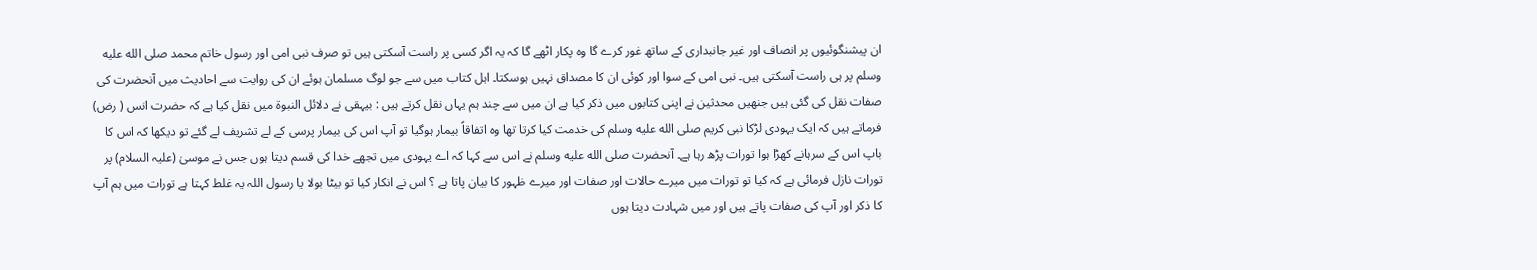ان پیشنگوئیوں پر انصاف اور غیر جانبداری کے ساتھ غور کرے گا وہ پکار اٹھے گا کہ یہ اگر کسی پر راست آسکتی ہیں تو صرف نبی امی اور رسول خاتم محمد صلى الله عليه وسلم پر ہی راست آسکتی ہیں۔ نبی امی کے سوا اور کوئی ان کا مصداق نہیں ہوسکتا۔ اہل کتاب میں سے جو لوگ مسلمان ہوئے ان کی روایت سے احادیث میں آنحضرت کی صفات نقل کی گئی ہیں جنھیں محدثین نے اپنی کتابوں میں ذکر کیا ہے ان میں سے چند ہم یہاں نقل کرتے ہیں : بیہقی نے دلائل النبوۃ میں نقل کیا ہے کہ حضرت انس ( رض) فرماتے ہیں کہ ایک یہودی لڑکا نبی کریم صلى الله عليه وسلم کی خدمت کیا کرتا تھا وہ اتفاقاً بیمار ہوگیا تو آپ اس کی بیمار پرسی کے لے تشریف لے گئے تو دیکھا کہ اس کا باپ اس کے سرہانے کھڑا ہوا تورات پڑھ رہا ہے۔ آنحضرت صلى الله عليه وسلم نے اس سے کہا کہ اے یہودی میں تجھے خدا کی قسم دیتا ہوں جس نے موسیٰ (علیہ السلام) پر تورات نازل فرمائی ہے کہ کیا تو تورات میں میرے حالات اور صفات اور میرے ظہور کا بیان پاتا ہے ؟ اس نے انکار کیا تو بیٹا بولا یا رسول اللہ یہ غلط کہتا ہے تورات میں ہم آپ کا ذکر اور آپ کی صفات پاتے ہیں اور میں شہادت دیتا ہوں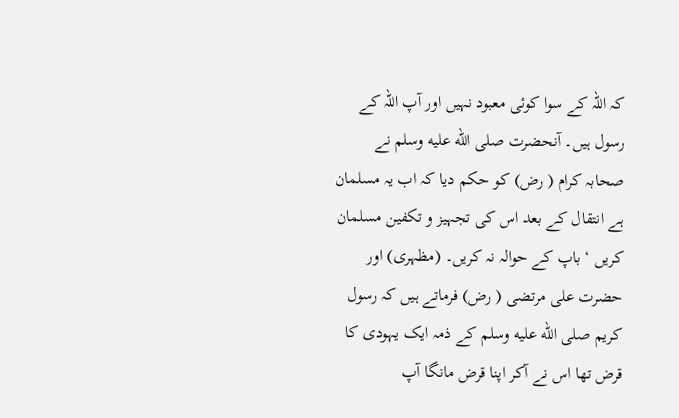کہ اللہ کے سوا کوئی معبود نہیں اور آپ اللہ کے رسول ہیں۔ آنحضرت صلى الله عليه وسلم نے صحابہ کرام ( رض) کو حکم دیا کہ اب یہ مسلمان ہے انتقال کے بعد اس کی تجہیز و تکفین مسلمان کریں ‘ باپ کے حوالہ نہ کریں۔ (مظہری) اور حضرت علی مرتضی ( رض) فرماتے ہیں کہ رسول کریم صلى الله عليه وسلم کے ذمہ ایک یہودی کا قرض تھا اس نے آکر اپنا قرض مانگا آپ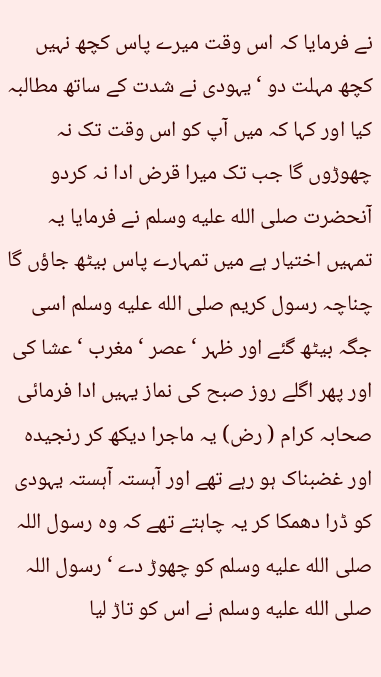نے فرمایا کہ اس وقت میرے پاس کچھ نہیں کچھ مہلت دو ‘ یہودی نے شدت کے ساتھ مطالبہ کیا اور کہا کہ میں آپ کو اس وقت تک نہ چھوڑوں گا جب تک میرا قرض ادا نہ کردو آنحضرت صلى الله عليه وسلم نے فرمایا یہ تمہیں اختیار ہے میں تمہارے پاس بیٹھ جاؤں گا چناچہ رسول کریم صلى الله عليه وسلم اسی جگہ بیٹھ گئے اور ظہر ‘ عصر ‘ مغرب ‘ عشا کی اور پھر اگلے روز صبح کی نماز یہیں ادا فرمائی صحابہ کرام ( رض) یہ ماجرا دیکھ کر رنجیدہ اور غضبناک ہو رہے تھے اور آہستہ آہستہ یہودی کو ڈرا دھمکا کر یہ چاہتے تھے کہ وہ رسول اللہ صلى الله عليه وسلم کو چھوڑ دے ‘ رسول اللہ صلى الله عليه وسلم نے اس کو تاڑ لیا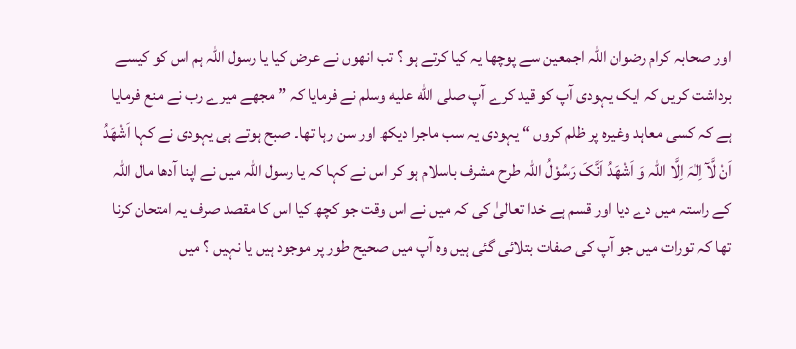اور صحابہ کرام رضوان اللہ اجمعین سے پوچھا یہ کیا کرتے ہو ؟ تب انھوں نے عرض کیا یا رسول اللہ ہم اس کو کیسے برداشت کریں کہ ایک یہودی آپ کو قید کرے آپ صلى الله عليه وسلم نے فرمایا کہ ” مجھے میرے رب نے منع فرمایا ہے کہ کسی معاہد وغیرہ پر ظلم کروں “ یہودی یہ سب ماجرا دیکھ اور سن رہا تھا۔ صبح ہوتے ہی یہودی نے کہا اَشْھَدُ اَنْ لَّآ اِلٰہَ اِلَّا اللہ وَ اَشْھَدُ اَنَّکَ رَسُوْلُ اللہ طرح مشرف باسلام ہو کر اس نے کہا کہ یا رسول اللہ میں نے اپنا آدھا مال اللہ کے راستہ میں دے دیا اور قسم ہے خدا تعالیٰ کی کہ میں نے اس وقت جو کچھ کیا اس کا مقصد صرف یہ امتحان کرنا تھا کہ تورات میں جو آپ کی صفات بتلائی گئی ہیں وہ آپ میں صحیح طور پر موجود ہیں یا نہیں ؟ میں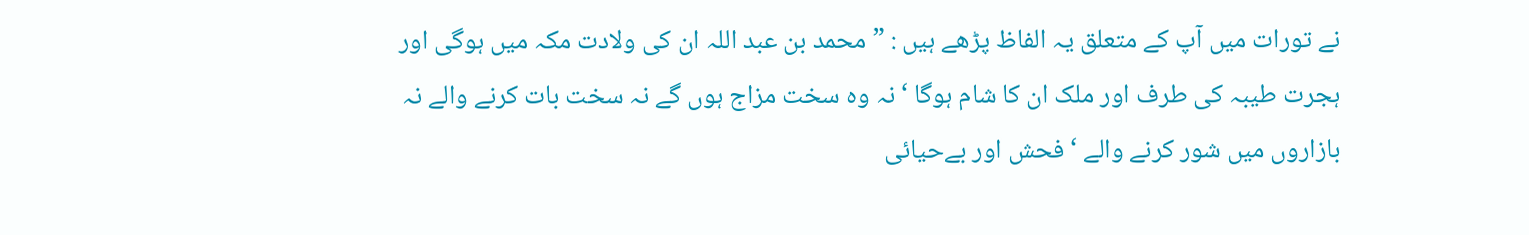نے تورات میں آپ کے متعلق یہ الفاظ پڑھے ہیں : ” محمد بن عبد اللہ ان کی ولادت مکہ میں ہوگی اور ہجرت طیبہ کی طرف اور ملک ان کا شام ہوگا ‘ نہ وہ سخت مزاج ہوں گے نہ سخت بات کرنے والے نہ بازاروں میں شور کرنے والے ‘ فحش اور بےحیائی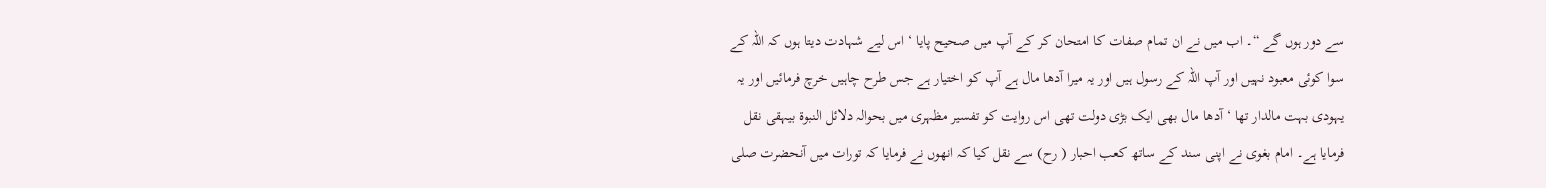سے دور ہوں گے “۔ اب میں نے ان تمام صفات کا امتحان کر کے آپ میں صحیح پایا ‘ اس لیے شہادت دیتا ہوں کہ اللہ کے سوا کوئی معبود نہیں اور آپ اللہ کے رسول ہیں اور یہ میرا آدھا مال ہے آپ کو اختیار ہے جس طرح چاہیں خرچ فرمائیں اور یہ یہودی بہت مالدار تھا ‘ آدھا مال بھی ایک بڑی دولت تھی اس روایت کو تفسیر مظہری میں بحوالہ دلائل النبوۃ بیہقی نقل فرمایا ہے۔ امام بغوی نے اپنی سند کے ساتھ کعب احبار ( رح) سے نقل کیا کہ انھوں نے فرمایا کہ تورات میں آنحضرت صلى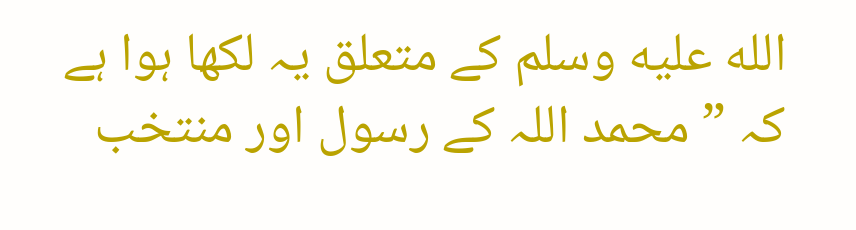الله عليه وسلم کے متعلق یہ لکھا ہوا ہے کہ ” محمد اللہ کے رسول اور منتخب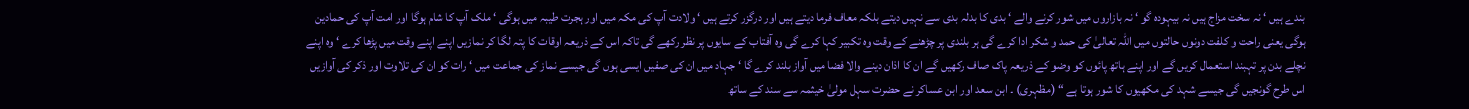بندے ہیں ‘ نہ سخت مزاج ہیں نہ بیہودہ گو ‘ نہ بازاروں میں شور کرنے والے ‘ بدی کا بدلہ بدی سے نہیں دیتے بلکہ معاف فرما دیتے ہیں اور درگزر کرتے ہیں ‘ ولادت آپ کی مکہ میں اور ہجرت طیبہ میں ہوگی ‘ ملک آپ کا شام ہوگا اور امت آپ کی حمادین ہوگی یعنی راحت و کلفت دونوں حالتوں میں اللہ تعالیٰ کی حمد و شکر ادا کرے گی ہر بلندی پر چڑھنے کے وقت وہ تکبیر کہا کرے گی وہ آفتاب کے سایوں پر نظر رکھے گی تاکہ اس کے ذریعہ اوقات کا پتہ لگا کر نمازیں اپنے اپنے وقت میں پڑھا کرے ‘ وہ اپنے نچلے بدن پر تہبند استعمال کریں گے اور اپنے ہاتھ پائوں کو وضو کے ذریعہ پاک صاف رکھیں گے ان کا اذان دینے والا فضا میں آواز بلند کرے گا ‘ جہاد میں ان کی صفیں ایسی ہوں گی جیسے نماز کی جماعت میں ‘ رات کو ان کی تلاوت اور ذکر کی آوازیں اس طرح گونجیں گی جیسے شہد کی مکھیوں کا شور ہوتا ہے “ (مظہری) ۔ ابن سعد اور ابن عساکر نے حضرت سہل مولیٰ خیثمہ سے سند کے ساتھ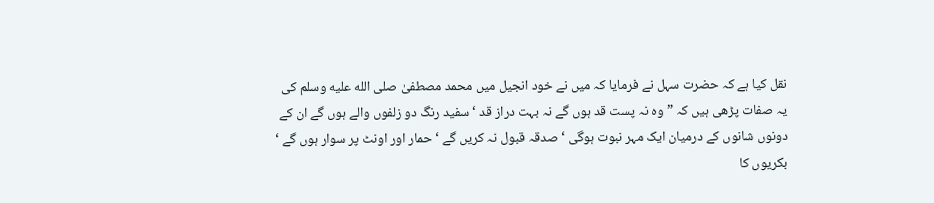نقل کیا ہے کہ حضرت سہل نے فرمایا کہ میں نے خود انجیل میں محمد مصطفیٰ صلى الله عليه وسلم کی یہ صفات پڑھی ہیں کہ ” وہ نہ پست قد ہوں گے نہ بہت دراز قد ‘ سفید رنگ دو زلفوں والے ہوں گے ان کے دونوں شانوں کے درمیان ایک مہر نبوت ہوگی ‘ صدقہ قبول نہ کریں گے ‘ حمار اور اونٹ پر سوار ہوں گے ‘ بکریوں کا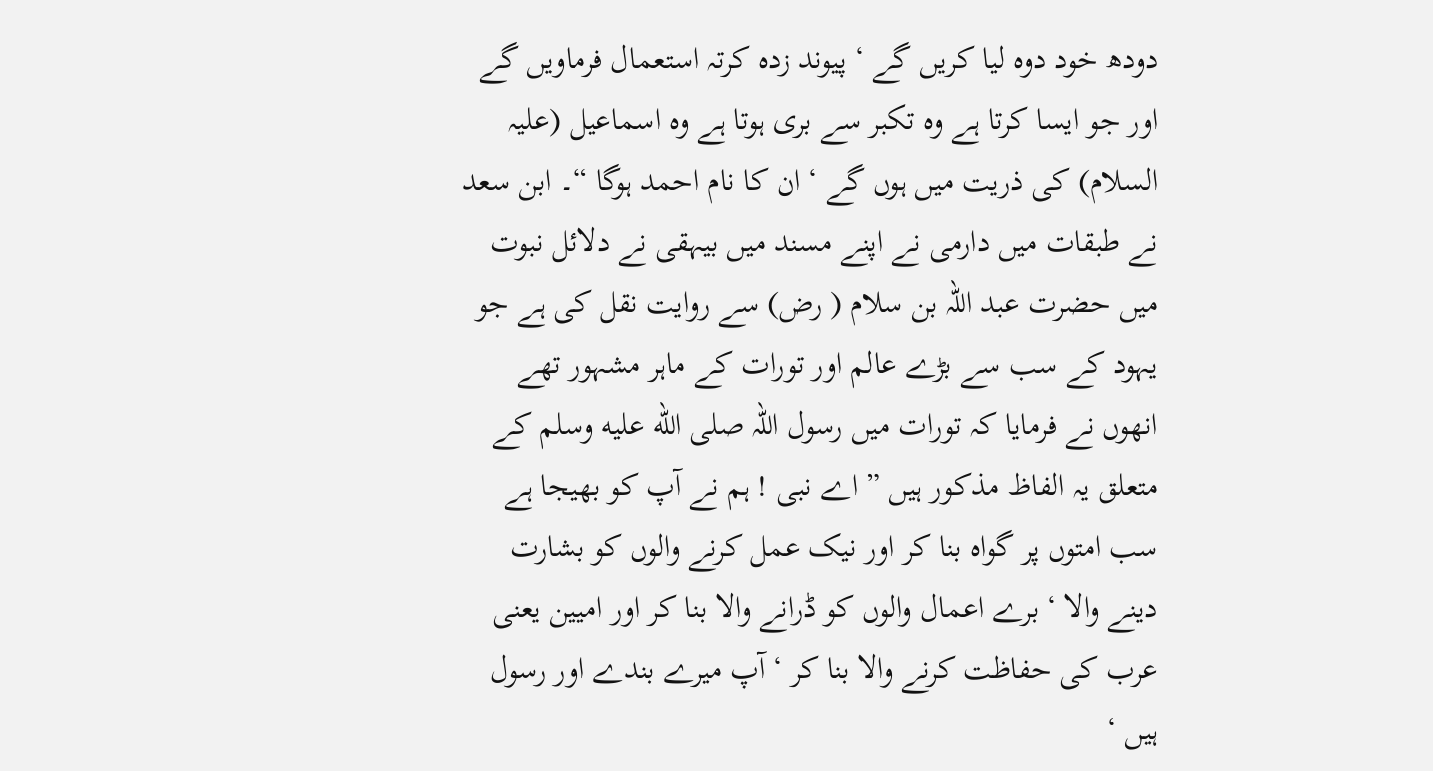دودھ خود دوہ لیا کریں گے ‘ پیوند زدہ کرتہ استعمال فرماویں گے اور جو ایسا کرتا ہے وہ تکبر سے بری ہوتا ہے وہ اسماعیل (علیہ السلام) کی ذریت میں ہوں گے ‘ ان کا نام احمد ہوگا “۔ ابن سعد نے طبقات میں دارمی نے اپنے مسند میں بیہقی نے دلائل نبوت میں حضرت عبد اللہ بن سلام ( رض) سے روایت نقل کی ہے جو یہود کے سب سے بڑے عالم اور تورات کے ماہر مشہور تھے انھوں نے فرمایا کہ تورات میں رسول اللہ صلى الله عليه وسلم کے متعلق یہ الفاظ مذکور ہیں ” اے نبی ! ہم نے آپ کو بھیجا ہے سب امتوں پر گواہ بنا کر اور نیک عمل کرنے والوں کو بشارت دینے والا ‘ برے اعمال والوں کو ڈرانے والا بنا کر اور امیین یعنی عرب کی حفاظت کرنے والا بنا کر ‘ آپ میرے بندے اور رسول ہیں ‘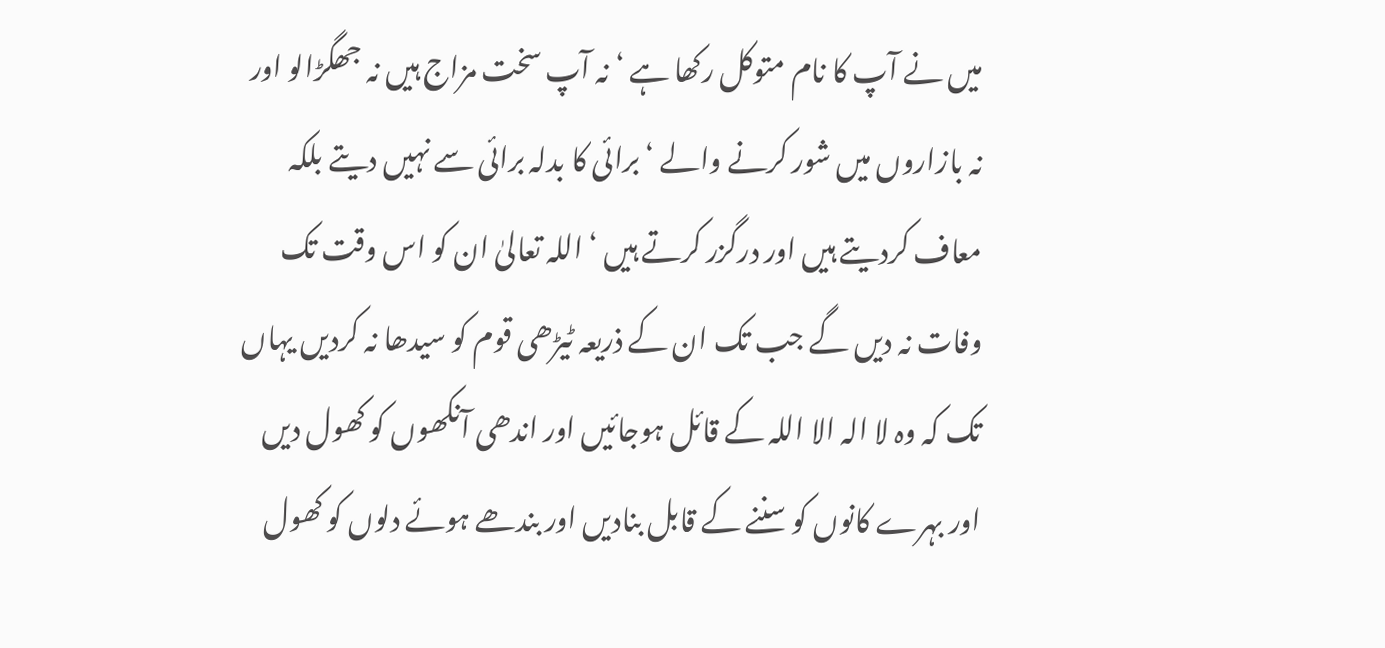میں نے آپ کا نام متوکل رکھا ہے ‘ نہ آپ سخت مزاج ہیں نہ جھگڑالو اور نہ بازاروں میں شور کرنے والے ‘ برائی کا بدلہ برائی سے نہیں دیتے بلکہ معاف کردیتے ہیں اور درگزر کرتے ہیں ‘ اللہ تعالیٰ ان کو اس وقت تک وفات نہ دیں گے جب تک ان کے ذریعہ ٹیڑھی قوم کو سیدھا نہ کردیں یہاں تک کہ وہ لا الہ الا اللہ کے قائل ہوجائیں اور اندھی آنکھوں کو کھول دیں اور بہرے کانوں کو سننے کے قابل بنادیں اور بندھے ہوئے دلوں کو کھول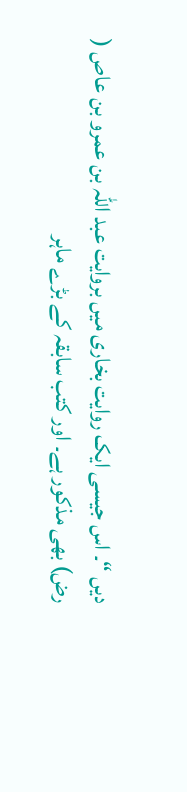دیں “۔ اس جیسی ایک روایت بخاری میں بروایت عبد اللہ بن عمرو بن عاص ( رض) بھی مذکور ہے۔ اور کتب سابقہ کے بڑے ماہر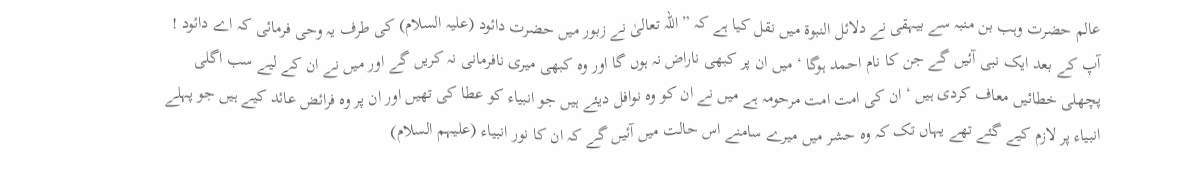عالم حضرت وہب بن منبہ سے بیہقی نے دلائل النبوۃ میں نقل کیا ہے کہ ” اللہ تعالیٰ نے زبور میں حضرت دائود (علیہ السلام) کی طرف یہ وحی فرمائی کہ اے دائود ! آپ کے بعد ایک نبی آئیں گے جن کا نام احمد ہوگا ‘ میں ان پر کبھی ناراض نہ ہوں گا اور وہ کبھی میری نافرمانی نہ کریں گے اور میں نے ان کے لیے سب اگلی پچھلی خطائیں معاف کردی ہیں ‘ ان کی امت امت مرحومہ ہے میں نے ان کو وہ نوافل دیئے ہیں جو انبیاء کو عطا کی تھیں اور ان پر وہ فرائض عائد کیے ہیں جو پہلے انبیاء پر لازم کیے گئے تھے یہاں تک کہ وہ حشر میں میرے سامنے اس حالت میں آئیں گے کہ ان کا نور انبیاء (علیہم السلام)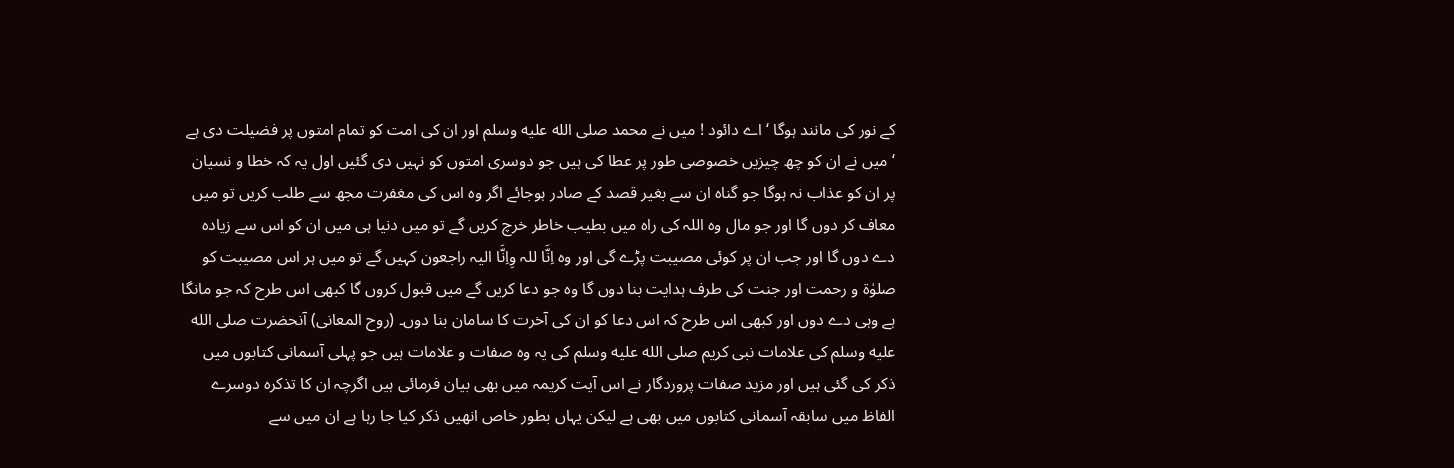کے نور کی مانند ہوگا ‘ اے دائود ! میں نے محمد صلى الله عليه وسلم اور ان کی امت کو تمام امتوں پر فضیلت دی ہے ‘ میں نے ان کو چھ چیزیں خصوصی طور پر عطا کی ہیں جو دوسری امتوں کو نہیں دی گئیں اول یہ کہ خطا و نسیان پر ان کو عذاب نہ ہوگا جو گناہ ان سے بغیر قصد کے صادر ہوجائے اگر وہ اس کی مغفرت مجھ سے طلب کریں تو میں معاف کر دوں گا اور جو مال وہ اللہ کی راہ میں بطیب خاطر خرچ کریں گے تو میں دنیا ہی میں ان کو اس سے زیادہ دے دوں گا اور جب ان پر کوئی مصیبت پڑے گی اور وہ اِنَّا للہ وِاِنَّا الیہ راجعون کہیں گے تو میں ہر اس مصیبت کو صلوٰۃ و رحمت اور جنت کی طرف ہدایت بنا دوں گا وہ جو دعا کریں گے میں قبول کروں گا کبھی اس طرح کہ جو مانگا ہے وہی دے دوں اور کبھی اس طرح کہ اس دعا کو ان کی آخرت کا سامان بنا دوں۔ (روح المعانی) آنحضرت صلى الله عليه وسلم کی علامات نبی کریم صلى الله عليه وسلم کی یہ وہ صفات و علامات ہیں جو پہلی آسمانی کتابوں میں ذکر کی گئی ہیں اور مزید صفات پروردگار نے اس آیت کریمہ میں بھی بیان فرمائی ہیں اگرچہ ان کا تذکرہ دوسرے الفاظ میں سابقہ آسمانی کتابوں میں بھی ہے لیکن یہاں بطور خاص انھیں ذکر کیا جا رہا ہے ان میں سے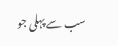سب سے پہلی جو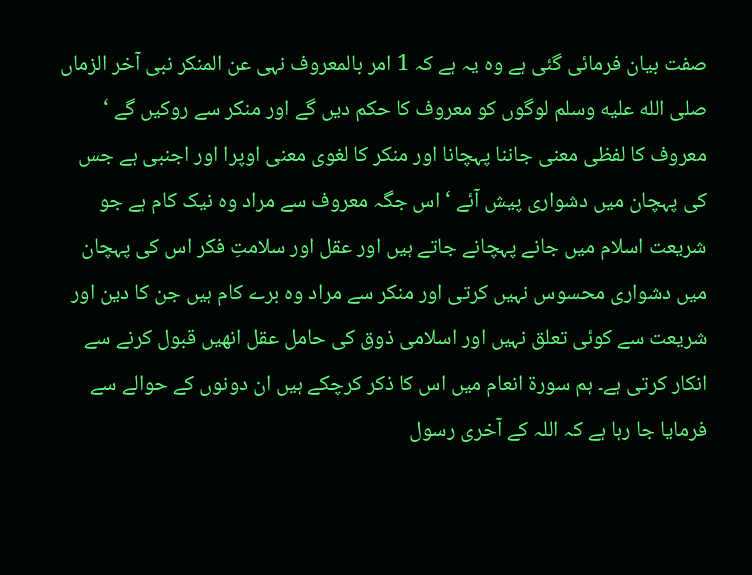صفت بیان فرمائی گئی ہے وہ یہ ہے کہ 1 امر بالمعروف نہی عن المنکر نبی آخر الزماں صلى الله عليه وسلم لوگوں کو معروف کا حکم دیں گے اور منکر سے روکیں گے ‘ معروف کا لفظی معنی جاننا پہچانا اور منکر کا لغوی معنی اوپرا اور اجنبی ہے جس کی پہچان میں دشواری پیش آئے ‘ اس جگہ معروف سے مراد وہ نیک کام ہے جو شریعت اسلام میں جانے پہچانے جاتے ہیں اور عقل اور سلامتِ فکر اس کی پہچان میں دشواری محسوس نہیں کرتی اور منکر سے مراد وہ برے کام ہیں جن کا دین اور شریعت سے کوئی تعلق نہیں اور اسلامی ذوق کی حامل عقل انھیں قبول کرنے سے انکار کرتی ہے۔ ہم سورة انعام میں اس کا ذکر کرچکے ہیں ان دونوں کے حوالے سے فرمایا جا رہا ہے کہ اللہ کے آخری رسول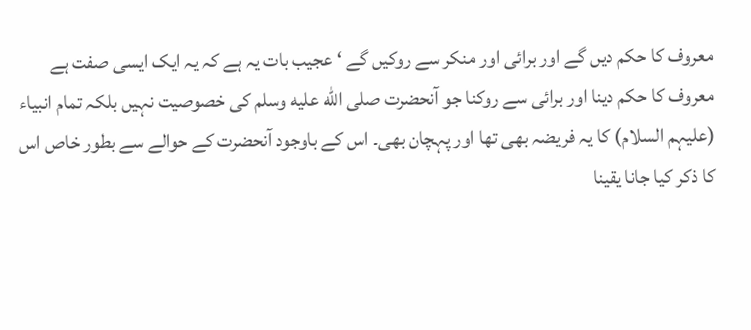معروف کا حکم دیں گے اور برائی اور منکر سے روکیں گے ‘ عجیب بات یہ ہے کہ یہ ایک ایسی صفت ہے معروف کا حکم دینا اور برائی سے روکنا جو آنحضرت صلى الله عليه وسلم کی خصوصیت نہیں بلکہ تمام انبیاء (علیہم السلام) کا یہ فریضہ بھی تھا اور پہچان بھی۔ اس کے باوجود آنحضرت کے حوالے سے بطور خاص اس کا ذکر کیا جانا یقینا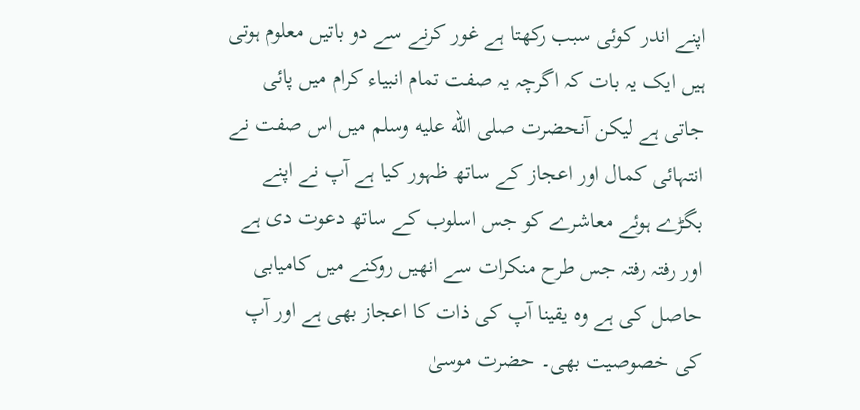اپنے اندر کوئی سبب رکھتا ہے غور کرنے سے دو باتیں معلوم ہوتی ہیں ایک یہ بات کہ اگرچہ یہ صفت تمام انبیاء کرام میں پائی جاتی ہے لیکن آنحضرت صلى الله عليه وسلم میں اس صفت نے انتہائی کمال اور اعجاز کے ساتھ ظہور کیا ہے آپ نے اپنے بگڑے ہوئے معاشرے کو جس اسلوب کے ساتھ دعوت دی ہے اور رفتہ رفتہ جس طرح منکرات سے انھیں روکنے میں کامیابی حاصل کی ہے وہ یقینا آپ کی ذات کا اعجاز بھی ہے اور آپ کی خصوصیت بھی۔ حضرت موسیٰ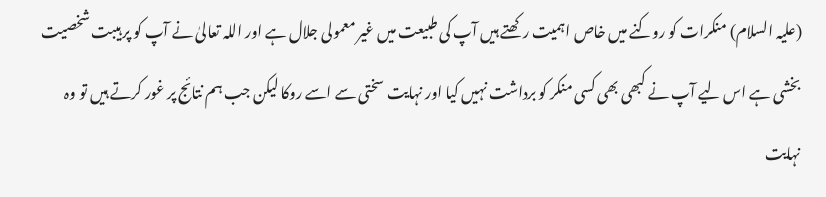(علیہ السلام) منکرات کو روکنے میں خاص اہمیت رکھتے ہیں آپ کی طبیعت میں غیر معمولی جلال ہے اور اللہ تعالیٰ نے آپ کو پر ہیبت شخصیت بخشی ہے اس لیے آپ نے کبھی بھی کسی منکر کو برداشت نہیں کیا اور نہایت سختی سے اسے روکا لیکن جب ہم نتائج پر غور کرتے ہیں تو وہ نہایت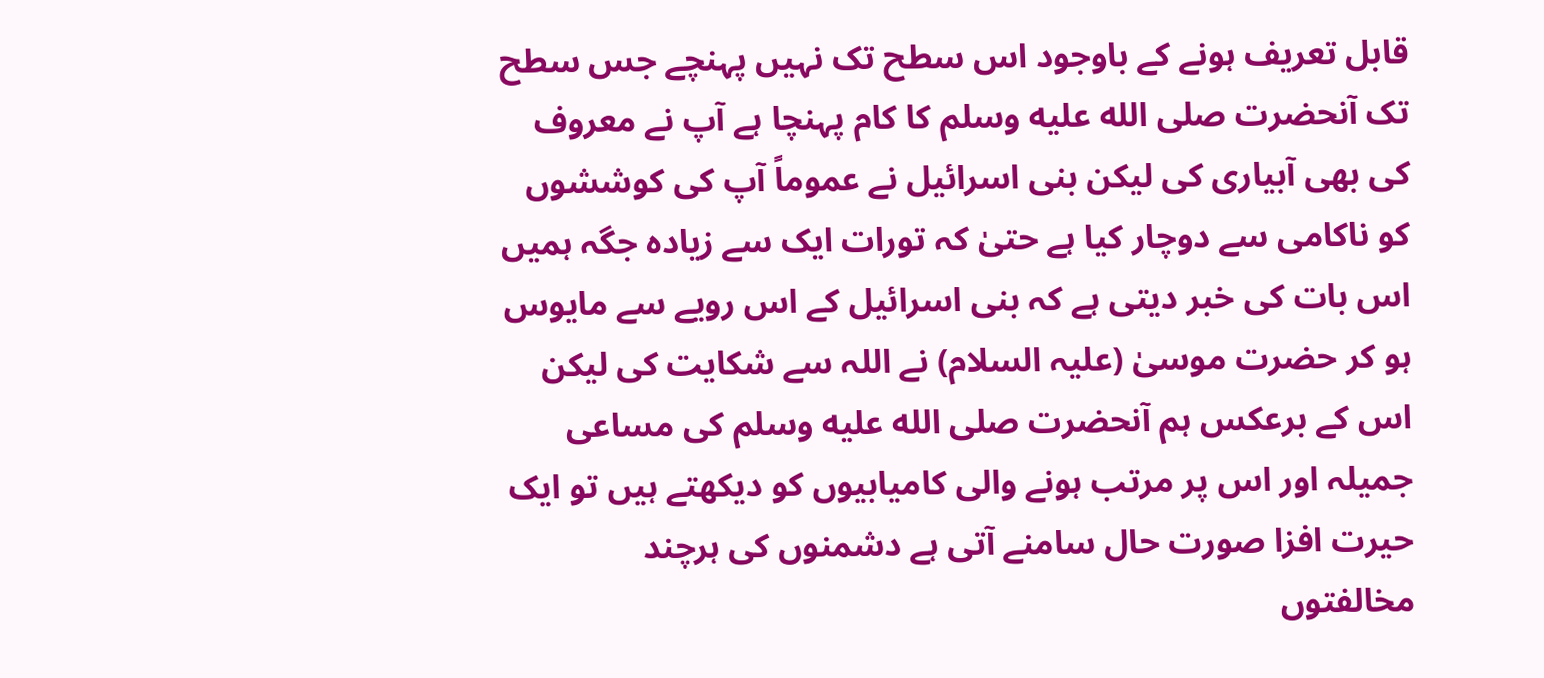قابل تعریف ہونے کے باوجود اس سطح تک نہیں پہنچے جس سطح تک آنحضرت صلى الله عليه وسلم کا کام پہنچا ہے آپ نے معروف کی بھی آبیاری کی لیکن بنی اسرائیل نے عموماً آپ کی کوششوں کو ناکامی سے دوچار کیا ہے حتیٰ کہ تورات ایک سے زیادہ جگہ ہمیں اس بات کی خبر دیتی ہے کہ بنی اسرائیل کے اس رویے سے مایوس ہو کر حضرت موسیٰ (علیہ السلام) نے اللہ سے شکایت کی لیکن اس کے برعکس ہم آنحضرت صلى الله عليه وسلم کی مساعی جمیلہ اور اس پر مرتب ہونے والی کامیابیوں کو دیکھتے ہیں تو ایک حیرت افزا صورت حال سامنے آتی ہے دشمنوں کی ہرچند مخالفتوں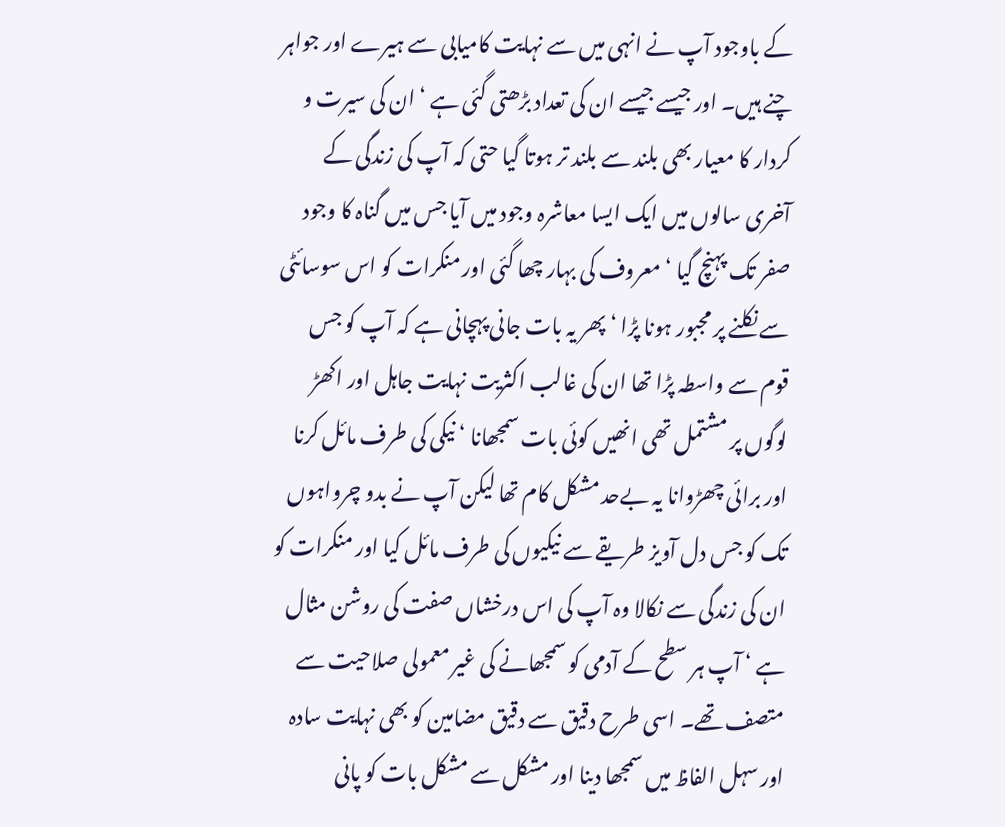کے باوجود آپ نے انہی میں سے نہایت کامیابی سے ہیرے اور جواہر چنے ہیں۔ اور جیسے جیسے ان کی تعداد بڑھتی گئی ہے ‘ ان کی سیرت و کردار کا معیار بھی بلند سے بلند تر ہوتا گیا حتی کہ آپ کی زندگی کے آخری سالوں میں ایک ایسا معاشرہ وجود میں آیا جس میں گناہ کا وجود صفر تک پہنچ گیا ‘ معروف کی بہار چھا گئی اور منکرات کو اس سوسائٹی سے نکلنے پر مجبور ہونا پڑا ‘ پھر یہ بات جانی پہچانی ہے کہ آپ کو جس قوم سے واسطہ پڑا تھا ان کی غالب اکثریت نہایت جاہل اور اکھڑ لوگوں پر مشتمل تھی انھیں کوئی بات سمجھانا ‘ نیکی کی طرف مائل کرنا اور برائی چھڑوانا یہ بےحد مشکل کام تھا لیکن آپ نے بدو چرواہوں تک کو جس دل آویز طریقے سے نیکیوں کی طرف مائل کیا اور منکرات کو ان کی زندگی سے نکالا وہ آپ کی اس درخشاں صفت کی روشن مثال ہے ‘ آپ ہر سطح کے آدمی کو سمجھانے کی غیر معمولی صلاحیت سے متصف تھے۔ اسی طرح دقیق سے دقیق مضامین کو بھی نہایت سادہ اور سہل الفاظ میں سمجھا دینا اور مشکل سے مشکل بات کو پانی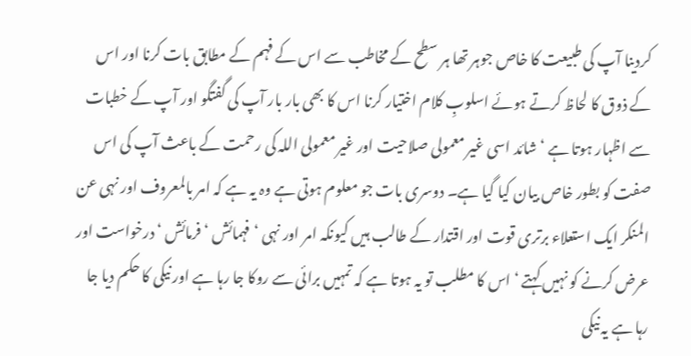کردینا آپ کی طبیعت کا خاص جوہر تھا ہر سطح کے مخاطب سے اس کے فہم کے مطابق بات کرنا اور اس کے ذوق کا لحاظ کرتے ہوئے اسلوبِ کلام اختیار کرنا اس کا بھی بار بار آپ کی گفتگو اور آپ کے خطبات سے اظہار ہوتا ہے ‘ شائد اسی غیر معمولی صلاحیت اور غیر معمولی اللہ کی رحمت کے باعث آپ کی اس صفت کو بطور خاص بیان کیا گیا ہے۔ دوسری بات جو معلوم ہوتی ہے وہ یہ ہے کہ امر بالمعروف اور نہی عن المنکر ایک استعلاء برتری قوت اور اقتدار کے طالب ہیں کیونکہ امر اور نہی ‘ فہمائش ‘ فرمائش ‘ درخواست اور عرض کرنے کو نہیں کہتے ‘ اس کا مطلب تو یہ ہوتا ہے کہ تمہیں برائی سے روکا جا رہا ہے اور نیکی کا حکم دیا جا رہا ہے یہ نیکی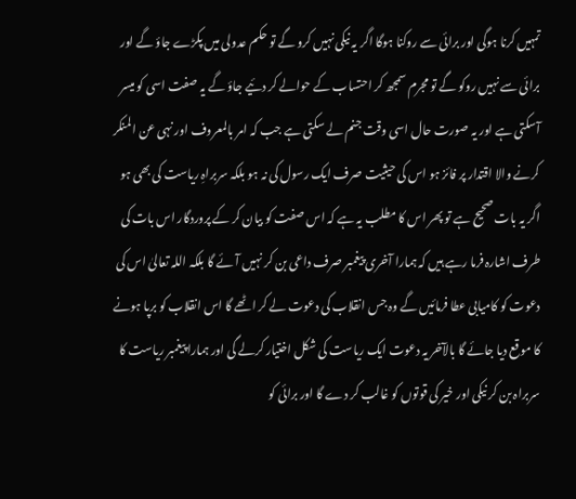تمہیں کرنا ہوگی اور برائی سے روکنا ہوگا اگر یہ نیکی نہیں کرو گے تو حکم عدولی میں پکڑے جاؤ گے اور برائی سے نہیں روکو گے تو مجرم سمجھ کر احتساب کے حوالے کر دئیے جاؤ گے یہ صفت اسی کو میسر آسکتی ہے اور یہ صورت حال اسی وقت جنم لے سکتی ہے جب کہ امر بالمعروف اور نہی عن المنکر کرنے والا اقتدار پر فائز ہو اس کی حیثیت صرف ایک رسول کی نہ ہو بلکہ سربراہِ ریاست کی بھی ہو اگر یہ بات صحیح ہے تو پھر اس کا مطلب یہ ہے کہ اس صفت کو بیان کر کے پروردگار اس بات کی طرف اشارہ فرما رہے ہیں کہ ہمارا آخری پیغمبر صرف داعی بن کر نہیں آئے گا بلکہ اللہ تعالیٰ اس کی دعوت کو کامیابی عطا فرمائیں گے وہ جس انقلاب کی دعوت لے کر اٹھے گا اس انقلاب کو برپا ہونے کا موقع دیا جائے گا بالآخر یہ دعوت ایک ریاست کی شکل اختیار کرلے گی اور ہمارا پیغمبر ریاست کا سربراہ بن کر نیکی اور خیر کی قوتوں کو غالب کر دے گا اور برائی کو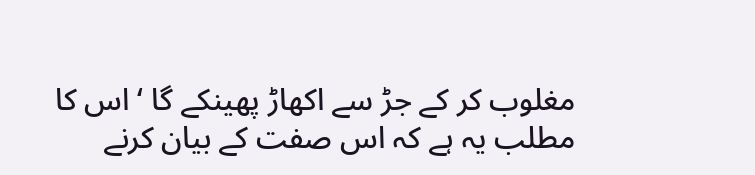مغلوب کر کے جڑ سے اکھاڑ پھینکے گا ‘ اس کا مطلب یہ ہے کہ اس صفت کے بیان کرنے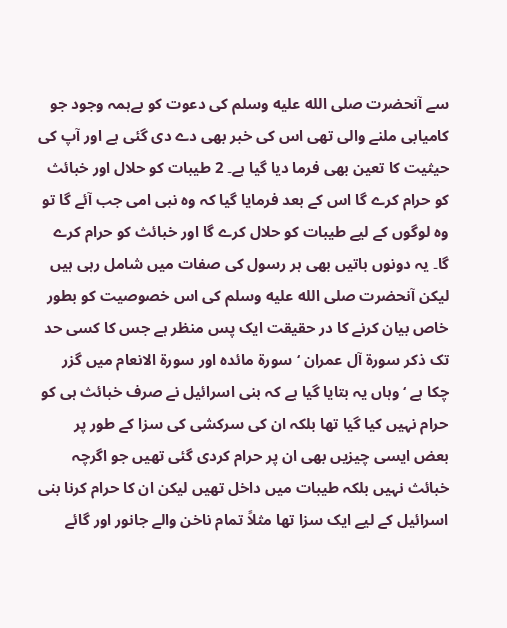سے آنحضرت صلى الله عليه وسلم کی دعوت کو بےہمہ وجود جو کامیابی ملنے والی تھی اس کی خبر بھی دے دی گئی ہے اور آپ کی حیثیت کا تعین بھی فرما دیا گیا ہے۔ 2 طیبات کو حلال اور خبائث کو حرام کرے گا اس کے بعد فرمایا گیا کہ وہ نبی امی جب آئے گا تو وہ لوگوں کے لیے طیبات کو حلال کرے گا اور خبائث کو حرام کرے گا۔ یہ دونوں باتیں بھی ہر رسول کی صفات میں شامل رہی ہیں لیکن آنحضرت صلى الله عليه وسلم کی اس خصوصیت کو بطور خاص بیان کرنے کا در حقیقت ایک پس منظر ہے جس کا کسی حد تک ذکر سورة آل عمران ‘ سورة مائدہ اور سورة الانعام میں گزر چکا ہے ‘ وہاں یہ بتایا گیا ہے کہ بنی اسرائیل نے صرف خبائث ہی کو حرام نہیں کیا گیا تھا بلکہ ان کی سرکشی کی سزا کے طور پر بعض ایسی چیزیں بھی ان پر حرام کردی گئی تھیں جو اگرچہ خبائث نہیں بلکہ طیبات میں داخل تھیں لیکن ان کا حرام کرنا بنی اسرائیل کے لیے ایک سزا تھا مثلاً تمام ناخن والے جانور اور گائے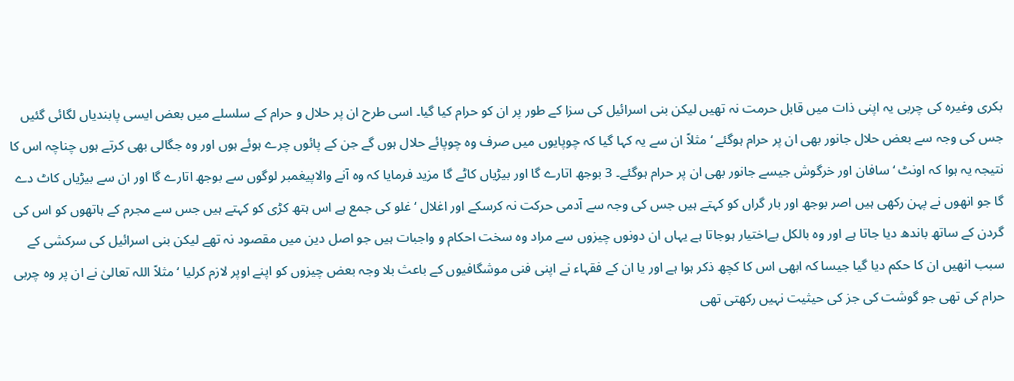بکری وغیرہ کی چربی یہ اپنی ذات میں قابل حرمت نہ تھیں لیکن بنی اسرائیل کی سزا کے طور پر ان کو حرام کیا گیا۔ اسی طرح ان پر حلال و حرام کے سلسلے میں بعض ایسی پابندیاں لگائی گئیں جس کی وجہ سے بعض حلال جانور بھی ان پر حرام ہوگئے ‘ مثلاً ان سے یہ کہا گیا کہ چوپایوں میں صرف وہ چوپائے حلال ہوں گے جن کے پائوں چرے ہوئے ہوں اور وہ جگالی بھی کرتے ہوں چناچہ اس کا نتیجہ یہ ہوا کہ اونٹ ‘ سافان اور خرگوش جیسے جانور بھی ان پر حرام ہوگئے۔ 3 بوجھ اتارے گا اور بیڑیاں کاٹے گا مزید فرمایا کہ وہ آنے والاپیغمبر لوگوں سے بوجھ اتارے گا اور ان سے بیڑیاں کاٹ دے گا جو انھوں نے پہن رکھی ہیں اصر بوجھ اور بار گراں کو کہتے ہیں جس کی وجہ سے آدمی حرکت نہ کرسکے اور اغلال ‘ غلو کی جمع ہے اس ہتھ کڑی کو کہتے ہیں جس سے مجرم کے ہاتھوں کو اس کی گردن کے ساتھ باندھ دیا جاتا ہے اور وہ بالکل بےاختیار ہوجاتا ہے یہاں ان دونوں چیزوں سے مراد وہ سخت احکام و واجبات ہیں جو اصل دین میں مقصود نہ تھے لیکن بنی اسرائیل کی سرکشی کے سبب انھیں ان کا حکم دیا گیا جیسا کہ ابھی اس کا کچھ ذکر ہوا ہے اور یا ان کے فقہاء نے اپنی فنی موشگافیوں کے باعث بلا وجہ بعض چیزوں کو اپنے اوپر لازم کرلیا ‘ مثلاً اللہ تعالیٰ نے ان پر وہ چربی حرام کی تھی جو گوشت کی جز کی حیثیت نہیں رکھتی تھی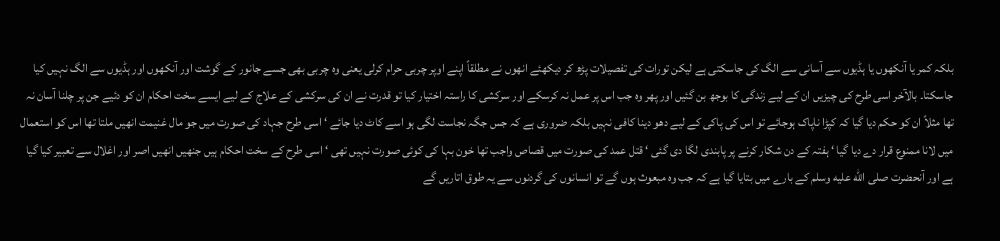بلکہ کمر یا آنکھوں یا ہڈیوں سے آسانی سے الگ کی جاسکتی ہے لیکن تورات کی تفصیلات پڑھ کر دیکھئے انھوں نے مطلقاً اپنے اوپر چربی حرام کرلی یعنی وہ چربی بھی جسے جانور کے گوشت اور آنکھوں اور ہڈیوں سے الگ نہیں کیا جاسکتا۔ بالآخر اسی طرح کی چیزیں ان کے لیے زندگی کا بوجھ بن گئیں اور پھر وہ جب اس پر عمل نہ کرسکے اور سرکشی کا راستہ اختیار کیا تو قدرت نے ان کی سرکشی کے علاج کے لیے ایسے سخت احکام ان کو دئیے جن پر چلنا آسان نہ تھا مثلاً ان کو حکم دیا گیا کہ کپڑا ناپاک ہوجائے تو اس کی پاکی کے لیے دھو دینا کافی نہیں بلکہ ضروری ہے کہ جس جگہ نجاست لگی ہو اسے کاٹ دیا جائے ‘ اسی طرح جہاد کی صورت میں جو مال غنیمت انھیں ملتا تھا اس کو استعمال میں لانا ممنوع قرار دے دیا گیا ‘ ہفتہ کے دن شکار کرنے پر پابندی لگا دی گئی ‘ قتل عمد کی صورت میں قصاص واجب تھا خون بہا کی کوئی صورت نہیں تھی ‘ اسی طرح کے سخت احکام ہیں جنھیں انھیں اصر اور اغلال سے تعبیر کیا گیا ہے اور آنحضرت صلى الله عليه وسلم کے بارے میں بتایا گیا ہے کہ جب وہ مبعوث ہوں گے تو انسانوں کی گردنوں سے یہ طوق اتاریں گے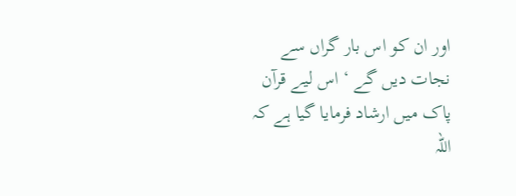اور ان کو اس بار گراں سے نجات دیں گے ‘ اس لیے قرآن پاک میں ارشاد فرمایا گیا ہے کہ اللہ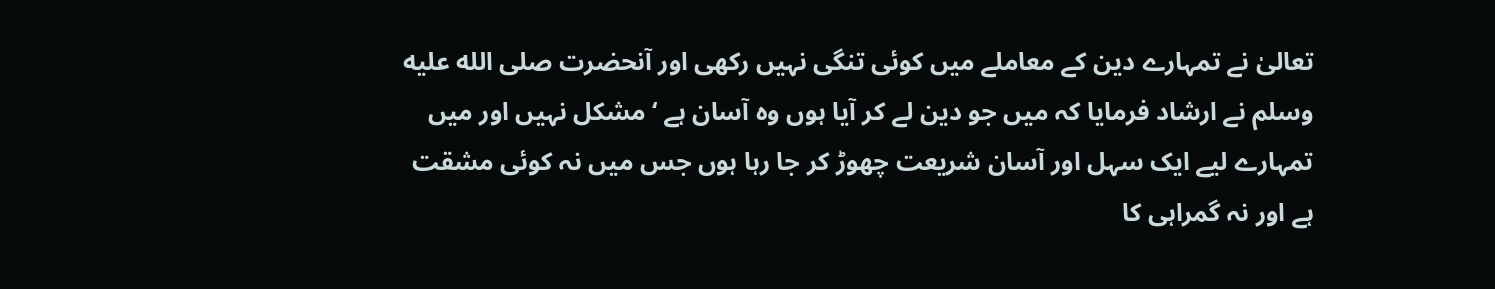تعالیٰ نے تمہارے دین کے معاملے میں کوئی تنگی نہیں رکھی اور آنحضرت صلى الله عليه وسلم نے ارشاد فرمایا کہ میں جو دین لے کر آیا ہوں وہ آسان ہے ‘ مشکل نہیں اور میں تمہارے لیے ایک سہل اور آسان شریعت چھوڑ کر جا رہا ہوں جس میں نہ کوئی مشقت ہے اور نہ گمراہی کا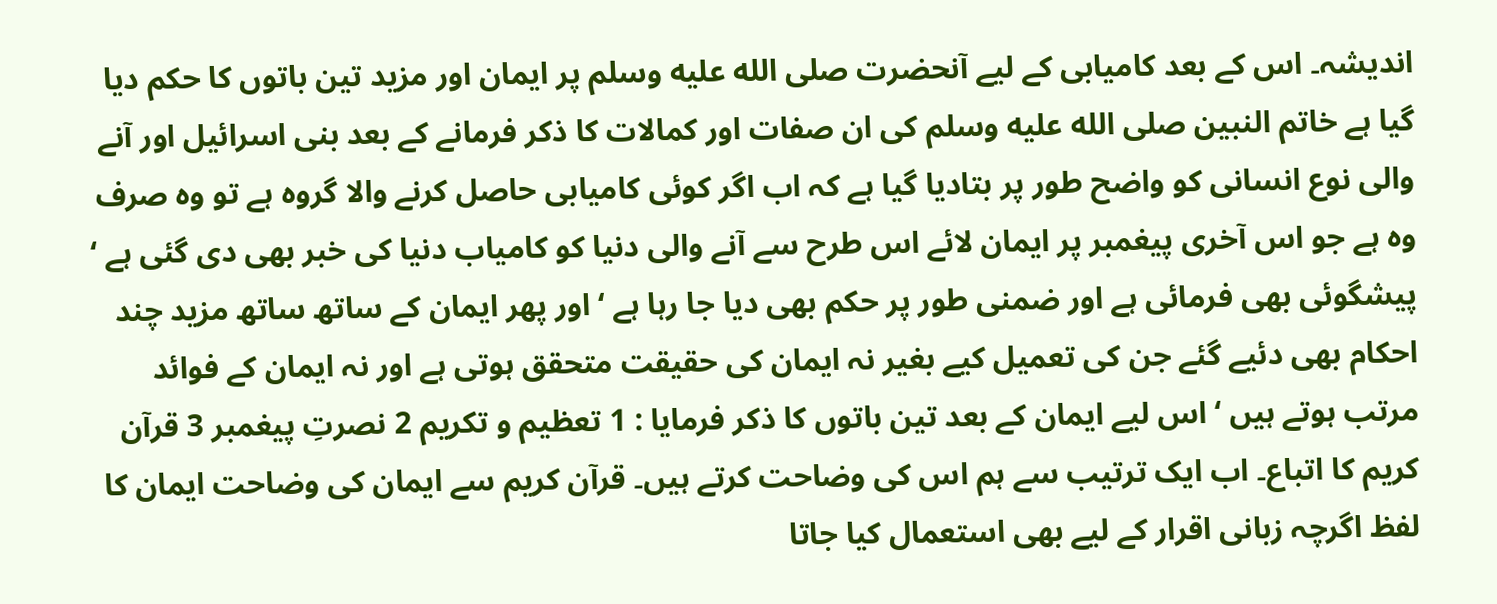اندیشہ۔ اس کے بعد کامیابی کے لیے آنحضرت صلى الله عليه وسلم پر ایمان اور مزید تین باتوں کا حکم دیا گیا ہے خاتم النبین صلى الله عليه وسلم کی ان صفات اور کمالات کا ذکر فرمانے کے بعد بنی اسرائیل اور آنے والی نوع انسانی کو واضح طور پر بتادیا گیا ہے کہ اب اگر کوئی کامیابی حاصل کرنے والا گروہ ہے تو وہ صرف وہ ہے جو اس آخری پیغمبر پر ایمان لائے اس طرح سے آنے والی دنیا کو کامیاب دنیا کی خبر بھی دی گئی ہے ‘ پیشگوئی بھی فرمائی ہے اور ضمنی طور پر حکم بھی دیا جا رہا ہے ‘ اور پھر ایمان کے ساتھ ساتھ مزید چند احکام بھی دئیے گئے جن کی تعمیل کیے بغیر نہ ایمان کی حقیقت متحقق ہوتی ہے اور نہ ایمان کے فوائد مرتب ہوتے ہیں ‘ اس لیے ایمان کے بعد تین باتوں کا ذکر فرمایا : 1 تعظیم و تکریم 2 نصرتِ پیغمبر 3 قرآن کریم کا اتباع۔ اب ایک ترتیب سے ہم اس کی وضاحت کرتے ہیں۔ قرآن کریم سے ایمان کی وضاحت ایمان کا لفظ اگرچہ زبانی اقرار کے لیے بھی استعمال کیا جاتا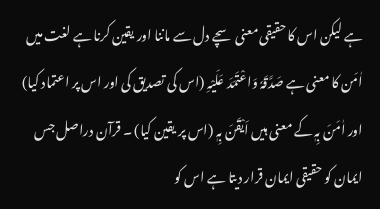ہے لیکن اس کا حقیقی معنی سچے دل سے ماننا اور یقین کرنا ہے لغت میں اٰمَن کا معنی ہے صَدَّقَہٗ وَاعْتَمَدَ عَلَیْہِ (اس کی تصدیق کی اور اس پر اعتماد کیا) اور اٰمَنَ بِہٖ کے معنی ہیں اَیْقَنَ بِہٖ (اس پر یقین کیا) ۔ قرآن دراصل جس ایمان کو حقیقی ایمان قرار دیتا ہے اس کو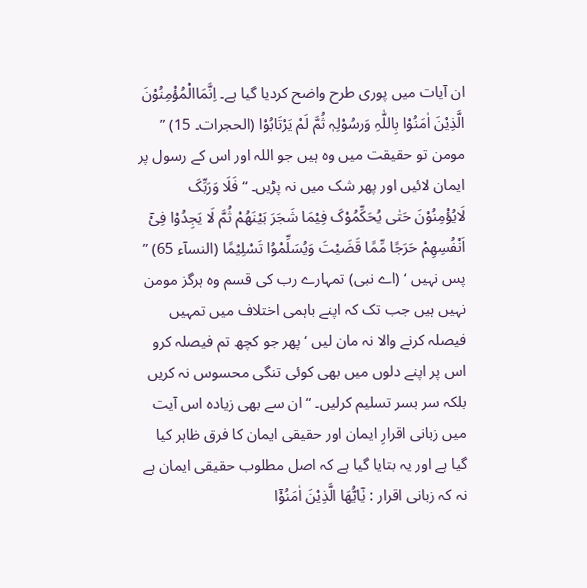ان آیات میں پوری طرح واضح کردیا گیا ہے۔ اِنَّمَاالْمُؤْمِنُوْنَ الَّذِیْنَ اٰمَنُوْا بِاللّٰہِ وَرسُوْلِہٖ ثُمَّ لَمْ یَرْتَابُوْا (الحجرات۔ 15) ” مومن تو حقیقت میں وہ ہیں جو اللہ اور اس کے رسول پر ایمان لائیں اور پھر شک میں نہ پڑیں۔ “ فَلَا وَرَبِّکَ لَایُؤْمِنُوْنَ حَتٰی یُحَکِّمُوْکَ فِیْمَا شَجَرَ بَیْنَھُمْ ثُمَّ لَا یَجِدُوْا فِیْٓ اَنْفُسِھِمْ حَرَجًا مِّمًا قَضَیْتَ وَیُسَلِّمْوُا تَسْلِیْمًا (النسآء 65) ” پس نہیں ‘ (اے نبی) تمہارے رب کی قسم وہ ہرگز مومن نہیں ہیں جب تک کہ اپنے باہمی اختلاف میں تمہیں فیصلہ کرنے والا نہ مان لیں ‘ پھر جو کچھ تم فیصلہ کرو اس پر اپنے دلوں میں بھی کوئی تنگی محسوس نہ کریں بلکہ سر بسر تسلیم کرلیں۔ “ ان سے بھی زیادہ اس آیت میں زبانی اقرارِ ایمان اور حقیقی ایمان کا فرق ظاہر کیا گیا ہے اور یہ بتایا گیا ہے کہ اصل مطلوب حقیقی ایمان ہے نہ کہ زبانی اقرار : یٰٓایُّھَا الَّذِیْنَ اٰمَنُوْٓا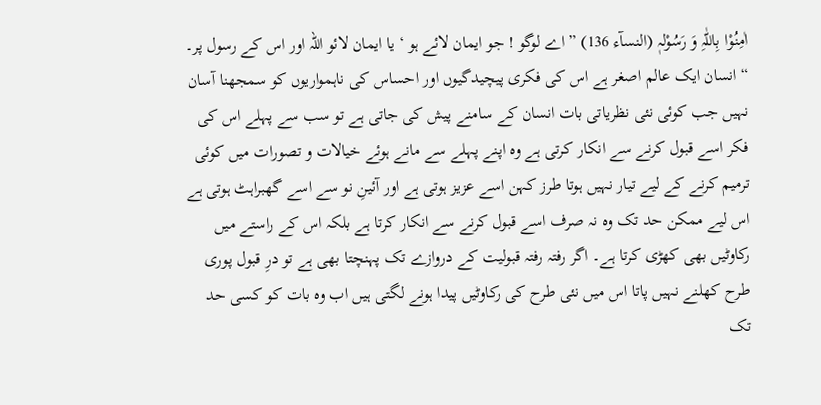اٰمِنُوْا بِاللّٰہِ وَ رَسُوْلہٖ (النسآء 136) ” اے لوگو ! جو ایمان لائے ہو ‘ یا ایمان لائو اللہ اور اس کے رسول پر۔ “ انسان ایک عالم اصغر ہے اس کی فکری پیچیدگیوں اور احساس کی ناہمواریوں کو سمجھنا آسان نہیں جب کوئی نئی نظریاتی بات انسان کے سامنے پیش کی جاتی ہے تو سب سے پہلے اس کی فکر اسے قبول کرنے سے انکار کرتی ہے وہ اپنے پہلے سے مانے ہوئے خیالات و تصورات میں کوئی ترمیم کرنے کے لیے تیار نہیں ہوتا طرز کہن اسے عزیز ہوتی ہے اور آئینِ نو سے اسے گھبراہٹ ہوتی ہے اس لیے ممکن حد تک وہ نہ صرف اسے قبول کرنے سے انکار کرتا ہے بلکہ اس کے راستے میں رکاوٹیں بھی کھڑی کرتا ہے۔ اگر رفتہ رفتہ قبولیت کے دروازے تک پہنچتا بھی ہے تو درِ قبول پوری طرح کھلنے نہیں پاتا اس میں نئی طرح کی رکاوٹیں پیدا ہونے لگتی ہیں اب وہ بات کو کسی حد تک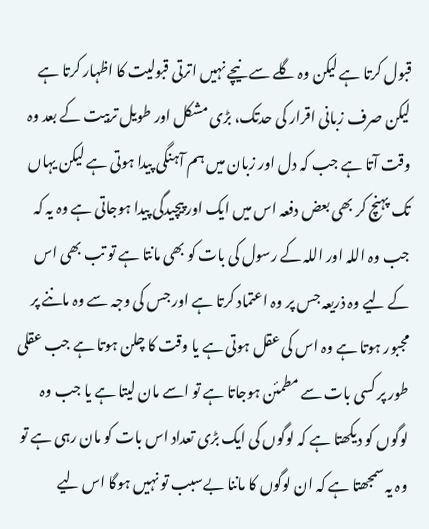قبول کرتا ہے لیکن وہ گلے سے نیچے نہیں اترتی قبولیت کا اظہار کرتا ہے لیکن صرف زبانی اقرار کی حدتک، بڑی مشکل اور طویل تربیت کے بعد وہ وقت آتا ہے جب کہ دل اور زبان میں ہم آہنگی پیدا ہوتی ہے لیکن یہاں تک پہنچ کر بھی بعض دفعہ اس میں ایک اور پیچیدگی پیدا ہوجاتی ہے وہ یہ کہ جب وہ اللہ اور اللہ کے رسول کی بات کو بھی مانتا ہے تو تب بھی اس کے لیے وہ ذریعہ جس پر وہ اعتماد کرتا ہے اور جس کی وجہ سے وہ ماننے پر مجبور ہوتا ہے وہ اس کی عقل ہوتی ہے یا وقت کا چلن ہوتا ہے جب عقلی طور پر کسی بات سے مطمئن ہوجاتا ہے تو اسے مان لیتا ہے یا جب وہ لوگوں کو دیکھتا ہے کہ لوگوں کی ایک بڑی تعداد اس بات کو مان رہی ہے تو وہ یہ سمجھتا ہے کہ ان لوگوں کا ماننا بےسبب تو نہیں ہوگا اس لیے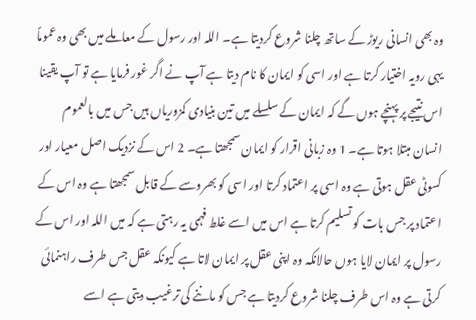وہ بھی انسانی ریوڑ کے ساتھ چلنا شروع کردیتا ہے۔ اللہ اور رسول کے معاملے میں بھی وہ عموماً یہی رویہ اختیار کرتا ہے اور اسی کو ایمان کا نام دیتا ہے آپ نے اگر غور فرمایا ہے تو آپ یقینا اس نتیجے پر پہنچے ہوں گے کہ ایمان کے سلسلے میں تین بنیادی کمزوریاں ہیں جس میں بالعموم انسان مبتلا ہوتا ہے۔ 1 وہ زبانی اقرار کو ایمان سمجھتا ہے۔ 2 اس کے نزدیک اصل معیار اور کسوٹی عقل ہوتی ہے وہ اسی پر اعتماد کرتا اور اسی کو بھروسے کے قابل سمجھتا ہے وہ اس کے اعتماد پر جس بات کو تسلیم کرتا ہے اس میں اسے غلط فہمی یہ رہتی ہے کہ میں اللہ اور اس کے رسول پر ایمان لایا ہوں حالانکہ وہ اپنی عقل پر ایمان لاتا ہے کیونکہ عقل جس طرف راہنمائی کرتی ہے وہ اس طرف چلنا شروع کردیتا ہے جس کو ماننے کی ترغیب دیتی ہے اسے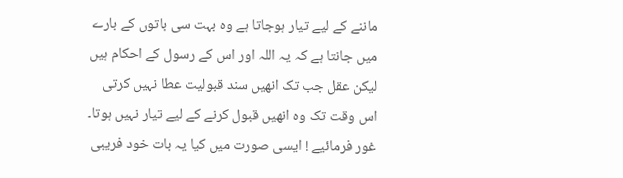ماننے کے لیے تیار ہوجاتا ہے وہ بہت سی باتوں کے بارے میں جانتا ہے کہ یہ اللہ اور اس کے رسول کے احکام ہیں لیکن عقل جب تک انھیں سند قبولیت عطا نہیں کرتی اس وقت تک وہ انھیں قبول کرنے کے لیے تیار نہیں ہوتا۔ غور فرمائیے ! ایسی صورت میں کیا یہ بات خود فریبی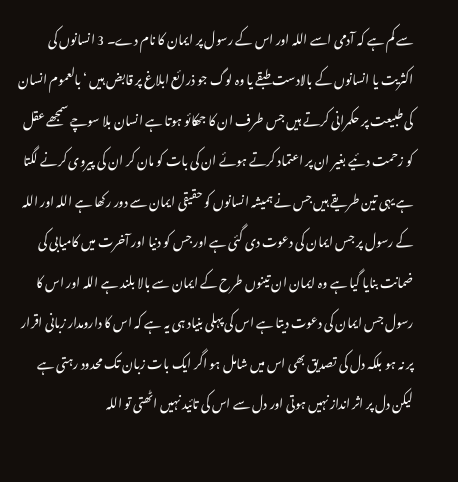سے کم ہے کہ آدمی اسے اللہ اور اس کے رسول پر ایمان کا نام دے۔ 3 انسانوں کی اکثریت یا انسانوں کے بالادست طبقے یا وہ لوگ جو ذرائع ابلاغ پر قابض ہیں ‘ بالعموم انسان کی طبیعت پر حکمرانی کرتے ہیں جس طرف ان کا جھکائو ہوتا ہے انسان بلا سوچے سمجھے عقل کو زحمت دئیے بغیر ان پر اعتماد کرتے ہوئے ان کی بات کو مان کر ان کی پیروی کرنے لگتا ہے یہی تین طریقے ہیں جس نے ہمیشہ انسانوں کو حقیقی ایمان سے دور رکھا ہے اللہ اور اللہ کے رسول پر جس ایمان کی دعوت دی گئی ہے اور جس کو دنیا اور آخرت میں کامیابی کی ضمانت بنایا گیا ہے وہ ایمان ان تینوں طرح کے ایمان سے بالا بلند ہے اللہ اور اس کا رسول جس ایمان کی دعوت دیتا ہے اس کی پہلی بنیاد ہی یہ ہے کہ اس کا دارومدار زبانی اقرار پر نہ ہو بلکہ دل کی تصدیق بھی اس میں شامل ہو اگر ایک بات زبان تک محدود رہتی ہے لیکن دل پر اثر انداز نہیں ہوتی اور دل سے اس کی تائید نہیں اٹھتی تو اللہ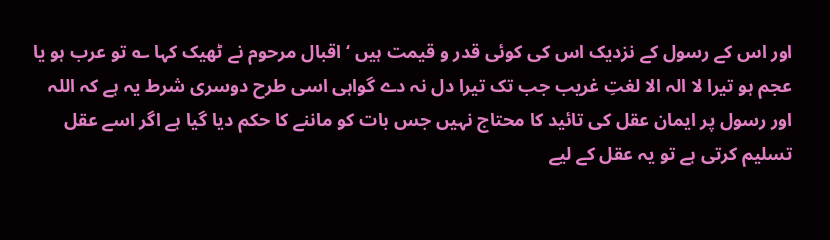اور اس کے رسول کے نزدیک اس کی کوئی قدر و قیمت ہیں ‘ اقبال مرحوم نے ٹھیک کہا ؎ تو عرب ہو یا عجم ہو تیرا لا الہ الا لغتِ غریب جب تک تیرا دل نہ دے گواہی اسی طرح دوسری شرط یہ ہے کہ اللہ اور رسول پر ایمان عقل کی تائید کا محتاج نہیں جس بات کو ماننے کا حکم دیا گیا ہے اگر اسے عقل تسلیم کرتی ہے تو یہ عقل کے لیے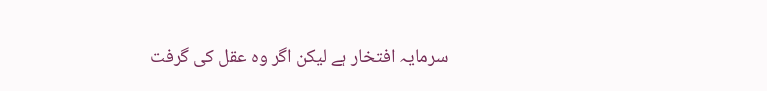سرمایہ افتخار ہے لیکن اگر وہ عقل کی گرفت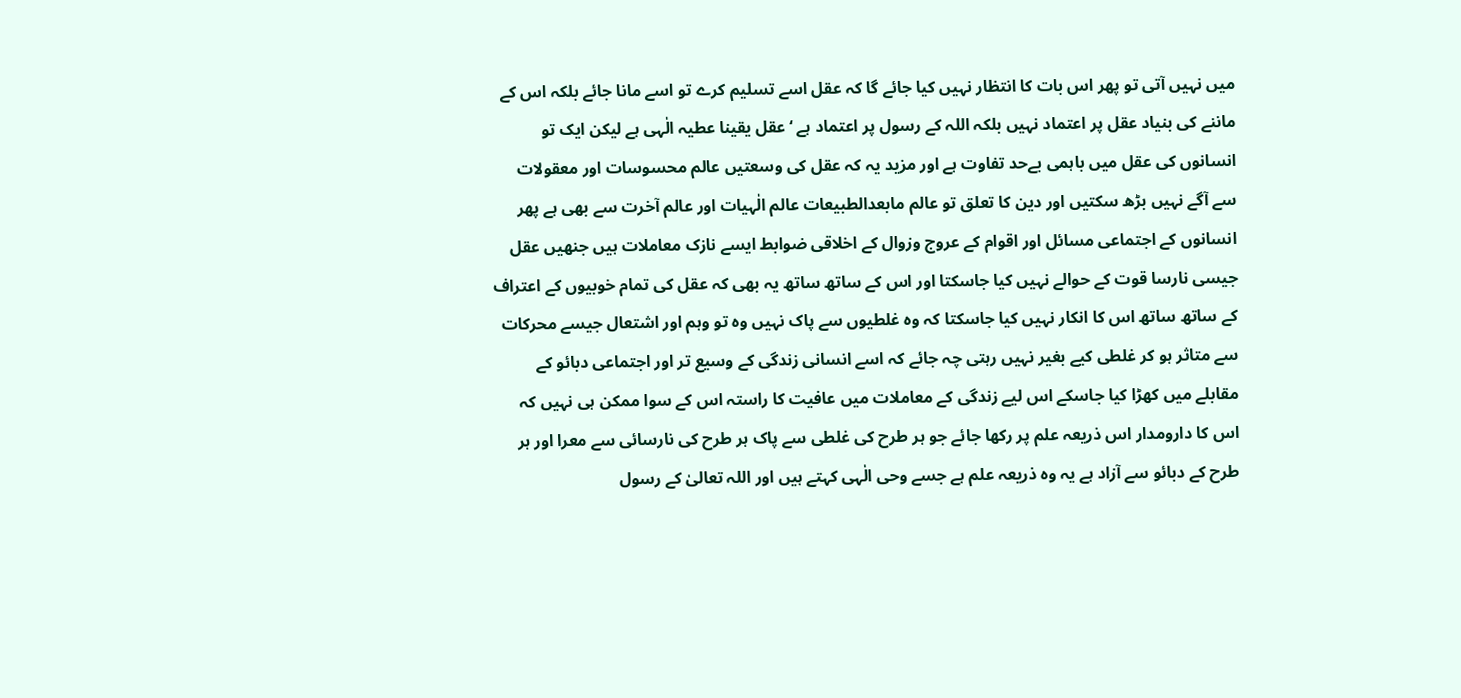میں نہیں آتی تو پھر اس بات کا انتظار نہیں کیا جائے گا کہ عقل اسے تسلیم کرے تو اسے مانا جائے بلکہ اس کے ماننے کی بنیاد عقل پر اعتماد نہیں بلکہ اللہ کے رسول پر اعتماد ہے ‘ عقل یقینا عطیہ الٰہی ہے لیکن ایک تو انسانوں کی عقل میں باہمی بےحد تفاوت ہے اور مزید یہ کہ عقل کی وسعتیں عالم محسوسات اور معقولات سے آگے نہیں بڑھ سکتیں اور دین کا تعلق تو عالم مابعدالطبیعات عالم الٰہیات اور عالم آخرت سے بھی ہے پھر انسانوں کے اجتماعی مسائل اور اقوام کے عروج وزوال کے اخلاقی ضوابط ایسے نازک معاملات ہیں جنھیں عقل جیسی نارسا قوت کے حوالے نہیں کیا جاسکتا اور اس کے ساتھ ساتھ یہ بھی کہ عقل کی تمام خوبیوں کے اعتراف کے ساتھ ساتھ اس کا انکار نہیں کیا جاسکتا کہ وہ غلطیوں سے پاک نہیں وہ تو وہم اور اشتعال جیسے محرکات سے متاثر ہو کر غلطی کیے بغیر نہیں رہتی چہ جائے کہ اسے انسانی زندگی کے وسیع تر اور اجتماعی دبائو کے مقابلے میں کھڑا کیا جاسکے اس لیے زندگی کے معاملات میں عافیت کا راستہ اس کے سوا ممکن ہی نہیں کہ اس کا دارومدار اس ذریعہ علم پر رکھا جائے جو ہر طرح کی غلطی سے پاک ہر طرح کی نارسائی سے معرا اور ہر طرح کے دبائو سے آزاد ہے یہ وہ ذریعہ علم ہے جسے وحی الٰہی کہتے ہیں اور اللہ تعالیٰ کے رسول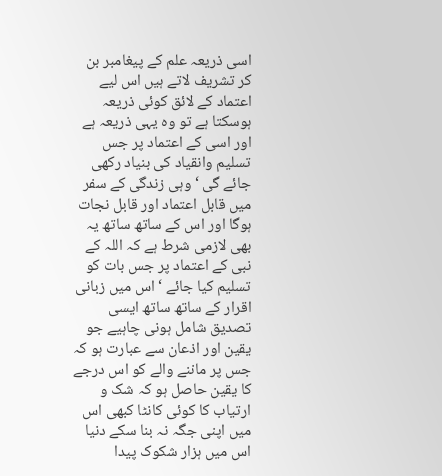اسی ذریعہ علم کے پیغامبر بن کر تشریف لاتے ہیں اس لیے اعتماد کے لائق کوئی ذریعہ ہوسکتا ہے تو وہ یہی ذریعہ ہے اور اسی کے اعتماد پر جس تسلیم وانقیاد کی بنیاد رکھی جائے گی ‘ وہی زندگی کے سفر میں قابل اعتماد اور قابل نجات ہوگا اور اس کے ساتھ ساتھ یہ بھی لازمی شرط ہے کہ اللہ کے نبی کے اعتماد پر جس بات کو تسلیم کیا جائے ‘ اس میں زبانی اقرار کے ساتھ ساتھ ایسی تصدیق شامل ہونی چاہیے جو یقین اور اذعان سے عبارت ہو کہ جس پر ماننے والے کو اس درجے کا یقین حاصل ہو کہ شک و ارتیاب کا کوئی کانٹا کبھی اس میں اپنی جگہ نہ بنا سکے دنیا اس میں ہزار شکوک پیدا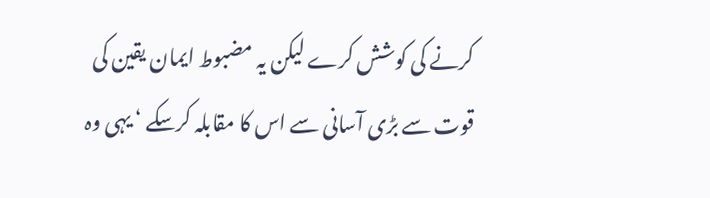کرنے کی کوشش کرے لیکن یہ مضبوط ایمان یقین کی قوت سے بڑی آسانی سے اس کا مقابلہ کرسکے ‘ یہی وہ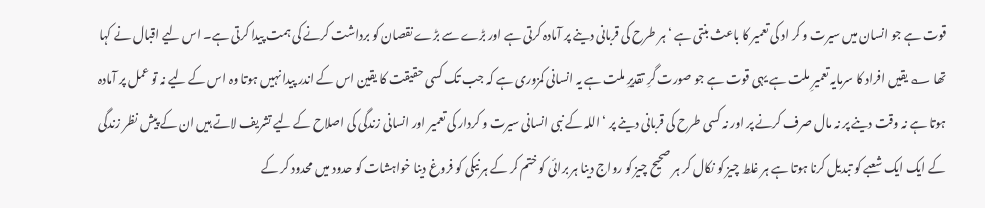قوت ہے جو انسان میں سیرت و کر اد کی تعمیر کا باعث بنتی ہے ‘ ہر طرح کی قربانی دینے پر آمادہ کرتی ہے اور بڑے سے بڑے نقصان کو برداشت کرنے کی ہمت پیدا کرتی ہے۔ اس لیے اقبال نے کہا تھا ؎ یقیں افراد کا سرمایہ تعمیرِ ملت ہے یہی قوت ہے جو صورت گرِ تقدیرِ ملت ہے یہ انسانی کمزوری ہے کہ جب تک کسی حقیقت کا یقین اس کے اندر پیدا نہیں ہوتا وہ اس کے لیے نہ تو عمل پر آمادہ ہوتا ہے نہ وقت دینے پر نہ مال صرف کرنے پر اور نہ کسی طرح کی قربانی دینے پر ‘ اللہ کے نبی انسانی سیرت و کردار کی تعمیر اور انسانی زندگی کی اصلاح کے لیے تشریف لاتے ہیں ان کے پیش نظر زندگی کے ایک ایک شعبے کو تبدیل کرنا ہوتا ہے ہر غلط چیز کو نکال کر ہر صحیح چیز کو رواج دینا ہر برائی کو ختم کر کے ہر نیکی کو فروغ دینا خواہشات کو حدود میں محدود کر کے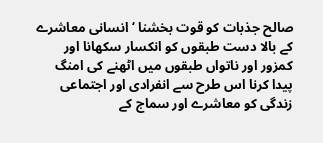صالح جذبات کو قوت بخشنا ‘ انسانی معاشرے کے بالا دست طبقوں کو انکسار سکھانا اور کمزور اور ناتواں طبقوں میں اٹھنے کی امنگ پیدا کرنا اس طرح سے انفرادی اور اجتماعی زندگی کو معاشرے اور سماج کے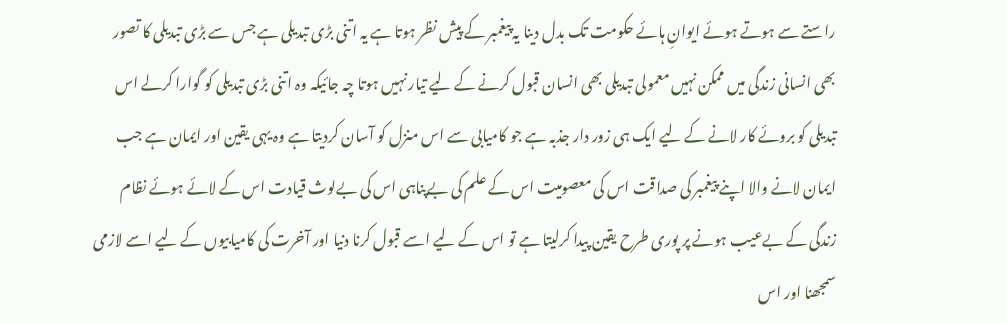راستے سے ہوتے ہوئے ایوانِ ہائے حکومت تک بدل دینا یہ پیغمبر کے پیش نظر ہوتا ہے یہ اتنی بڑی تبدیلی ہے جس سے بڑی تبدیلی کا تصور بھی انسانی زندگی میں ممکن نہیں معمولی تبدیلی بھی انسان قبول کرنے کے لیے تیار نہیں ہوتا چہ جائیکہ وہ اتنی بڑی تبدیلی کو گوارا کرلے اس تبدیلی کو بروئے کار لانے کے لیے ایک ہی زور دار جذبہ ہے جو کامیابی سے اس منزل کو آسان کردیتا ہے وہ یہی یقین اور ایمان ہے جب ایمان لانے والا اپنے پیغمبر کی صداقت اس کی معصومیت اس کے علم کی بےپناہی اس کی بےلوث قیادت اس کے لائے ہوئے نظام زندگی کے بےعیب ہونے پر پوری طرح یقین پیدا کرلیتا ہے تو اس کے لیے اسے قبول کرنا دنیا اور آخرت کی کامیابیوں کے لیے اسے لازمی سمجھنا اور اس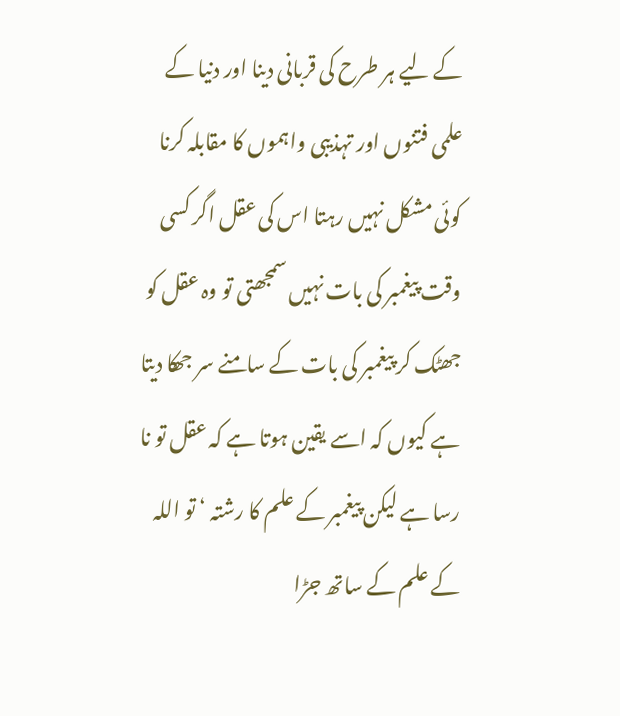کے لیے ہر طرح کی قربانی دینا اور دنیا کے علمی فتنوں اور تہذیبی واہموں کا مقابلہ کرنا کوئی مشکل نہیں رہتا اس کی عقل اگر کسی وقت پیغمبر کی بات نہیں سمجھتی تو وہ عقل کو جھٹک کر پیغمبر کی بات کے سامنے سر جھکا دیتا ہے کیوں کہ اسے یقین ہوتا ہے کہ عقل تو نا رسا ہے لیکن پیغمبر کے علم کا رشتہ ‘ تو اللہ کے علم کے ساتھ جڑا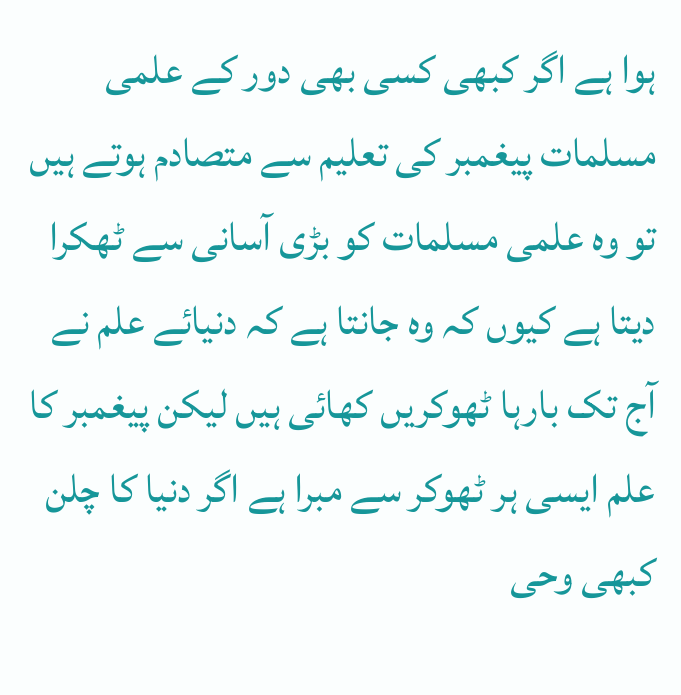ہوا ہے اگر کبھی کسی بھی دور کے علمی مسلمات پیغمبر کی تعلیم سے متصادم ہوتے ہیں تو وہ علمی مسلمات کو بڑی آسانی سے ٹھکرا دیتا ہے کیوں کہ وہ جانتا ہے کہ دنیائے علم نے آج تک بارہا ٹھوکریں کھائی ہیں لیکن پیغمبر کا علم ایسی ہر ٹھوکر سے مبرا ہے اگر دنیا کا چلن کبھی وحی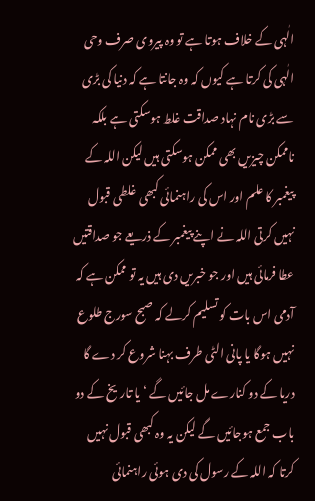الٰہی کے خلاف ہوتا ہے تو وہ پیروی صرف وحی الٰہی کی کرتا ہے کیوں کہ وہ جانتا ہے کہ دنیا کی بڑی سے بڑی نام نہاد صداقت غلط ہوسکتی ہے بلکہ ناممکن چیزیں بھی ممکن ہوسکتی ہیں لیکن اللہ کے پیغمبر کا علم اور اس کی راہنمائی کبھی غلطی قبول نہیں کرتی اللہ نے اپنے پیغمبر کے ذریعے جو صداقتیں عطا فرمائی ہیں اور جو خبریں دی ہیں یہ تو ممکن ہے کہ آدمی اس بات کو تسلیم کرلے کہ صبح سورج طلوع نہیں ہوگا یا پانی الٹی طرف بہنا شروع کر دے گا دریا کے دو کنارے مل جائیں گے ‘ یا تاریخ کے دو باب جمع ہوجائیں گے لیکن یہ وہ کبھی قبول نہیں کرتا کہ اللہ کے رسول کی دی ہوئی راہنمائی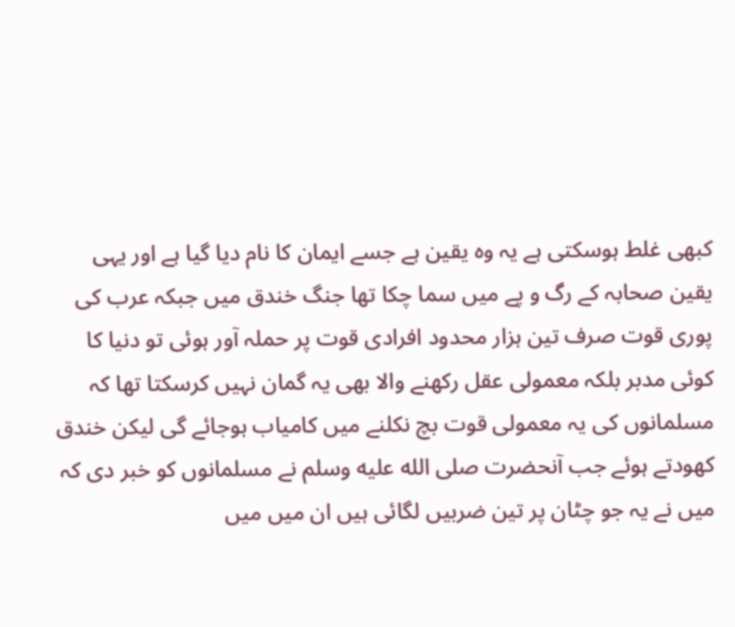کبھی غلط ہوسکتی ہے یہ وہ یقین ہے جسے ایمان کا نام دیا گیا ہے اور یہی یقین صحابہ کے رگ و پے میں سما چکا تھا جنگ خندق میں جبکہ عرب کی پوری قوت صرف تین ہزار محدود افرادی قوت پر حملہ آور ہوئی تو دنیا کا کوئی مدبر بلکہ معمولی عقل رکھنے والا بھی یہ گمان نہیں کرسکتا تھا کہ مسلمانوں کی یہ معمولی قوت بچ نکلنے میں کامیاب ہوجائے گی لیکن خندق کھودتے ہوئے جب آنحضرت صلى الله عليه وسلم نے مسلمانوں کو خبر دی کہ میں نے یہ جو چٹان پر تین ضربیں لگائی ہیں ان میں میں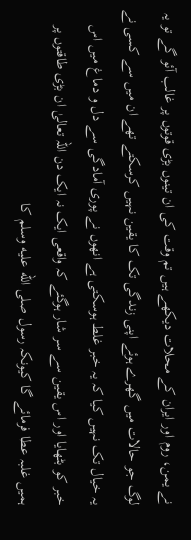نے یمن، روم اور ایران کے محلات دیکھے ہیں تم وقت کی ان تینوں بڑی قوتوں پر غالب آئو گے تو یہ لوگ جو حالات میں گھرے ہوئے اپنی زندگی تک کا یقین نہیں کرسکتے تھے ان میں سے کسی نے یہ خیال تک نہیں کیا کہ یہ خبر غلط ہوسکتی ہے انھوں نے پوری آمادگی سے دل و دماغ میں اس خبر کو بٹھایا اور اس یقین سے سر شار ہوگئے کہ واقعی ایک نہ ایک دن اللہ تعالیٰ ان بڑی طاقتوں پر ہمیں غلبہ عطا فرمائے گا کیونکہ رسول صلى الله عليه وسلم کا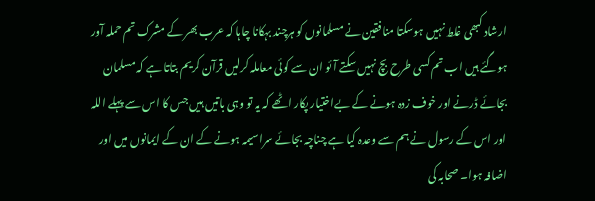ارشاد کبھی غلط نہیں ہوسکتا منافقین نے مسلمانوں کو ہرچند بہکانا چاہا کہ عرب بھر کے مشرک تم حملہ آور ہوگئے ہیں اب تم کسی طرح بچ نہیں سکتے آئو ان سے کوئی معاملہ کرلیں قرآن کریم بتاتا ہے کہ مسلمان بجائے ڈرنے اور خوف زدہ ہونے کے بےاختیار پکار اٹھے کہ یہ تو وہی باتیں ہیں جس کا اس سے پہلے اللہ اور اس کے رسول نے ہم سے وعدہ کیا ہے چناچہ بجائے سراسیمہ ہونے کے ان کے ایمانوں میں اور اضافہ ہوا۔ صحابہ کی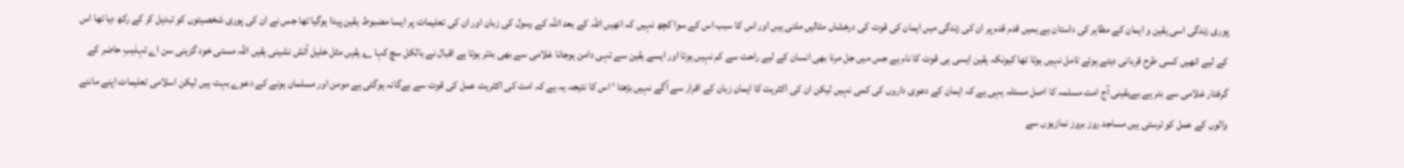پوری زندگی اسی یقین و ایمان کے مظاہر کی داستان ہے ہمیں قدم قدم پر ان کی زندگی میں ایمان کی قوت کی درخشاں مثالیں ملتی ہیں اور اس کا سبب اس کے سوا کچھ نہیں کہ انھیں اللہ کے بعد اللہ کے رسول کی زبان اور ان کی تعلیمات پر ایسا مضبوط یقین پیدا ہوگیا تھا جس نے ان کی پوری شخصیتوں کو تبدیل کر کے رکھ دیا تھا اس کے لیے انھیں کسی طرح قربانی دیتے ہوئے تامل نہیں ہوتا تھا کیونکہ یقین ایسی ہی قوت کا نام ہے جس میں جل مرنا بھی انسان کے لیے راحت سے کم نہیں ہوتا اور ایسے یقین سے تہی دامن ہوجانا غلامی سے بھی بدتر ہوتا ہے اقبال نے بالکل سچ کہا ؎ یقیں مثل خلیل آتش نشینی یقیں اللہ مستی خود گزینی سن اے تہذیبِ حاضر کے گرفتار غلامی سے بتر ہے بےیقینی آج امت مسلمہ کا اصل مسئلہ یہی ہے کہ ایمان کے دعوی داروں کی کمی نہیں لیکن ان کی اکثریت کا ایمان زبان کے اقرار سے آگے نہیں بڑھتا ‘ اس کا نتیجہ یہ ہے کہ امت کی اکثریت عمل کی قوت سے بےگانہ ہوگئی ہے مومن اور مسلمان ہونے کے دعوے بہت ہیں لیکن اسلامی تعلیمات اپنے ماننے والوں کے عمل کو ترستی ہیں مساجد روز بروز نمازیوں سے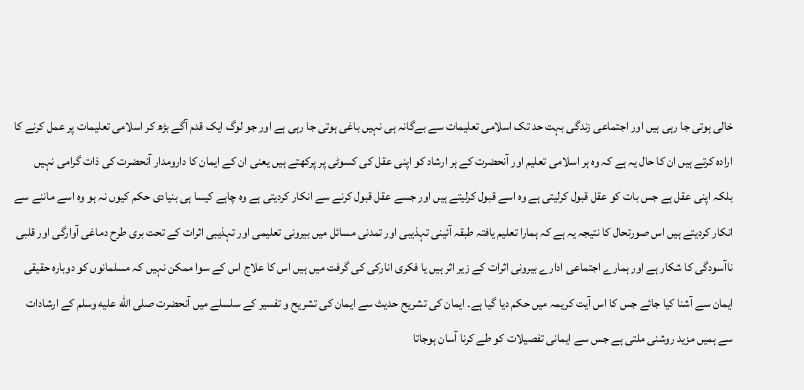خالی ہوتی جا رہی ہیں اور اجتماعی زندگی بہت حد تک اسلامی تعلیمات سے بےگانہ ہی نہیں باغی ہوتی جا رہی ہے اور جو لوگ ایک قدم آگے بڑھ کر اسلامی تعلیمات پر عمل کرنے کا ارادہ کرتے ہیں ان کا حال یہ ہے کہ وہ ہر اسلامی تعلیم اور آنحضرت کے ہر ارشاد کو اپنی عقل کی کسوٹی پر پرکھتے ہیں یعنی ان کے ایمان کا دارومدار آنحضرت کی ذات گرامی نہیں بلکہ اپنی عقل ہے جس بات کو عقل قبول کرلیتی ہے وہ اسے قبول کرلیتے ہیں اور جسے عقل قبول کرنے سے انکار کردیتی ہے وہ چاہے کیسا ہی بنیادی حکم کیوں نہ ہو وہ اسے ماننے سے انکار کردیتے ہیں اس صورتحال کا نتیجہ یہ ہے کہ ہمارا تعلیم یافتہ طبقہ آئینی تہذیبی اور تمدنی مسائل میں بیرونی تعلیمی اور تہذیبی اثرات کے تحت بری طرح دماغی آوارگی اور قلبی ناآسودگی کا شکار ہے اور ہمارے اجتماعی ادارے بیرونی اثرات کے زیر اثر ہیں یا فکری انارکی کی گرفت میں ہیں اس کا علاج اس کے سوا ممکن نہیں کہ مسلمانوں کو دوبارہ حقیقی ایمان سے آشنا کیا جائے جس کا اس آیت کریمہ میں حکم دیا گیا ہے۔ ایمان کی تشریح حدیث سے ایمان کی تشریح و تفسیر کے سلسلے میں آنحضرت صلى الله عليه وسلم کے ارشادات سے ہمیں مزید روشنی ملتی ہے جس سے ایمانی تفصیلات کو طے کرنا آسان ہوجاتا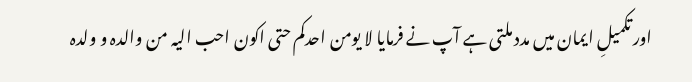اور تکمیلِ ایمان میں مدد ملتی ہے آپ نے فرمایا لا یومن احدکم حتی اکون احب الیہ من والدہ و ولدہ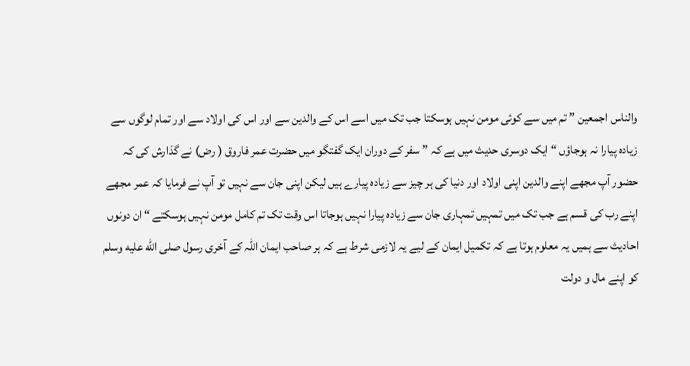والناس اجمعین ” تم میں سے کوئی مومن نہیں ہوسکتا جب تک میں اسے اس کے والدین سے اور اس کی اولاد سے اور تمام لوگوں سے زیادہ پیارا نہ ہوجاؤں “ ایک دوسری حدیث میں ہے کہ ” سفر کے دوران ایک گفتگو میں حضرت عمر فاروق ( رض) نے گذارش کی کہ حضور آپ مجھے اپنے والدین اپنی اولاد اور دنیا کی ہر چیز سے زیادہ پیارے ہیں لیکن اپنی جان سے نہیں تو آپ نے فرمایا کہ عمر مجھے اپنے رب کی قسم ہے جب تک میں تمہیں تمہاری جان سے زیادہ پیارا نہیں ہوجاتا اس وقت تک تم کامل مومن نہیں ہوسکتے “ ان دونوں احادیث سے ہمیں یہ معلوم ہوتا ہے کہ تکمیل ایمان کے لیے یہ لازمی شرط ہے کہ ہر صاحب ایمان اللہ کے آخری رسول صلى الله عليه وسلم کو اپنے مال و دولت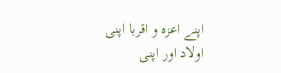اپنے اعزہ و اقربا اپنی اولاد اور اپنی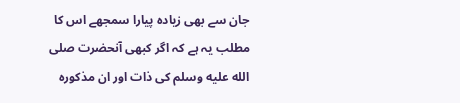جان سے بھی زیادہ پیارا سمجھے اس کا مطلب یہ ہے کہ اگر کبھی آنحضرت صلى الله عليه وسلم کی ذات اور ان مذکورہ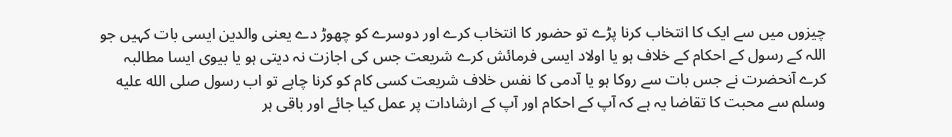چیزوں میں سے ایک کا انتخاب کرنا پڑے تو حضور کا انتخاب کرے اور دوسرے کو چھوڑ دے یعنی والدین ایسی بات کہیں جو اللہ کے رسول کے احکام کے خلاف ہو یا اولاد ایسی فرمائش کرے شریعت جس کی اجازت نہ دیتی ہو یا بیوی ایسا مطالبہ کرے آنحضرت نے جس بات سے روکا ہو یا آدمی کا نفس خلاف شریعت کسی کام کو کرنا چاہے تو اب رسول صلى الله عليه وسلم سے محبت کا تقاضا یہ ہے کہ آپ کے احکام اور آپ کے ارشادات پر عمل کیا جائے اور باقی ہر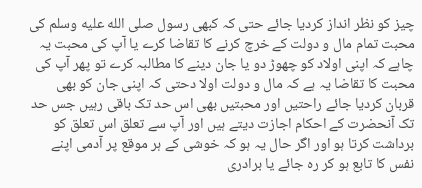چیز کو نظر انداز کردیا جائے حتی کہ کبھی رسول صلى الله عليه وسلم کی محبت تمام مال و دولت کے خرچ کرنے کا تقاضا کرے یا آپ کی محبت یہ چاہے کہ اپنی اولاد کو چھوڑ دو یا جان دینے کا مطالبہ کرے تو پھر آپ کی محبت کا تقاضا یہ ہے کہ مال و دولت اولا دحتی کہ اپنی جان کو بھی قربان کردیا جائے راحتیں اور محبتیں بھی اس حد تک باقی رہیں جس حد تک آنحضرت کے احکام اجازت دیتے ہیں اور آپ سے تعلق اس تعلق کو برداشت کرتا ہو اور اگر حال یہ ہو کہ خوشی کے ہر موقع پر آدمی اپنے نفس کا تابع ہو کر رہ جائے یا برادری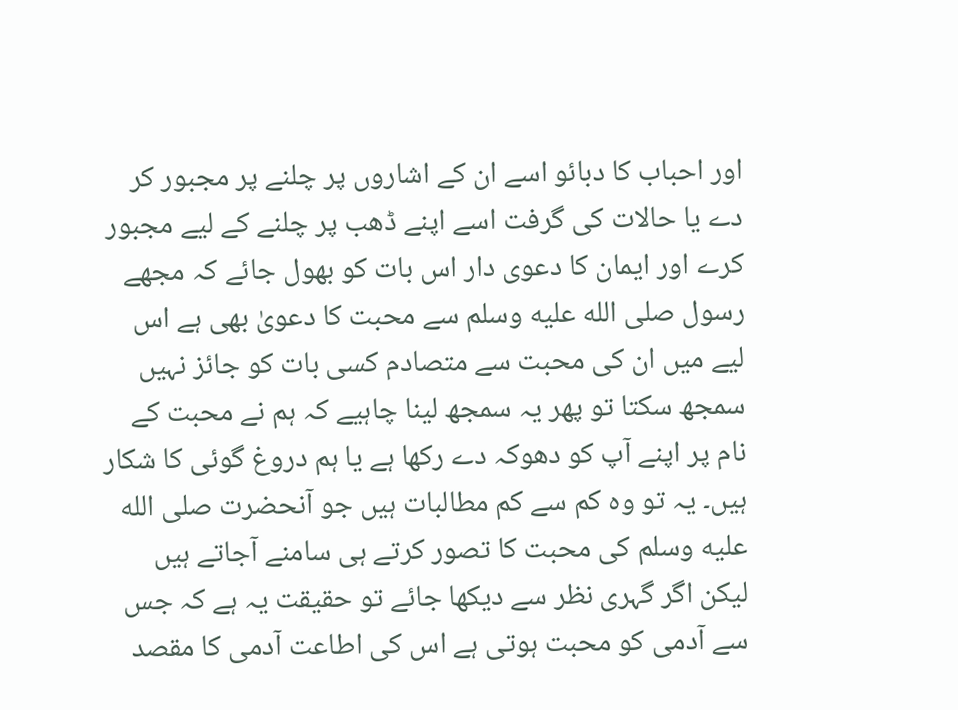اور احباب کا دبائو اسے ان کے اشاروں پر چلنے پر مجبور کر دے یا حالات کی گرفت اسے اپنے ڈھب پر چلنے کے لیے مجبور کرے اور ایمان کا دعوی دار اس بات کو بھول جائے کہ مجھے رسول صلى الله عليه وسلم سے محبت کا دعویٰ بھی ہے اس لیے میں ان کی محبت سے متصادم کسی بات کو جائز نہیں سمجھ سکتا تو پھر یہ سمجھ لینا چاہیے کہ ہم نے محبت کے نام پر اپنے آپ کو دھوکہ دے رکھا ہے یا ہم دروغ گوئی کا شکار ہیں۔ یہ تو وہ کم سے کم مطالبات ہیں جو آنحضرت صلى الله عليه وسلم کی محبت کا تصور کرتے ہی سامنے آجاتے ہیں لیکن اگر گہری نظر سے دیکھا جائے تو حقیقت یہ ہے کہ جس سے آدمی کو محبت ہوتی ہے اس کی اطاعت آدمی کا مقصد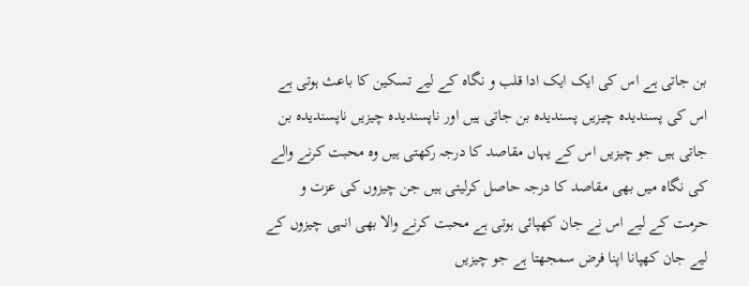بن جاتی ہے اس کی ایک ایک ادا قلب و نگاہ کے لیے تسکین کا باعث ہوتی ہے اس کی پسندیدہ چیزیں پسندیدہ بن جاتی ہیں اور ناپسندیدہ چیزیں ناپسندیدہ بن جاتی ہیں جو چیزیں اس کے یہاں مقاصد کا درجہ رکھتی ہیں وہ محبت کرنے والے کی نگاہ میں بھی مقاصد کا درجہ حاصل کرلیتی ہیں جن چیزوں کی عزت و حرمت کے لیے اس نے جان کھپائی ہوتی ہے محبت کرنے والا بھی انہی چیزوں کے لیے جان کھپانا اپنا فرض سمجھتا ہے جو چیزیں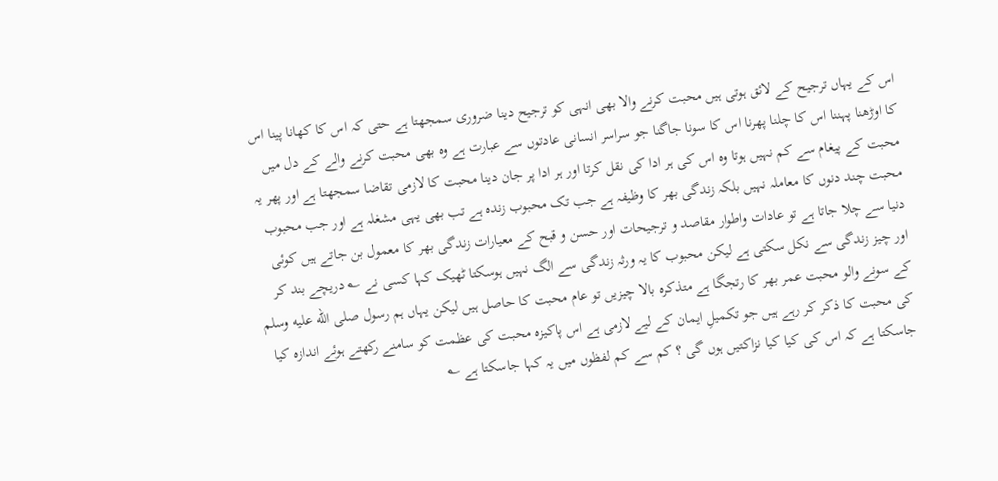اس کے یہاں ترجیح کے لائق ہوتی ہیں محبت کرنے والا بھی انہی کو ترجیح دینا ضروری سمجھتا ہے حتی کہ اس کا کھانا پینا اس کا اوڑھنا پہننا اس کا چلنا پھرنا اس کا سونا جاگنا جو سراسر انسانی عادتوں سے عبارت ہے وہ بھی محبت کرنے والے کے دل میں محبت کے پیغام سے کم نہیں ہوتا وہ اس کی ہر ادا کی نقل کرتا اور ہر ادا پر جان دینا محبت کا لازمی تقاضا سمجھتا ہے اور پھر یہ محبت چند دنوں کا معاملہ نہیں بلکہ زندگی بھر کا وظیفہ ہے جب تک محبوب زندہ ہے تب بھی یہی مشغلہ ہے اور جب محبوب دنیا سے چلا جاتا ہے تو عادات واطوار مقاصد و ترجیحات اور حسن و قبح کے معیارات زندگی بھر کا معمول بن جاتے ہیں کوئی اور چیز زندگی سے نکل سکتی ہے لیکن محبوب کا یہ ورثہ زندگی سے الگ نہیں ہوسکتا ٹھیک کہا کسی نے ؎ دریچے بند کر کے سونے والو محبت عمر بھر کا رتجگا ہے متذکرہ بالا چیزیں تو عام محبت کا حاصل ہیں لیکن یہاں ہم رسول صلى الله عليه وسلم کی محبت کا ذکر کر رہے ہیں جو تکمیلِ ایمان کے لیے لازمی ہے اس پاکیزہ محبت کی عظمت کو سامنے رکھتے ہوئے اندازہ کیا جاسکتا ہے کہ اس کی کیا کیا نزاکتیں ہوں گی ؟ کم سے کم لفظوں میں یہ کہا جاسکتا ہے ؎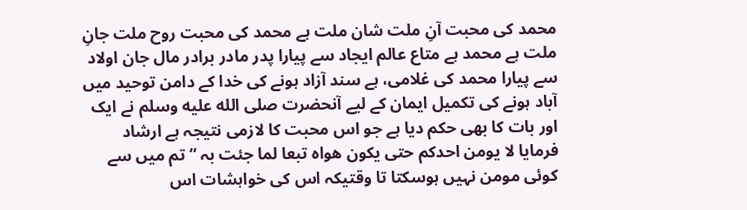محمد کی محبت آنِ ملت شان ملت ہے محمد کی محبت روح ملت جانِ ملت ہے محمد ہے متاع عالم ایجاد سے پیارا پدر مادر برادر مال جان اولاد سے پیارا محمد کی غلامی، ہے سند آزاد ہونے کی خدا کے دامن توحید میں آباد ہونے کی تکمیل ایمان کے لیے آنحضرت صلى الله عليه وسلم نے ایک اور بات کا بھی حکم دیا ہے جو اس محبت کا لازمی نتیجہ ہے ارشاد فرمایا لا یومن احدکم حتی یکون ھواہ تبعا لما جئت بہ ” تم میں سے کوئی مومن نہیں ہوسکتا تا وقتیکہ اس کی خواہشات اس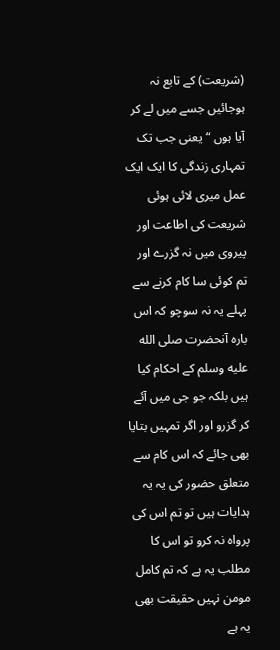(شریعت) کے تابع نہ ہوجائیں جسے میں لے کر آیا ہوں “ یعنی جب تک تمہاری زندگی کا ایک ایک عمل میری لائی ہوئی شریعت کی اطاعت اور پیروی میں نہ گزرے اور تم کوئی سا کام کرنے سے پہلے یہ نہ سوچو کہ اس بارہ آنحضرت صلى الله عليه وسلم کے احکام کیا ہیں بلکہ جو جی میں آئے کر گزرو اور اگر تمہیں بتایا بھی جائے کہ اس کام سے متعلق حضور کی یہ یہ ہدایات ہیں تو تم اس کی پرواہ نہ کرو تو اس کا مطلب یہ ہے کہ تم کامل مومن نہیں حقیقت بھی یہ ہے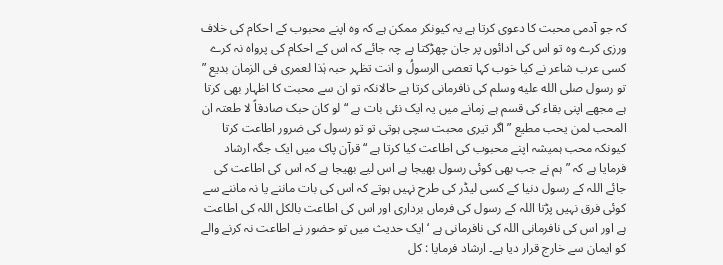کہ جو آدمی محبت کا دعوی کرتا ہے یہ کیونکر ممکن ہے کہ وہ اپنے محبوب کے احکام کی خلاف ورزی کرے وہ تو اس کی ادائوں پر جان چھڑکتا ہے چہ جائے کہ اس کے احکام کی پرواہ نہ کرے کسی عرب شاعر نے کیا خوب کہا تعصی الرسولُ و انت تظہر حبہ ہٰذا لعمری فی الزمان بدیع ” تو رسول صلى الله عليه وسلم کی نافرمانی کرتا ہے حالانکہ تو ان سے محبت کا اظہار بھی کرتا ہے مجھے اپنی بقاء کی قسم ہے زمانے میں یہ ایک نئی بات ہے “ لو کان حبک صادقاً لا طعتہ ان المحب لمن یحب مطیع ” اگر تیری محبت سچی ہوتی تو تو رسول کی ضرور اطاعت کرتا کیونکہ محب ہمیشہ اپنے محبوب کی اطاعت کیا کرتا ہے “ قرآن پاک میں ایک جگہ ارشاد فرمایا ہے کہ ” ہم نے جب بھی کوئی رسول بھیجا ہے اس لیے بھیجا ہے کہ اس کی اطاعت کی جائے اللہ کے رسول دنیا کے کسی لیڈر کی طرح نہیں ہوتے کہ اس کی بات ماننے یا نہ ماننے سے کوئی فرق نہیں پڑتا اللہ کے رسول کی فرماں برداری اور اس کی اطاعت بالکل اللہ کی اطاعت ہے اور اس کی نافرمانی اللہ کی نافرمانی ہے ‘ ایک حدیث میں تو حضور نے اطاعت نہ کرنے والے کو ایمان سے خارج قرار دیا ہے۔ ارشاد فرمایا : کل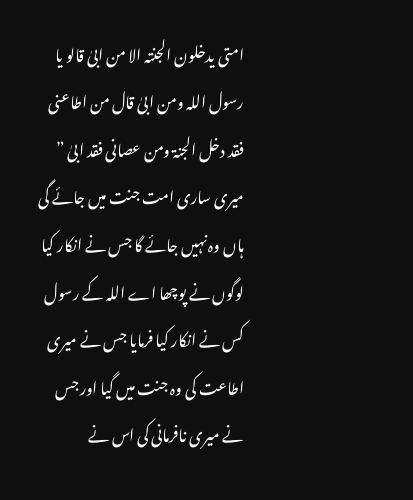امتی یدخلون الجنتہ الا من ابیٰ قالو یا رسول اللہ ومن ابیٰ قال من اطاعنی فقد دخل الجنۃ ومن عصانی فقد ابیٰ ” میری ساری امت جنت میں جائے گی ہاں وہ نہیں جائے گا جس نے انکار کیا لوگوں نے پوچھا اے اللہ کے رسول کس نے انکار کیا فرمایا جس نے میری اطاعت کی وہ جنت میں گیا اور جس نے میری نافرمانی کی اس نے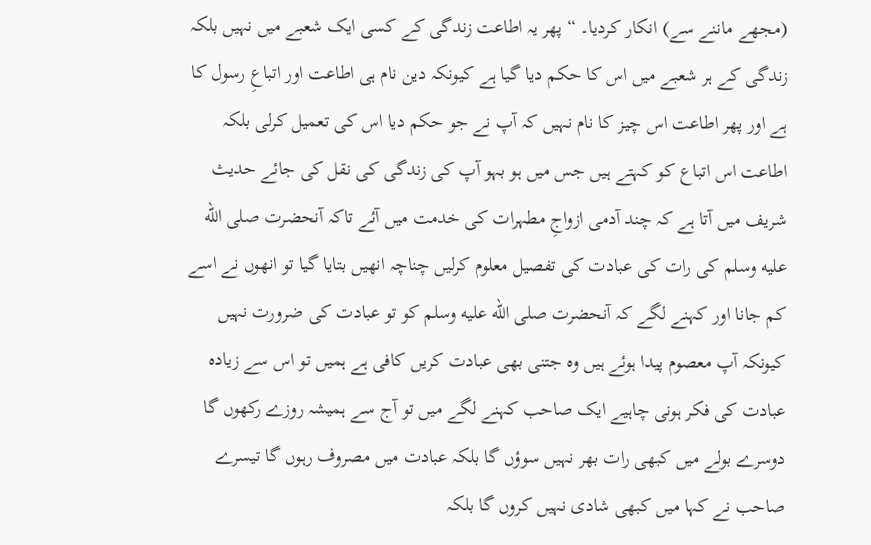(مجھے ماننے سے) انکار کردیا۔ “ پھر یہ اطاعت زندگی کے کسی ایک شعبے میں نہیں بلکہ زندگی کے ہر شعبے میں اس کا حکم دیا گیا ہے کیونکہ دین نام ہی اطاعت اور اتباعِ رسول کا ہے اور پھر اطاعت اس چیز کا نام نہیں کہ آپ نے جو حکم دیا اس کی تعمیل کرلی بلکہ اطاعت اس اتباع کو کہتے ہیں جس میں ہو بہو آپ کی زندگی کی نقل کی جائے حدیث شریف میں آتا ہے کہ چند آدمی ازواجِ مطہرات کی خدمت میں آئے تاکہ آنحضرت صلى الله عليه وسلم کی رات کی عبادت کی تفصیل معلوم کرلیں چناچہ انھیں بتایا گیا تو انھوں نے اسے کم جانا اور کہنے لگے کہ آنحضرت صلى الله عليه وسلم کو تو عبادت کی ضرورت نہیں کیونکہ آپ معصوم پیدا ہوئے ہیں وہ جتنی بھی عبادت کریں کافی ہے ہمیں تو اس سے زیادہ عبادت کی فکر ہونی چاہیے ایک صاحب کہنے لگے میں تو آج سے ہمیشہ روزے رکھوں گا دوسرے بولے میں کبھی رات بھر نہیں سوؤں گا بلکہ عبادت میں مصروف رہوں گا تیسرے صاحب نے کہا میں کبھی شادی نہیں کروں گا بلکہ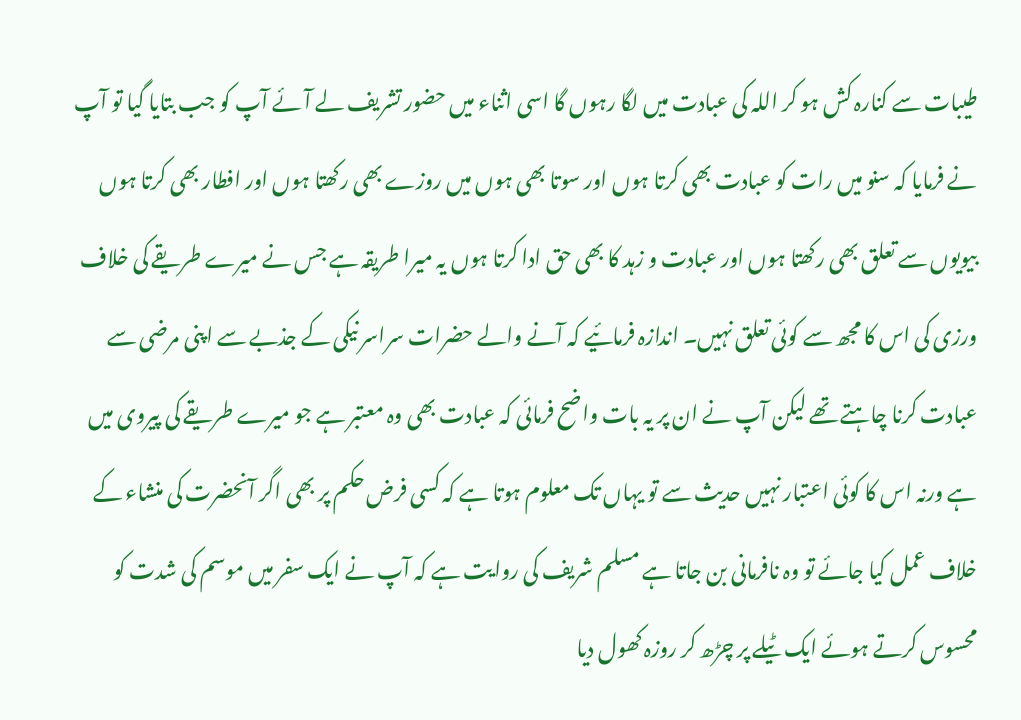طیبات سے کنارہ کش ہو کر اللہ کی عبادت میں لگا رہوں گا اسی اثناء میں حضور تشریف لے آئے آپ کو جب بتایا گیا تو آپ نے فرمایا کہ سنو میں رات کو عبادت بھی کرتا ہوں اور سوتا بھی ہوں میں روزے بھی رکھتا ہوں اور افطار بھی کرتا ہوں بیویوں سے تعلق بھی رکھتا ہوں اور عبادت و زہد کا بھی حق ادا کرتا ہوں یہ میرا طریقہ ہے جس نے میرے طریقے کی خلاف ورزی کی اس کا مجھ سے کوئی تعلق نہیں۔ اندازہ فرمائیے کہ آنے والے حضرات سراسر نیکی کے جذبے سے اپنی مرضی سے عبادت کرنا چاہتے تھے لیکن آپ نے ان پر یہ بات واضح فرمائی کہ عبادت بھی وہ معتبر ہے جو میرے طریقے کی پیروی میں ہے ورنہ اس کا کوئی اعتبار نہیں حدیث سے تو یہاں تک معلوم ہوتا ہے کہ کسی فرض حکم پر بھی اگر آنحضرت کی منشاء کے خلاف عمل کیا جائے تو وہ نافرمانی بن جاتا ہے مسلم شریف کی روایت ہے کہ آپ نے ایک سفر میں موسم کی شدت کو محسوس کرتے ہوئے ایک ٹیلے پر چڑھ کر روزہ کھول دیا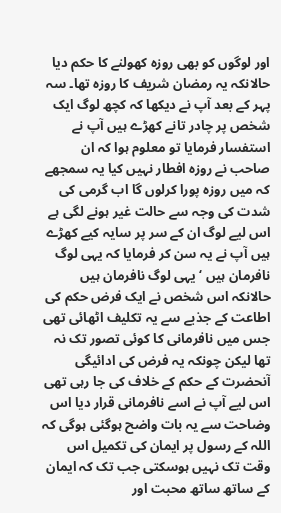اور لوگوں کو بھی روزہ کھولنے کا حکم دیا حالانکہ یہ رمضان شریف کا روزہ تھا۔ سہ پہر کے بعد آپ نے دیکھا کہ کچھ لوگ ایک شخص پر چادر تانے کھڑے ہیں آپ نے استفسار فرمایا تو معلوم ہوا کہ ان صاحب نے روزہ افطار نہیں کیا یہ سمجھے کہ میں روزہ پورا کرلوں گا اب گرمی کی شدت کی وجہ سے حالت غیر ہونے لگی ہے اس لیے لوگ ان کے سر پر سایہ کیے کھڑے ہیں آپ نے یہ سن کر فرمایا کہ یہی لوگ نافرمان ہیں ‘ یہی لوگ نافرمان ہیں حالانکہ اس شخص نے ایک فرض حکم کی اطاعت کے جذبے سے یہ تکلیف اٹھائی تھی جس میں نافرمانی کا کوئی تصور تک نہ تھا لیکن چونکہ یہ فرض کی ادائیگی آنحضرت کے حکم کے خلاف کی جا رہی تھی اس لیے آپ نے اسے نافرمانی قرار دیا اس وضاحت سے یہ بات واضح ہوگئی ہوگی کہ اللہ کے رسول پر ایمان کی تکمیل اس وقت تک نہیں ہوسکتی جب تک کہ ایمان کے ساتھ ساتھ محبت اور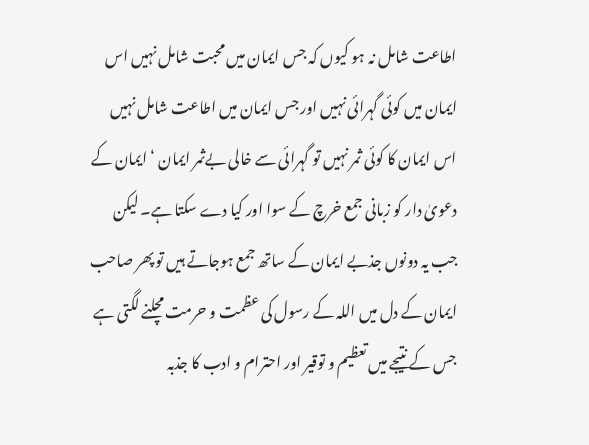اطاعت شامل نہ ہو کیوں کہ جس ایمان میں محبت شامل نہیں اس ایمان میں کوئی گہرائی نہیں اور جس ایمان میں اطاعت شامل نہیں اس ایمان کا کوئی ثمر نہیں تو گہرائی سے خالی بےثمر ایمان ‘ ایمان کے دعویٰ دار کو زبانی جمع خرچ کے سوا اور کیا دے سکتا ہے۔ لیکن جب یہ دونوں جذبے ایمان کے ساتھ جمع ہوجاتے ہیں تو پھر صاحب ایمان کے دل میں اللہ کے رسول کی عظمت و حرمت مچلنے لگتی ہے جس کے نتیجے میں تعظیم و توقیر اور احترام و ادب کا جذبہ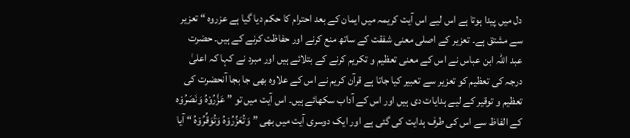دل میں پیدا ہوتا ہے اس لیے اس آیت کریمہ میں ایمان کے بعد احترام کا حکم دیا گیا ہے عزروہ “ تعزیر سے مشتق ہے۔ تعزیر کے اصلی معنی شفقت کے ساتھ منع کرنے اور حفاظت کرنے کے ہیں۔ حضرت عبد اللہ ابن عباس نے اس کے معنی تعظیم و تکریم کرنے کے بتلائے ہیں اور مبرد نے کہا کہ اعلیٰ درجہ کی تعظیم کو تعزیر سے تعبیر کیا جاتا ہے قرآن کریم نے اس کے علاوہ بھی جا بجا آنحضرت کی تعظیم و توقیر کے لیے ہدایات دی ہیں اور اس کے آداب سکھائے ہیں۔ اس آیت میں تو ” عَزَّرُوْہُ وَنَصَرُوْہ کے الفاظ سے اس کی طرف ہدایت کی گئی ہے اور ایک دوسری آیت میں بھی ” وَتُعَزِّرُوْہُ وَتُوَقِّرُوْہُ “ آیا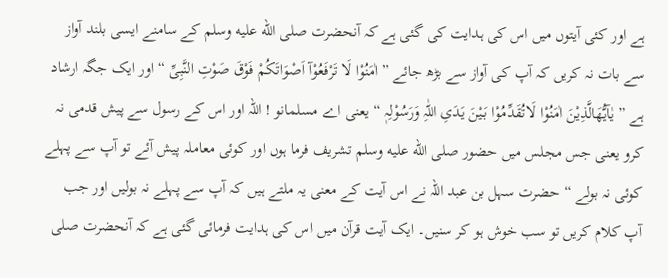ہے اور کئی آیتوں میں اس کی ہدایت کی گئی ہے کہ آنحضرت صلى الله عليه وسلم کے سامنے ایسی بلند آواز سے بات نہ کریں کہ آپ کی آواز سے بڑھ جائے ” اٰمَنُوْا لَا تَرْفَعُوْآ اَصْوَاتَکُمْ فَوْقَ صَوْتِ النَّبِیِّ “ اور ایک جگہ ارشاد ہے ” یٰآیُّھَالَّذِیْنَ اٰمَنُوْا لَاتُقَدِّمُوْا بَیْنَ یَدَیِ اللّٰہِ وَرَسُوْلِہٖ “ یعنی اے مسلمانو ! اللہ اور اس کے رسول سے پیش قدمی نہ کرو یعنی جس مجلس میں حضور صلى الله عليه وسلم تشریف فرما ہوں اور کوئی معاملہ پیش آئے تو آپ سے پہلے کوئی نہ بولے “ حضرت سہل بن عبد اللہ نے اس آیت کے معنی یہ ملتے ہیں کہ آپ سے پہلے نہ بولیں اور جب آپ کلام کریں تو سب خوش ہو کر سنیں۔ ایک آیت قرآن میں اس کی ہدایت فرمائی گئی ہے کہ آنحضرت صلى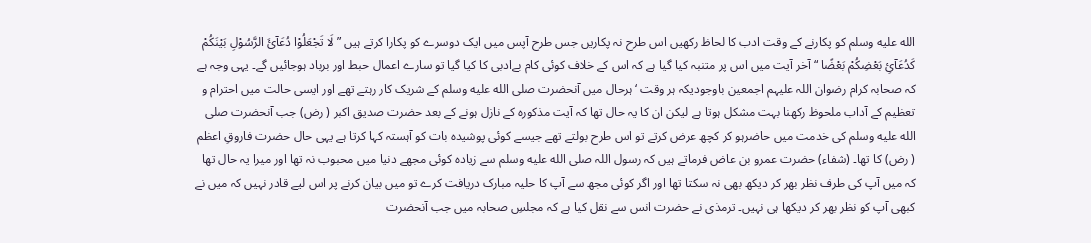الله عليه وسلم کو پکارنے کے وقت ادب کا لحاظ رکھیں اس طرح نہ پکاریں جس طرح آپس میں ایک دوسرے کو پکارا کرتے ہیں ” لَا تَجْعَلُوْا دُعَآئَ الرَّسُوْلِ بَیْنَکُمْ کَدُعَآئِ بَعْضِکُمْ بَعْضًا “ آخر آیت میں اس پر متنبہ کیا گیا ہے کہ اس کے خلاف کوئی کام بےادبی کا کیا گیا تو سارے اعمال حبط اور برباد ہوجائیں گے۔ یہی وجہ ہے کہ صحابہ کرام رضوان اللہ علیہم اجمعین باوجودیکہ ہر وقت ‘ ہرحال میں آنحضرت صلى الله عليه وسلم کے شریک کار رہتے تھے اور ایسی حالت میں احترام و تعظیم کے آداب ملحوظ رکھنا بہت مشکل ہوتا ہے لیکن ان کا یہ حال تھا کہ آیت مذکورہ کے نازل ہونے کے بعد حضرت صدیق اکبر ( رض) جب آنحضرت صلى الله عليه وسلم کی خدمت میں حاضرہو کر کچھ عرض کرتے تو اس طرح بولتے تھے جیسے کوئی پوشیدہ بات کو آہستہ کہا کرتا ہے یہی حال حضرت فاروقِ اعظم ( رض) کا تھا۔ (شفاء) حضرت عمرو بن عاض فرماتے ہیں کہ رسول اللہ صلى الله عليه وسلم سے زیادہ کوئی مجھے دنیا میں محبوب نہ تھا اور میرا یہ حال تھا کہ میں آپ کی طرف نظر بھر کر دیکھ بھی نہ سکتا تھا اور اگر کوئی مجھ سے آپ کا حلیہ مبارک دریافت کرے تو میں بیان کرنے پر اس لیے قادر نہیں کہ میں نے کبھی آپ کو نظر بھر کر دیکھا ہی نہیں۔ ترمذی نے حضرت انس سے نقل کیا ہے کہ مجلسِ صحابہ میں جب آنحضرت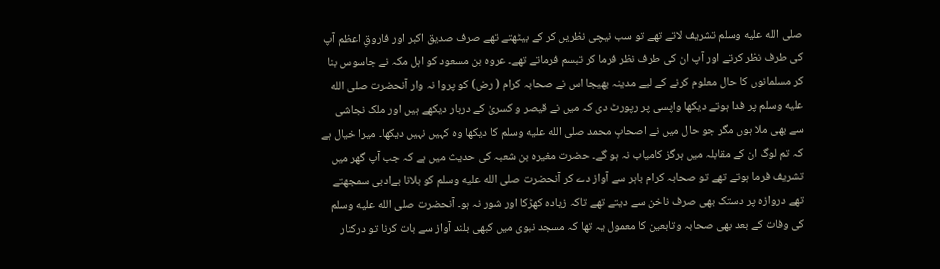صلى الله عليه وسلم تشریف لاتے تھے تو سب نیچی نظریں کر کے بیٹھتے تھے صرف صدیق اکبر اور فاروقِ اعظم آپ کی طرف نظر کرتے اور آپ ان کی طرف نظر فرما کر تبسم فرماتے تھے۔ عروہ بن مسعود کو اہل مکہ نے جاسوس بنا کر مسلمانوں کا حال معلوم کرنے کے لیے مدینہ بھیجا اس نے صحابہ کرام ( رض) کو پروا نہ وار آنحضرت صلى الله عليه وسلم پر فدا ہوتے دیکھا واپسی پر رپورٹ دی کہ میں نے قیصر و کسریٰ کے دربار دیکھے ہیں اور ملک نجاشی سے بھی ملا ہوں مگر جو حال میں نے اصحابِ محمد صلى الله عليه وسلم کا دیکھا وہ کہیں نہیں دیکھا۔ میرا خیال ہے کہ تم لوگ ان کے مقابلہ میں ہرگز کامیاب نہ ہو گے۔ حضرت مغیرہ بن شعبہ کی حدیث میں ہے کہ جب آپ گھر میں تشریف فرما ہوتے تھے تو صحابہ کرام باہر سے آواز دے کر آنحضرت صلى الله عليه وسلم کو بلانا بےادبی سمجھتے تھے دروازہ پر دستک بھی صرف ناخن سے دیتے تھے تاکہ زیادہ کھڑکا اور شور نہ ہو۔ آنحضرت صلى الله عليه وسلم کی وفات کے بعد بھی صحابہ وتابعین کا معمول یہ تھا کہ مسجد نبوی میں کبھی بلند آواز سے بات کرنا تو درکنار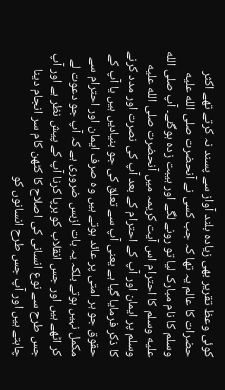کوئی وعظ تقریر بھی زیادہ بلند آواز سے پسند نہ کرتے تھے اکثر حضرات کا عالم یہ تھا کہ جب کسی نے آنحضرت صلى الله عليه وسلم کا نام مبارک لیا تو رونے لگے اور ہیبت زدہ ہوگئے۔ آپ صلى الله عليه وسلم کا احترام اس آیت کریمہ میں آنحضرت صلى الله عليه وسلم پر ایمان اور آپ کے احترام کے بعد آپ کی نصرت اور مدد کرنے کا ذکر فرمایا گیا ہے یعنی آپ سے تعلق کی جو بنیادیں ہیں یا آپ کے حقوق جو ہر امتی پر عائد ہوتے ہیں وہ صرف ایمان اور احترام سے مکمل نہیں ہوتے بلکہ یہ بات ازبس ضروری ہے کہ آپ جو دعوت لے کر اٹھے ہیں اور جس انقلاب کو برپا کرنا آپ کے پیش نظر ہے اور آپ جس طرح سے نوع انسانی کی اصلاح کا کٹھن کام سر انجام دینا چاہتے ہیں اور آپ جس طرح انسانوں کو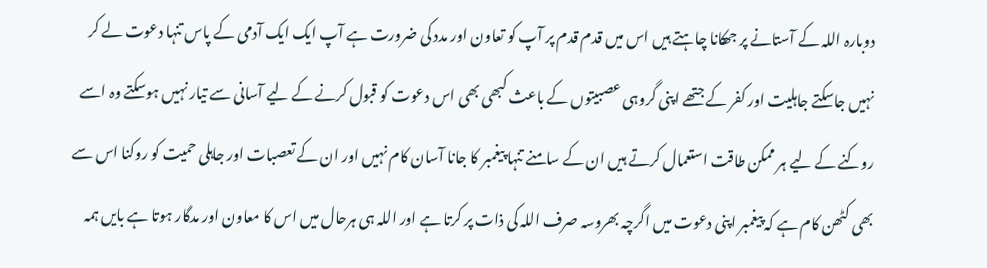دوبارہ اللہ کے آستانے پر جھکانا چاہتے ہیں اس میں قدم قدم پر آپ کو تعاون اور مدد کی ضرورت ہے آپ ایک ایک آدمی کے پاس تنہا دعوت لے کر نہیں جاسکتے جاہلیت اور کفر کے جتھے اپنی گروہی عصبیتوں کے باعث کبھی بھی اس دعوت کو قبول کرنے کے لیے آسانی سے تیار نہیں ہوسکتے وہ اسے روکنے کے لیے ہر ممکن طاقت استعمال کرتے ہیں ان کے سامنے تنہا پیغمبر کا جانا آسان کام نہیں اور ان کے تعصبات اور جاہلی حمیت کو روکنا اس سے بھی کٹھن کام ہے کہ پیغمبر اپنی دعوت میں اگرچہ بھروسہ صرف اللہ کی ذات پر کرتا ہے اور اللہ ہی ہرحال میں اس کا معاون اور مدگار ہوتا ہے بایں ہمہ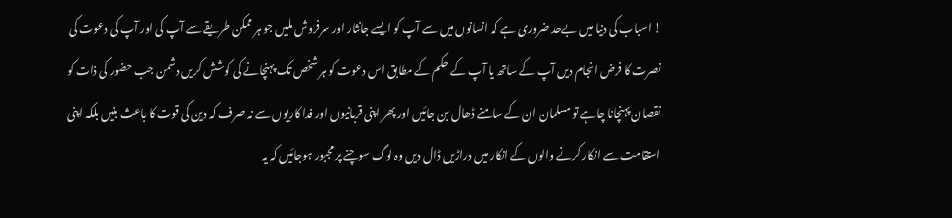! اسباب کی دنیا میں بےحد ضروری ہے کہ انسانوں میں سے آپ کو ایسے جانثار اور سرفروش ملیں جو ہر ممکن طریقے سے آپ کی اور آپ کی دعوت کی نصرت کا فرض انجام دیں آپ کے ساتھ یا آپ کے حکم کے مطابق اس دعوت کو ہر شخص تک پہنچانے کی کوشش کریں دشمن جب حضور کی ذات کو نقصان پہنچانا چاہے تو مسلمان ان کے سامنے ڈھال بن جائیں اور پھر اپنی قربانیوں اور فدا کاریوں سے نہ صرف کہ دین کی قوت کا باعث بنیں بلکہ اپنی استقامت سے انکار کرنے والوں کے انکار میں دراڑیں ڈال دیں وہ لوگ سوچنے پر مجبور ہوجائیں کہ یہ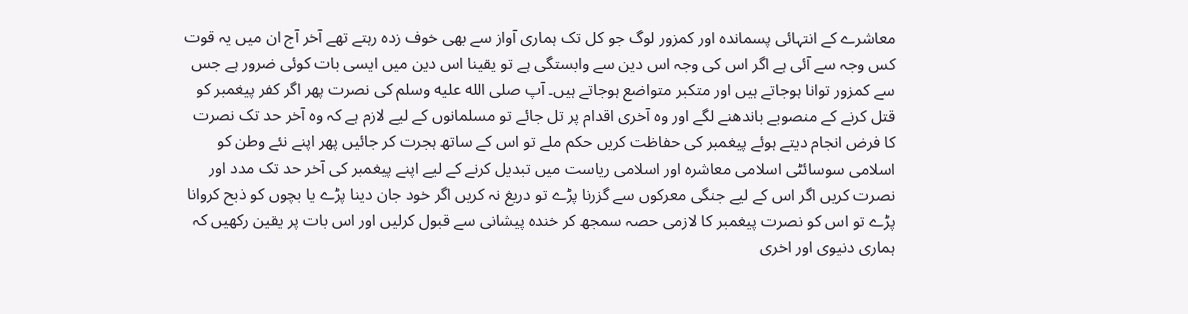معاشرے کے انتہائی پسماندہ اور کمزور لوگ جو کل تک ہماری آواز سے بھی خوف زدہ رہتے تھے آخر آج ان میں یہ قوت کس وجہ سے آئی ہے اگر اس کی وجہ اس دین سے وابستگی ہے تو یقینا اس دین میں ایسی بات کوئی ضرور ہے جس سے کمزور توانا ہوجاتے ہیں اور متکبر متواضع ہوجاتے ہیں۔ آپ صلى الله عليه وسلم کی نصرت پھر اگر کفر پیغمبر کو قتل کرنے کے منصوبے باندھنے لگے اور وہ آخری اقدام پر تل جائے تو مسلمانوں کے لیے لازم ہے کہ وہ آخر حد تک نصرت کا فرض انجام دیتے ہوئے پیغمبر کی حفاظت کریں حکم ملے تو اس کے ساتھ ہجرت کر جائیں پھر اپنے نئے وطن کو اسلامی سوسائٹی اسلامی معاشرہ اور اسلامی ریاست میں تبدیل کرنے کے لیے اپنے پیغمبر کی آخر حد تک مدد اور نصرت کریں اگر اس کے لیے جنگی معرکوں سے گزرنا پڑے تو دریغ نہ کریں اگر خود جان دینا پڑے یا بچوں کو ذبح کروانا پڑے تو اس کو نصرت پیغمبر کا لازمی حصہ سمجھ کر خندہ پیشانی سے قبول کرلیں اور اس بات پر یقین رکھیں کہ ہماری دنیوی اور اخری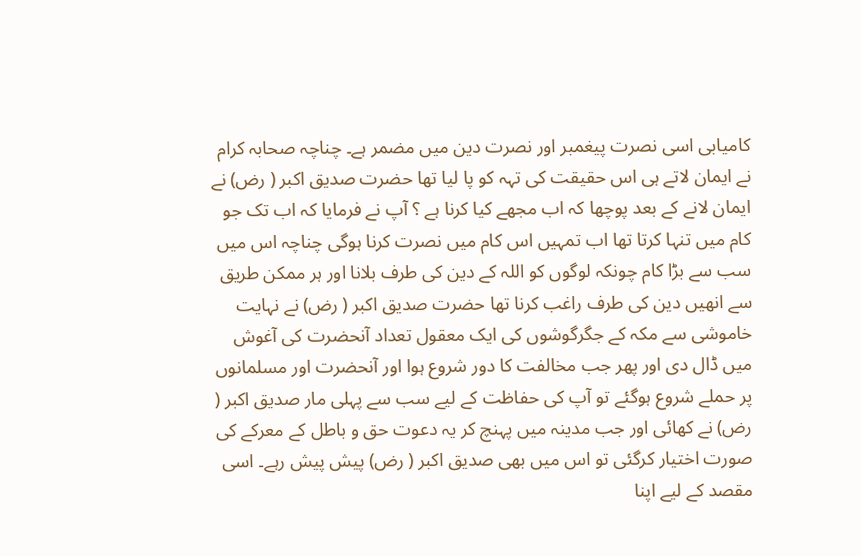کامیابی اسی نصرت پیغمبر اور نصرت دین میں مضمر ہے۔ چناچہ صحابہ کرام نے ایمان لاتے ہی اس حقیقت کی تہہ کو پا لیا تھا حضرت صدیق اکبر ( رض) نے ایمان لانے کے بعد پوچھا کہ اب مجھے کیا کرنا ہے ؟ آپ نے فرمایا کہ اب تک جو کام میں تنہا کرتا تھا اب تمہیں اس کام میں نصرت کرنا ہوگی چناچہ اس میں سب سے بڑا کام چونکہ لوگوں کو اللہ کے دین کی طرف بلانا اور ہر ممکن طریق سے انھیں دین کی طرف راغب کرنا تھا حضرت صدیق اکبر ( رض) نے نہایت خاموشی سے مکہ کے جگرگوشوں کی ایک معقول تعداد آنحضرت کی آغوش میں ڈال دی اور پھر جب مخالفت کا دور شروع ہوا اور آنحضرت اور مسلمانوں پر حملے شروع ہوگئے تو آپ کی حفاظت کے لیے سب سے پہلی مار صدیق اکبر ( رض) نے کھائی اور جب مدینہ میں پہنچ کر یہ دعوت حق و باطل کے معرکے کی صورت اختیار کرگئی تو اس میں بھی صدیق اکبر ( رض) پیش پیش رہے۔ اسی مقصد کے لیے اپنا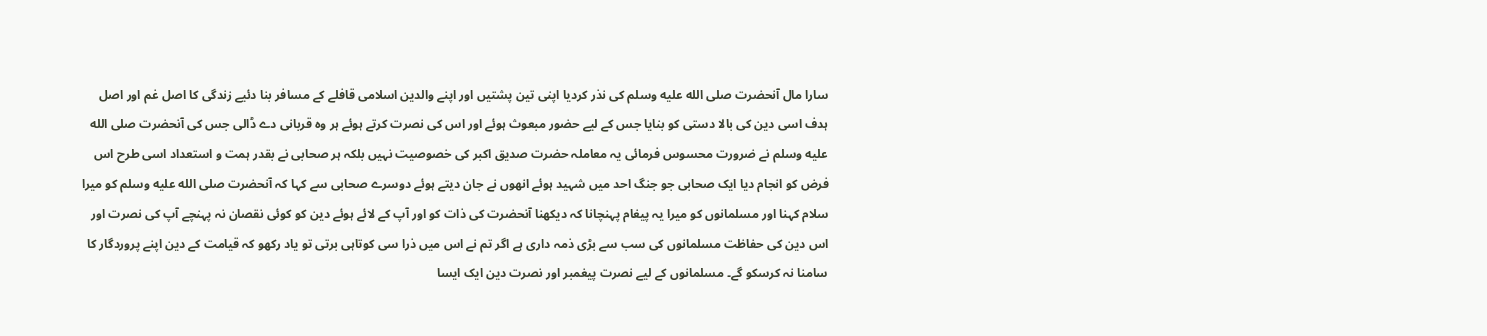سارا مال آنحضرت صلى الله عليه وسلم کی نذر کردیا اپنی تین پشتیں اور اپنے والدین اسلامی قافلے کے مسافر بنا دئیے زندگی کا اصل غم اور اصل ہدف اسی دین کی بالا دستی کو بنایا جس کے لیے حضور مبعوث ہوئے اور اس کی نصرت کرتے ہوئے ہر وہ قربانی دے ڈالی جس کی آنحضرت صلى الله عليه وسلم نے ضرورت محسوس فرمائی یہ معاملہ حضرت صدیق اکبر کی خصوصیت نہیں بلکہ ہر صحابی نے بقدر ہمت و استعداد اسی طرح اس فرض کو انجام دیا ایک صحابی جو جنگ احد میں شہید ہوئے انھوں نے جان دیتے ہوئے دوسرے صحابی سے کہا کہ آنحضرت صلى الله عليه وسلم کو میرا سلام کہنا اور مسلمانوں کو میرا یہ پیغام پہنچانا کہ دیکھنا آنحضرت کی ذات کو اور آپ کے لائے ہوئے دین کو کوئی نقصان نہ پہنچے آپ کی نصرت اور اس دین کی حفاظت مسلمانوں کی سب سے بڑی ذمہ داری ہے اگر تم نے اس میں ذرا سی کوتاہی برتی تو یاد رکھو کہ قیامت کے دین اپنے پروردگار کا سامنا نہ کرسکو گے۔ مسلمانوں کے لیے نصرت پیغمبر اور نصرت دین ایک ایسا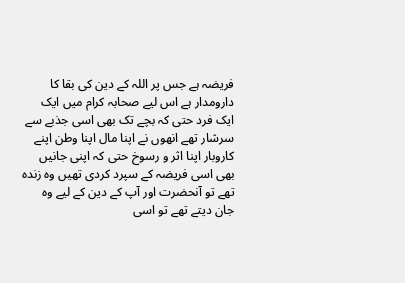فریضہ ہے جس پر اللہ کے دین کی بقا کا دارومدار ہے اس لیے صحابہ کرام میں ایک ایک فرد حتی کہ بچے تک بھی اسی جذبے سے سرشار تھے انھوں نے اپنا مال اپنا وطن اپنے کاروبار اپنا اثر و رسوخ حتی کہ اپنی جانیں بھی اسی فریضہ کے سپرد کردی تھیں وہ زندہ تھے تو آنحضرت اور آپ کے دین کے لیے وہ جان دیتے تھے تو اسی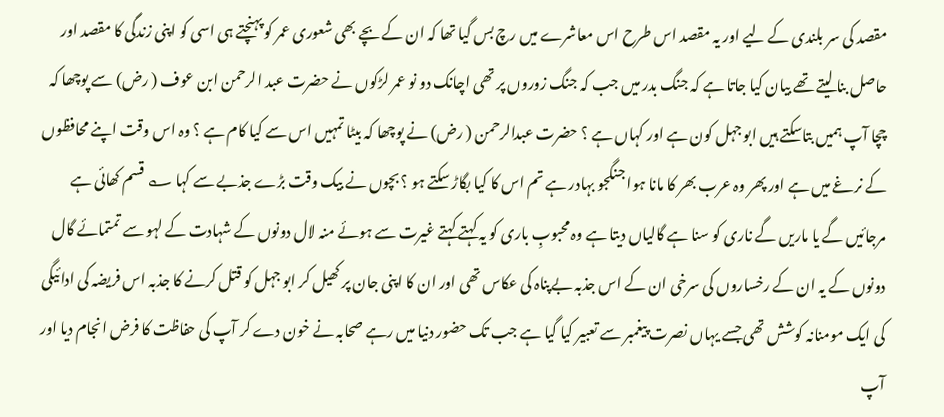مقصد کی سر بلندی کے لیے اور یہ مقصد اس طرح اس معاشرے میں رچ بس گیا تھا کہ ان کے بچے بھی شعوری عمر کو پہنچتے ہی اسی کو اپنی زندگی کا مقصد اور حاصل بنا لیتے تھے بیان کیا جاتا ہے کہ جنگ بدر میں جب کہ جنگ زوروں پر تھی اچانک دو نو عمر لڑکوں نے حضرت عبد الرحمن ابن عوف ( رض) سے پوچھا کہ چچا آپ ہمیں بتاسکتے ہیں ابو جہل کون ہے اور کہاں ہے ؟ حضرت عبدالرحمن ( رض) نے پوچھا کہ بیٹا تمہیں اس سے کیا کام ہے ؟ وہ اس وقت اپنے محافظوں کے نرغے میں ہے اور پھر وہ عرب بھر کا مانا ہوا جنگجو بہادر ہے تم اس کا کیا بگاڑ سکتے ہو ؟ بچوں نے بیک وقت بڑے جذبے سے کہا ؎ قسم کھائی ہے مرجائیں گے یا ماریں گے ناری کو سنا ہے گالیاں دیتا ہے وہ محبوبِ باری کو یہ کہتے کہتے غیرت سے ہوئے منہ لال دونوں کے شہادت کے لہو سے تمتمائے گال دونوں کے یہ ان کے رخساروں کی سرخی ان کے اس جذبہ بےپناہ کی عکاس تھی اور ان کا اپنی جان پر کھیل کر ابو جہل کو قتل کرنے کا جذبہ اس فریضہ کی ادائیگی کی ایک مومنانہ کوشش تھی جسے یہاں نصرت پیغمبر سے تعبیر کیا گیا ہے جب تک حضور دنیا میں رہے صحابہ نے خون دے کر آپ کی حفاظت کا فرض انجام دیا اور آپ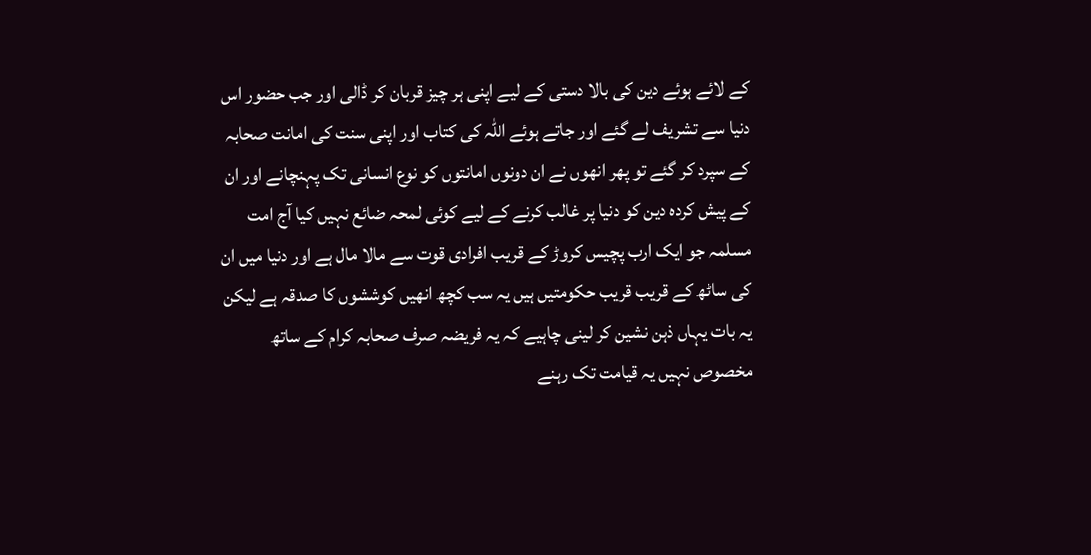کے لائے ہوئے دین کی بالا دستی کے لیے اپنی ہر چیز قربان کر ڈالی اور جب حضور اس دنیا سے تشریف لے گئے اور جاتے ہوئے اللہ کی کتاب اور اپنی سنت کی امانت صحابہ کے سپرد کر گئے تو پھر انھوں نے ان دونوں امانتوں کو نوع انسانی تک پہنچانے اور ان کے پیش کردہ دین کو دنیا پر غالب کرنے کے لیے کوئی لمحہ ضائع نہیں کیا آج امت مسلمہ جو ایک ارب پچیس کروڑ کے قریب افرادی قوت سے مالا مال ہے اور دنیا میں ان کی ساٹھ کے قریب قریب حکومتیں ہیں یہ سب کچھ انھیں کوششوں کا صدقہ ہے لیکن یہ بات یہاں ذہن نشین کر لینی چاہیے کہ یہ فریضہ صرف صحابہ کرام کے ساتھ مخصوص نہیں یہ قیامت تک رہنے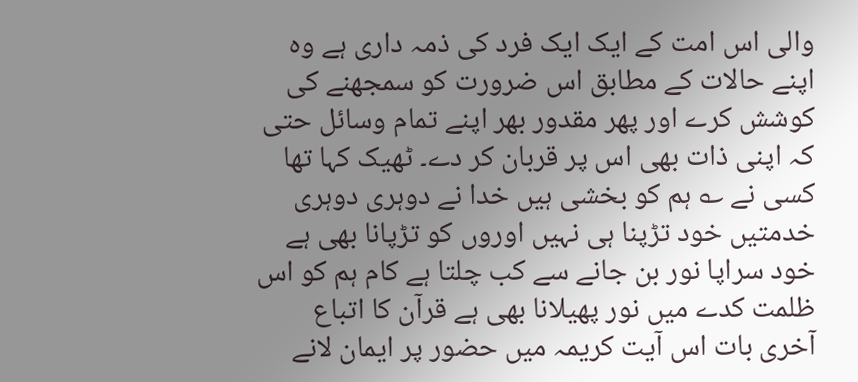والی اس امت کے ایک ایک فرد کی ذمہ داری ہے وہ اپنے حالات کے مطابق اس ضرورت کو سمجھنے کی کوشش کرے اور پھر مقدور بھر اپنے تمام وسائل حتی کہ اپنی ذات بھی اس پر قربان کر دے۔ ٹھیک کہا تھا کسی نے ؎ ہم کو بخشی ہیں خدا نے دوہری دوہری خدمتیں خود تڑپنا ہی نہیں اوروں کو تڑپانا بھی ہے خود سراپا نور بن جانے سے کب چلتا ہے کام ہم کو اس ظلمت کدے میں نور پھیلانا بھی ہے قرآن کا اتباع آخری بات اس آیت کریمہ میں حضور پر ایمان لانے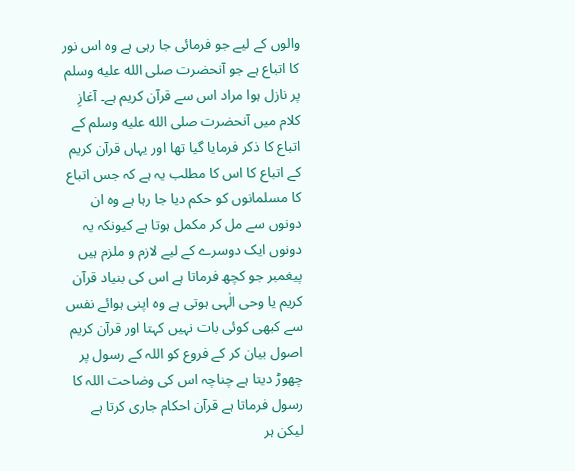والوں کے لیے جو فرمائی جا رہی ہے وہ اس نور کا اتباع ہے جو آنحضرت صلى الله عليه وسلم پر نازل ہوا مراد اس سے قرآن کریم ہے۔ آغازِ کلام میں آنحضرت صلى الله عليه وسلم کے اتباع کا ذکر فرمایا گیا تھا اور یہاں قرآن کریم کے اتباع کا اس کا مطلب یہ ہے کہ جس اتباع کا مسلمانوں کو حکم دیا جا رہا ہے وہ ان دونوں سے مل کر مکمل ہوتا ہے کیونکہ یہ دونوں ایک دوسرے کے لیے لازم و ملزم ہیں پیغمبر جو کچھ فرماتا ہے اس کی بنیاد قرآن کریم یا وحی الٰہی ہوتی ہے وہ اپنی ہوائے نفس سے کبھی کوئی بات نہیں کہتا اور قرآن کریم اصول بیان کر کے فروع کو اللہ کے رسول پر چھوڑ دیتا ہے چناچہ اس کی وضاحت اللہ کا رسول فرماتا ہے قرآن احکام جاری کرتا ہے لیکن ہر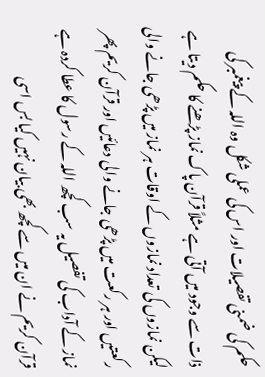حکم کی ضمنی تفصیلات اور اس کی عملی شکل وہ اللہ کے پیغمبر کی ذات سے وجود میں آتی ہے مثلاً قرآن پاک نماز پڑھنے کا حکم دیتا ہے لیکن نمازوں کی تعداد نمازوں کے اوقات ہر نماز میں پڑھی جانے والی رکعتیں اور ہر رکعت میں پڑھی جانے والی دعائیں اور قرآن کریم پھر نماز کے آداب کی تفصیل یہ سب کچھ اللہ کے رسول کا عطا کردہ ہے قرآن کریم نے ان میں سے کچھ بھی بیان نہیں کیا بس اسی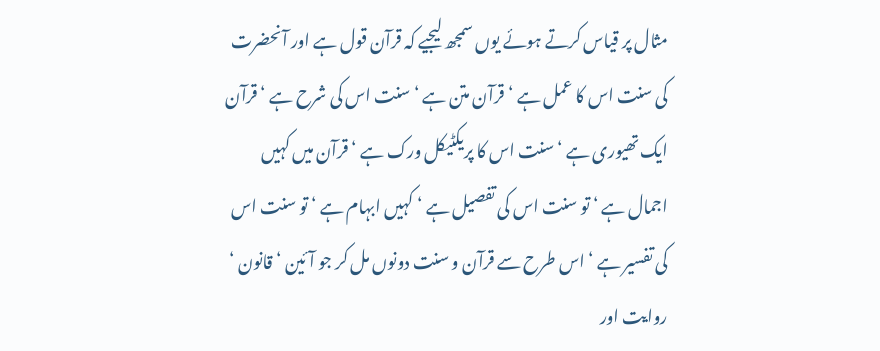مثال پر قیاس کرتے ہوئے یوں سمجھ لیجیے کہ قرآن قول ہے اور آنحضرت کی سنت اس کا عمل ہے ‘ قرآن متن ہے ‘ سنت اس کی شرح ہے ‘ قرآن ایک تھیوری ہے ‘ سنت اس کا پریکٹیکل ورک ہے ‘ قرآن میں کہیں اجمال ہے ‘ تو سنت اس کی تفصیل ہے ‘ کہیں ابہام ہے ‘ تو سنت اس کی تفسیر ہے ‘ اس طرح سے قرآن و سنت دونوں مل کر جو آئین ‘ قانون ‘ روایت اور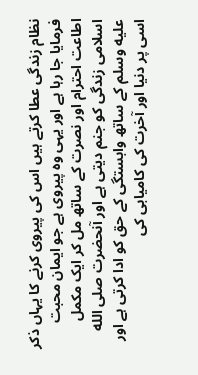نظام زندگی عطا کرتے ہیں اس کی پیروی کرنے کا یہاں ذکر فرمایا جا رہا ہے اور یہی وہ پیروی ہے جو ایمان محبت اطاعت احترام اور نصرت کے ساتھ مل کر ایک مکمل اسلامی زندگی کو جنم دیتی ہے اور آنحضرت صلى الله عليه وسلم کے ساتھ وابستگی کے حق کو ادا کرتی ہے اور اسی پر دنیا اور آخرت کی کامیابی کی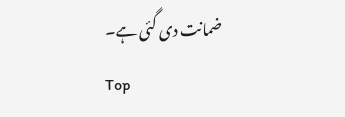ضمانت دی گئی ہے۔
Top